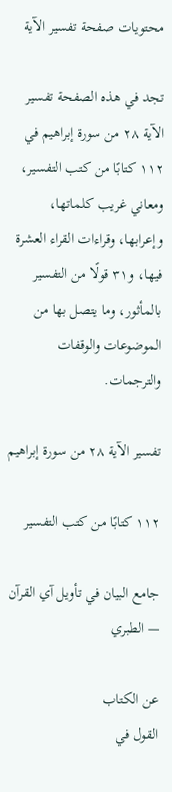محتويات صفحة تفسير الآية

تجد في هذه الصفحة تفسير الآية ٢٨ من سورة إبراهيم في ١١٢ كتابًا من كتب التفسير، ومعاني غريب كلماتها، وإعرابها، وقراءات القراء العشرة فيها، و٣١ قولًا من التفسير بالمأثور، وما يتصل بها من الموضوعات والوقفات والترجمات.

تفسير الآية ٢٨ من سورة إبراهيم

١١٢ كتابًا من كتب التفسير

جامع البيان في تأويل آي القرآن — الطبري

عن الكتاب
القول في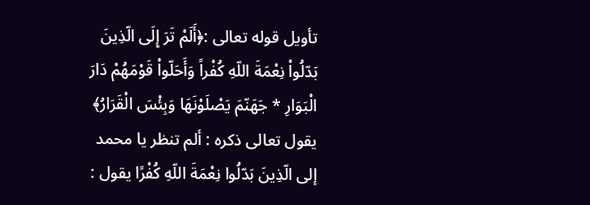تأويل قوله تعالى :﴿أَلَمْ تَرَ إِلَى الّذِينَ بَدّلُواْ نِعْمَةَ اللّهِ كُفْراً وَأَحَلّواْ قَوْمَهُمْ دَارَ الْبَوَارِ * جَهَنّمَ يَصْلَوْنَهَا وَبِئْسَ الْقَرَارُ﴾
يقول تعالى ذكره : ألم تنظر يا محمد إلى الّذِينَ بَدّلُوا نِعْمَةَ اللّهِ كُفْرًا يقول :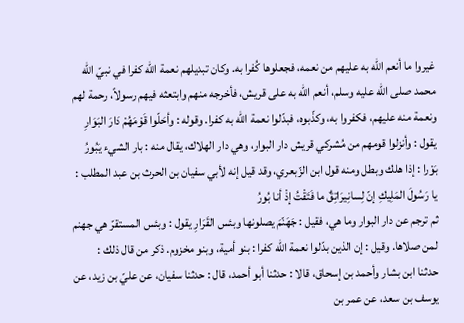غيروا ما أنعم الله به عليهم من نعمه، فجعلوها كُفرا به. وكان تبديلهم نعمة الله كفرا في نبيّ الله محمد صلى الله عليه وسلم، أنعم الله به على قريش، فأخرجه منهم وابتعثه فيهم رسولاً، رحمة لهم ونعمة منه عليهم، فكفروا به، وكذّبوه، فبدّلوا نعمة الله به كفرا. وقوله : وأحَلّوا قَوْمَهُمْ دَارَ البَوَارِ يقول : وأنزلوا قومهم من مُشركي قريش دار البوار، وهي دار الهلاك، يقال منه : بار الشيء يَبُورُ بَوْرا : إذا هلك وبطل ومنه قول ابن الزّبعري، وقد قيل إنه لأبي سفيان بن الحرث بن عبد المطلب :
يا رَسُولَ المَلِيكِ إنّ لِسانِيرَاتِقٌ ما فَتَقْتُ إذْ أنا بُورُ
ثم ترجم عن دار البوار وما هي، فقيل : جَهَنّمَ يصلونها وبئس القَرَارِ يقول : وبئس المستقرّ هي جهنم لمن صلاها. وقيل : إن الذين بدّلوا نعمة الله كفرا : بنو أمية، وبنو مخزوم. ذكر من قال ذلك :
حدثنا ابن بشار وأحمد بن إسحاق، قالا : حدثنا أبو أحمد، قال : حدثنا سفيان، عن عليّ بن زيد، عن يوسف بن سعد، عن عمر بن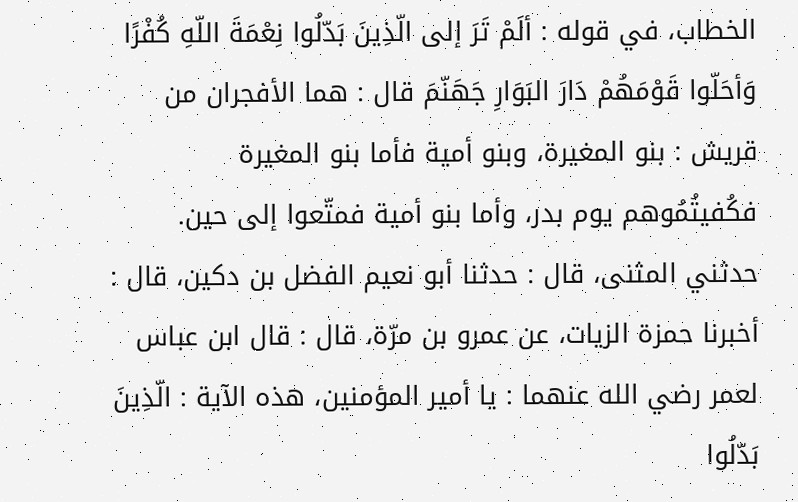الخطاب، في قوله : ألَمْ تَرَ إلى الّذِينَ بَدّلُوا نِعْمَةَ اللّهِ كُفْرًا وَأحَلّوا قَوْمَهُمْ دَارَ البَوَارِ جَهَنّمَ قال : هما الأفجران من قريش : بنو المغيرة، وبنو أمية فأما بنو المغيرة فكُفيتُمُوهم يوم بدر، وأما بنو أمية فمتّعوا إلى حين.
حدثني المثنى، قال : حدثنا أبو نعيم الفضل بن دكين، قال : أخبرنا حمزة الزيات، عن عمرو بن مرّة، قال : قال ابن عباس لعمر رضي الله عنهما : يا أمير المؤمنين، هذه الآية : الّذِينَ بَدّلُوا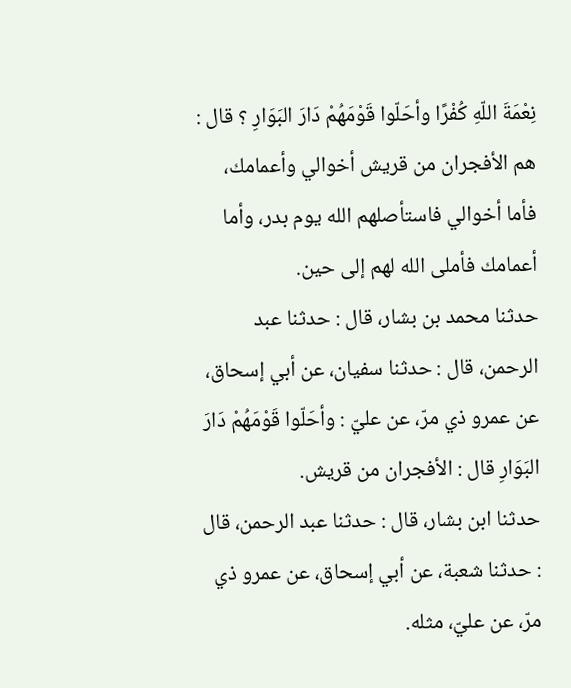نِعْمَةَ اللّهِ كُفْرًا وأحَلّوا قَوْمَهُمْ دَارَ البَوَارِ ؟ قال : هم الأفجران من قريش أخوالي وأعمامك، فأما أخوالي فاستأصلهم الله يوم بدر، وأما أعمامك فأملى الله لهم إلى حين.
حدثنا محمد بن بشار، قال : حدثنا عبد الرحمن، قال : حدثنا سفيان، عن أبي إسحاق، عن عمرو ذي مرّ، عن عليّ : وأحَلّوا قَوْمَهُمْ دَارَ البَوَارِ قال : الأفجران من قريش.
حدثنا ابن بشار، قال : حدثنا عبد الرحمن، قال : حدثنا شعبة، عن أبي إسحاق، عن عمرو ذي مرّ، عن عليّ، مثله.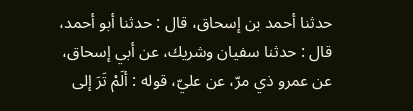حدثنا أحمد بن إسحاق، قال : حدثنا أبو أحمد، قال : حدثنا سفيان وشريك، عن أبي إسحاق، عن عمرو ذي مرّ، عن عليّ، قوله : ألَمْ تَرَ إلى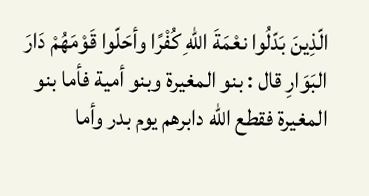الّذِينَ بَدّلُوا نعْمَةَ اللّهِ كُفْرًا وأحَلّوا قَوْمَهُمْ دَارَ البَوَارِ قال : بنو المغيرة وبنو أمية فأما بنو المغيرة فقطع الله دابرهم يوم بدر وأما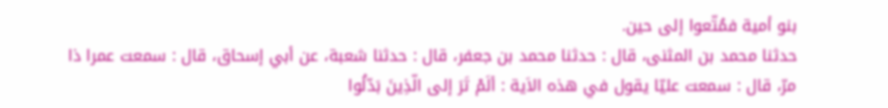بنو أمية فمُتّعوا إلى حين.
حدثنا محمد بن المثنى، قال : حدثنا محمد بن جعفر، قال : حدثنا شعبة، عن أبي إسحاق، قال : سمعت عمرا ذا مرّ، قال : سمعت عليّا يقول في هذه الاَية : ألَمْ تَرَ إلى الّذِينَ بَدّلُوا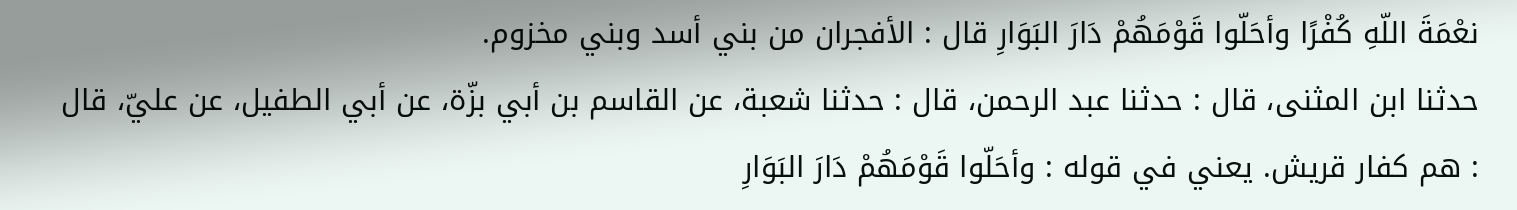نعْمَةَ اللّهِ كُفْرًا وأحَلّوا قَوْمَهُمْ دَارَ البَوَارِ قال : الأفجران من بني أسد وبني مخزوم.
حدثنا ابن المثنى، قال : حدثنا عبد الرحمن، قال : حدثنا شعبة، عن القاسم بن أبي بزّة، عن أبي الطفيل، عن عليّ، قال : هم كفار قريش. يعني في قوله : وأحَلّوا قَوْمَهُمْ دَارَ البَوَارِ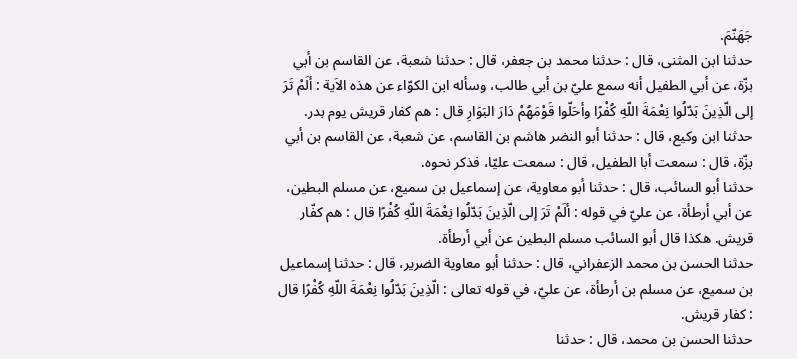جَهَنّمَ.
حدثنا ابن المثنى، قال : حدثنا محمد بن جعفر، قال : حدثنا شعبة، عن القاسم بن أبي بزّة، عن أبي الطفيل أنه سمع عليّ بن أبي طالب، وسأله ابن الكوّاء عن هذه الاَية : ألَمْ تَرَ إلى الّذِينَ بَدّلُوا نِعْمَةَ اللّهِ كُفْرًا وأحَلّوا قَوْمَهُمْ دَارَ البَوَارِ قال : هم كفار قريش يوم بدر.
حدثنا ابن وكيع، قال : حدثنا أبو النضر هاشم بن القاسم، عن شعبة، عن القاسم بن أبي بزّة، قال : سمعت أبا الطفيل، قال : سمعت عليّا، فذكر نحوه.
حدثنا أبو السائب، قال : حدثنا أبو معاوية، عن إسماعيل بن سميع، عن مسلم البطين، عن أبي أرطأة، عن عليّ في قوله : ألَمْ تَرَ إلى الّذِينَ بَدّلُوا نِعْمَةَ اللّهِ كُفْرًا قال : هم كفّار قريش. هكذا قال أبو السائب مسلم البطين عن أبي أرطأة.
حدثنا الحسن بن محمد الزعفراني، قال : حدثنا أبو معاوية الضرير، قال : حدثنا إسماعيل بن سميع، عن مسلم بن أرطأة، عن عليّ، في قوله تعالى : الّذِينَ بَدّلُوا نِعْمَةَ اللّهِ كُفْرًا قال : كفار قريش.
حدثنا الحسن بن محمد، قال : حدثنا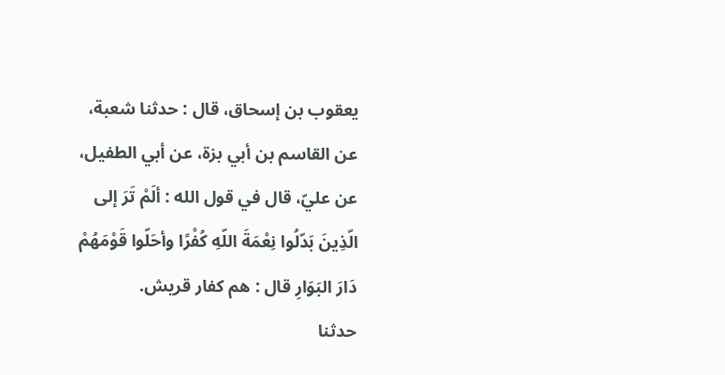يعقوب بن إسحاق، قال : حدثنا شعبة، عن القاسم بن أبي بزة، عن أبي الطفيل، عن عليّ، قال في قول الله : ألَمْ تَرَ إلى الّذِينَ بَدّلُوا نِعْمَةَ اللّهِ كُفْرًا وأحَلّوا قَوْمَهُمْ دَارَ البَوَارِ قال : هم كفار قريش.
حدثنا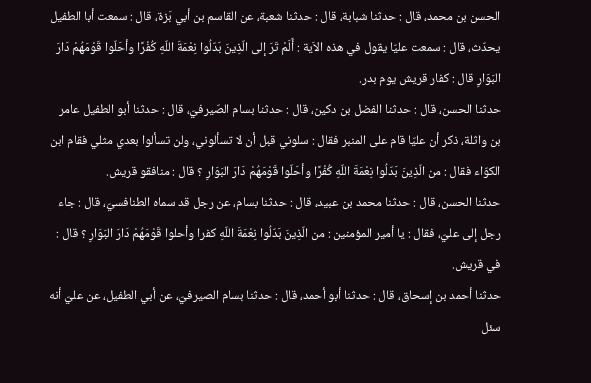الحسن بن محمد، قال : حدثنا شبابة، قال : حدثنا شعبة، عن القاسم بن أبي بَزة، قال : سمعت أبا الطفيل يحدّث، قال : سمعت عليّا يقول في هذه الاَية : أَلَمْ تَرَ إلى الّذِينَ بَدّلُوا نِعْمَةَ اللّهِ كُفْرًا وأحَلّوا قَوْمَهُمْ دَارَ البَوَارِ قال : كفار قريش يوم بدر.
حدثنا الحسن، قال : حدثنا الفضل بن دكين، قال : حدثنا بسام الصّيرفيّ، قال : حدثنا أبو الطفيل عامر بن واثلة، ذكر أن عليّا قام على المنبر فقال : سلوني قبل أن لا تسألوني، ولن تسألوا بعدي مثلي فقام ابن الكوّاء فقال : من الّذِينَ بَدّلُوا نِعْمَةَ اللّهِ كُفْرًا وأحَلّوا قَوْمَهُمْ دَارَ البَوَارِ ؟ قال : منافقو قريش.
حدثنا الحسن، قال : حدثنا محمد بن عبيد، قال : حدثنا بسام، عن رجل قد سماه الطنافسيّ، قال : جاء رجل إلى عليّ، فقال : يا أمير المؤمنين : من الّذِينَ بَدّلُوا نِعْمَةَ اللّهِ كفرا وأحلوا قَوْمَهُمْ دَارَ البَوَارِ ؟ قال : في قريش.
حدثنا أحمد بن إسحاق، قال : حدثنا أبو أحمد، قال : حدثنا بسام الصيرفيّ، عن أبي الطفيل، عن عليّ أنه سئل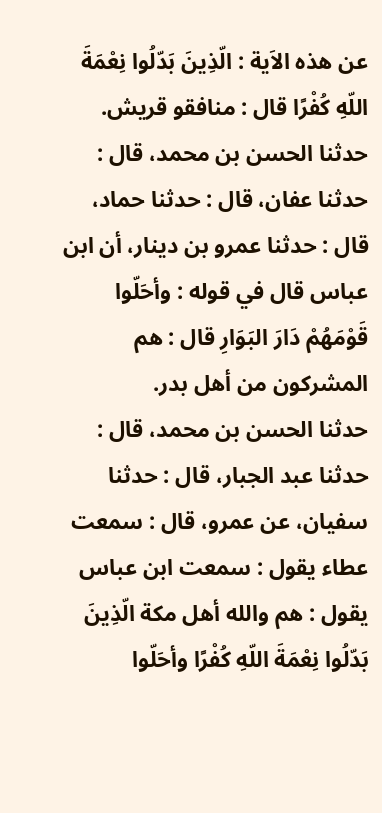عن هذه الاَية : الّذِينَ بَدّلُوا نِعْمَةَ اللّهِ كُفْرًا قال : منافقو قريش.
حدثنا الحسن بن محمد، قال : حدثنا عفان، قال : حدثنا حماد، قال : حدثنا عمرو بن دينار، أن ابن عباس قال في قوله : وأحَلّوا قَوْمَهُمْ دَارَ البَوَارِ قال : هم المشركون من أهل بدر.
حدثنا الحسن بن محمد، قال : حدثنا عبد الجبار، قال : حدثنا سفيان، عن عمرو، قال : سمعت عطاء يقول : سمعت ابن عباس يقول : هم والله أهل مكة الّذِينَ بَدّلُوا نِعْمَةَ اللّهِ كُفْرًا وأحَلّوا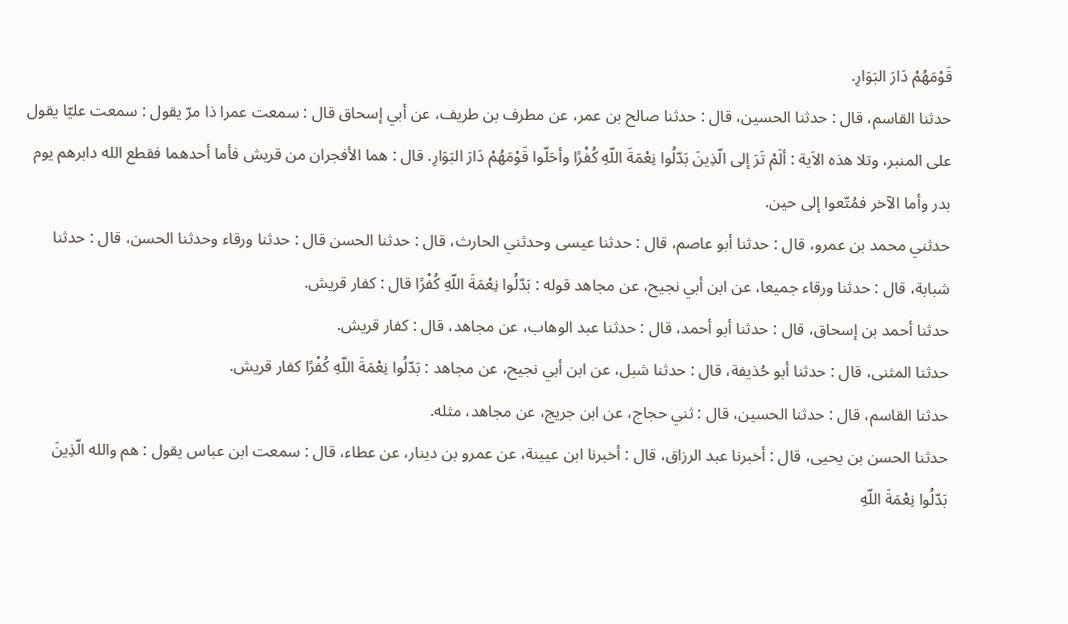قَوْمَهُمْ دَارَ البَوَارِ.
حدثنا القاسم، قال : حدثنا الحسين، قال : حدثنا صالح بن عمر، عن مطرف بن طريف، عن أبي إسحاق قال : سمعت عمرا ذا مرّ يقول : سمعت عليّا يقول على المنبر، وتلا هذه الاَية : ألَمْ تَرَ إلى الّذِينَ بَدّلُوا نِعْمَةَ اللّهِ كُفْرًا وأحَلّوا قَوْمَهُمْ دَارَ البَوَارِ. قال : هما الأفجران من قريش فأما أحدهما فقطع الله دابرهم يوم بدر وأما الآخر فمُتّعوا إلى حين.
حدثني محمد بن عمرو، قال : حدثنا أبو عاصم، قال : حدثنا عيسى وحدثني الحارث، قال : حدثنا الحسن قال : حدثنا ورقاء وحدثنا الحسن، قال : حدثنا شبابة، قال : حدثنا ورقاء جميعا، عن ابن أبي نجيح، عن مجاهد قوله : بَدّلُوا نِعْمَةَ اللّهِ كُفْرًا قال : كفار قريش.
حدثنا أحمد بن إسحاق، قال : حدثنا أبو أحمد، قال : حدثنا عبد الوهاب، عن مجاهد، قال : كفار قريش.
حدثنا المثنى، قال : حدثنا أبو حُذيفة، قال : حدثنا شبل، عن ابن أبي نجيح، عن مجاهد : بَدّلُوا نِعْمَةَ اللّهِ كُفْرًا كفار قريش.
حدثنا القاسم، قال : حدثنا الحسين، قال : ثني حجاج، عن ابن جريج، عن مجاهد، مثله.
حدثنا الحسن بن يحيى، قال : أخبرنا عبد الرزاق، قال : أخبرنا ابن عيينة، عن عمرو بن دينار، عن عطاء، قال : سمعت ابن عباس يقول : هم والله الّذِينَ بَدّلُوا نِعْمَةَ اللّهِ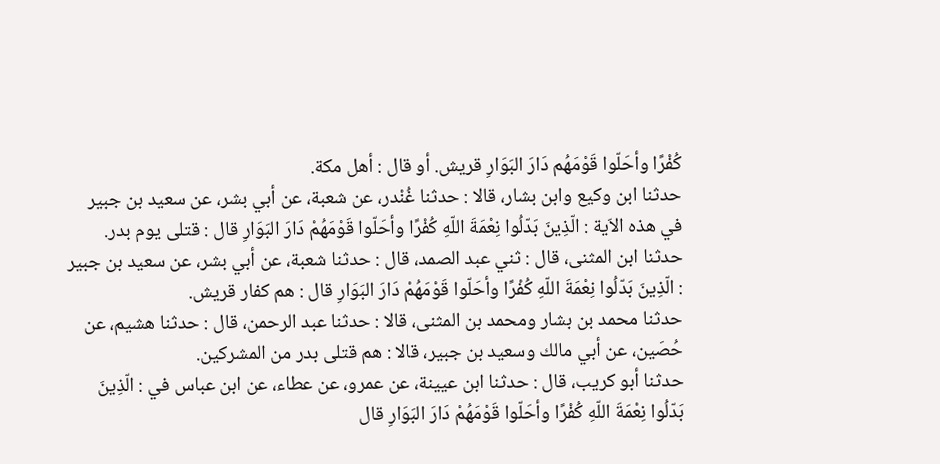كُفْرًا وأحَلّوا قَوْمَهُم دَارَ البَوَارِ قريش. أو قال : أهل مكة.
حدثنا ابن وكيع وابن بشار، قالا : حدثنا غُنْدر، عن شعبة، عن أبي بشر، عن سعيد بن جبير في هذه الاَية : الّذِينَ بَدّلُوا نِعْمَةَ اللّهِ كُفْرًا وأحَلّوا قَوْمَهُمْ دَارَ البَوَارِ قال : قتلى يوم بدر.
حدثنا ابن المثنى، قال : ثني عبد الصمد، قال : حدثنا شعبة، عن أبي بشر، عن سعيد بن جبير : الّذِينَ بَدّلُوا نِعْمَةَ اللّهِ كُفْرًا وأحَلّوا قَوْمَهُمْ دَارَ البَوَارِ قال : هم كفار قريش.
حدثنا محمد بن بشار ومحمد بن المثنى، قالا : حدثنا عبد الرحمن، قال : حدثنا هشيم، عن حُصَين، عن أبي مالك وسعيد بن جبير، قالا : هم قتلى بدر من المشركين.
حدثنا أبو كريب، قال : حدثنا ابن عيينة، عن عمرو، عن عطاء، عن ابن عباس في : الّذِينَ بَدّلُوا نِعْمَةَ اللّهِ كُفْرًا وأحَلّوا قَوْمَهُمْ دَارَ البَوَارِ قال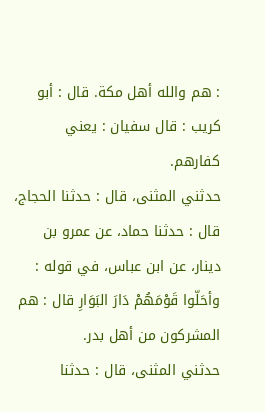: هم والله أهل مكة. قال : أبو كريب : قال سفيان : يعني كفارهم.
حدثني المثنى، قال : حدثنا الحجاج، قال : حدثنا حماد، عن عمرو بن دينار، عن ابن عباس، في قوله : وأحَلّوا قَوْمَهُمْ دَارَ البَوَارِ قال : هم المشركون من أهل بدر.
حدثني المثنى، قال : حدثنا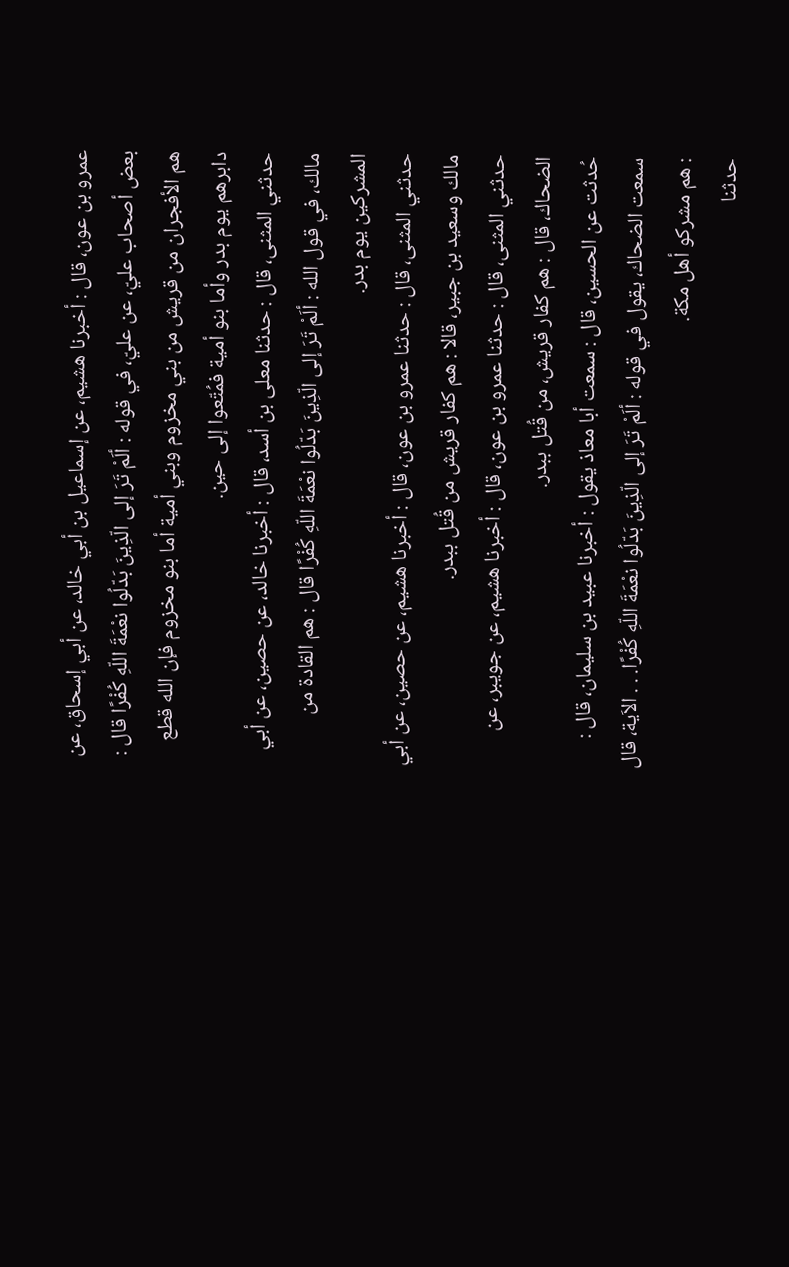عمرو بن عون، قال : أخبرنا هشيم، عن إسماعيل بن أبي خالد، عن أبي إسحاق، عن بعض أصحاب عليّ، عن عليّ، في قوله : ألَمْ تَرَ إلى الّذِينَ بَدّلُوا نعْمَةَ اللّهِ كُفْرًا قال : هم الأفجران من قريش من بني مخزوم وبني أمية أما بنو مخزوم فإن الله قطع دابرهم يوم بدر وأما بنو أمية فمُتّعوا إلى حين.
حدثني المثنى، قال : حدثنا معلى بن أسد، قال : أخبرنا خالد، عن حصين، عن أبي مالك، في قول الله : ألَمْ تَرَ إلى الّذِينَ بَدّلُوا نعْمَةَ اللّهِ كُفْرًا قال : هم القادة من المشركين يوم بدر.
حدثني المثنى، قال : حدثنا عمرو بن عون، قال : أخبرنا هشيم، عن حصين، عن أبي مالك وسعيد بن جبير، قالا : هم كفار قريش من قُتل ببدر.
حدثني المثنى، قال : حدثنا عمرو بن عون، قال : أخبرنا هشيم، عن جويبر، عن الضحاك، قال : هم كفار قريش، من قُتل ببدر.
حُدثت عن الحسين، قال : سمعت أبا معاذ يقول : أخبرنا عبيد بن سليمان، قال : سمعت الضحاك، يقول في قوله : ألَمْ تَرَ إلى الّذِينَ بَدّلُوا نعْمَةَ اللّهِ كُفْرًا. . . الاَية، قال : هم مشركو أهل مكة.
حدثنا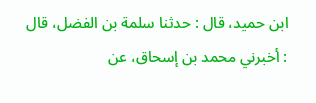ابن حميد، قال : حدثنا سلمة بن الفضل، قال : أخبرني محمد بن إسحاق، عن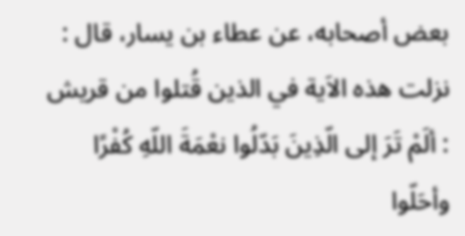بعض أصحابه، عن عطاء بن يسار، قال : نزلت هذه الاَية في الذين قُتلوا من قريش : ألَمْ تَرَ إلى الّذِينَ بَدّلُوا نعْمَةَ اللّهِ كُفْرًا وأحَلّوا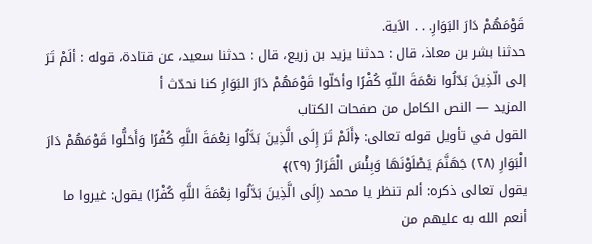قَوْمَهُمْ دَارَ البَوَارِ. . . الاَية.
حدثنا بشر بن معاذ، قال : حدثنا يزيد بن زريع، قال : حدثنا سعيد، عن قتادة، قوله : ألَمْ تَرَ إلى الّذِينَ بَدّلُوا نعْمَةَ اللّهِ كُفْرًا وأحَلّوا قَوْمَهُمْ دَارَ البَوَارِ كنا نحدّث أ
المزيد — النص الكامل من صفحات الكتاب
القول في تأويل قوله تعالى: ﴿أَلَمْ تَرَ إِلَى الَّذِينَ بَدَّلُوا نِعْمَةَ اللَّهِ كُفْرًا وَأَحَلُّوا قَوْمَهُمْ دَارَ الْبَوَارِ (٢٨) جَهَنَّمَ يَصْلَوْنَهَا وَبِئْسَ الْقَرَارُ (٢٩)﴾
يقول تعالى ذكره: ألم تنظر يا محمد (إِلَى الَّذِينَ بَدَّلُوا نِعْمَةَ اللَّهِ كُفْرًا) يقول: غيروا ما أنعم الله به عليهم من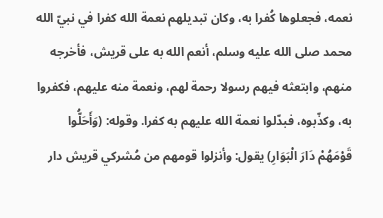نعمه، فجعلوها كُفرا به، وكان تبديلهم نعمة الله كفرا في نبيّ الله محمد صلى الله عليه وسلم، أنعم الله به على قريش، فأخرجه منهم، وابتعثه فيهم رسولا رحمة لهم، ونعمة منه عليهم، فكفروا به، وكذّبوه، فبدّلوا نعمة الله عليهم به كفرا. وقوله: (وَأَحَلُّوا قَوْمَهُمْ دَارَ الْبَوَارِ) يقول: وأنزلوا قومهم من مُشركي قريش دار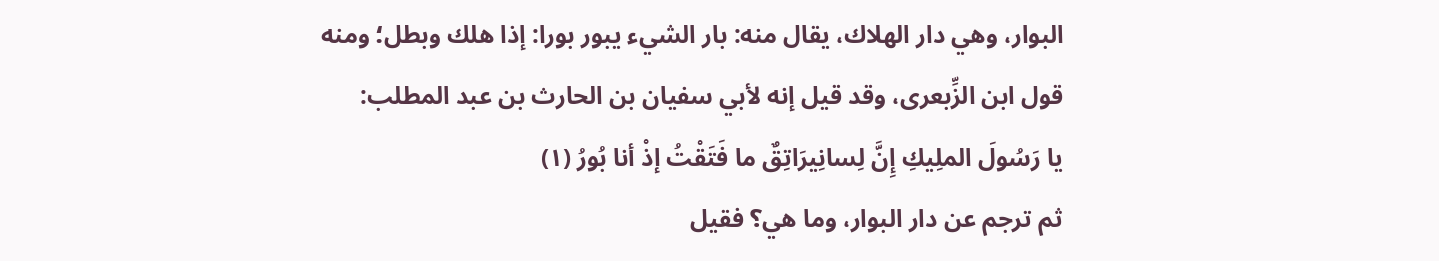البوار، وهي دار الهلاك، يقال منه: بار الشيء يبور بورا: إذا هلك وبطل؛ ومنه قول ابن الزِّبعرى، وقد قيل إنه لأبي سفيان بن الحارث بن عبد المطلب:
يا رَسُولَ الملِيكِ إِنَّ لِسانِيرَاتِقٌ ما فَتَقْتُ إذْ أنا بُورُ (١)
ثم ترجم عن دار البوار، وما هي؟ فقيل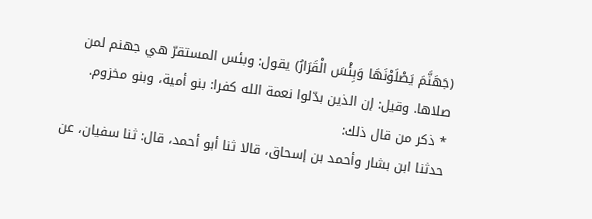(جَهَنَّمَ يَصْلَوْنَهَا وَبِئْسَ الْقَرَارُ) يقول: وبئس المستقرّ هي جهنم لمن صلاها. وقيل: إن الذين بدّلوا نعمة الله كفرا: بنو أمية، وبنو مخزوم.
* ذكر من قال ذلك:
حدثنا ابن بشار وأحمد بن إسحاق، قالا ثنا أبو أحمد، قال: ثنا سفيان، عن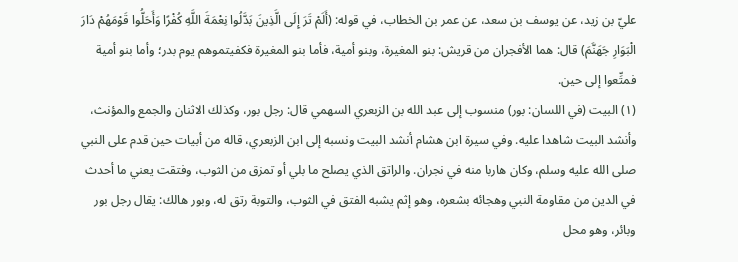عليّ بن زيد، عن يوسف بن سعد، عن عمر بن الخطاب، في قوله: (أَلَمْ تَرَ إِلَى الَّذِينَ بَدَّلُوا نِعْمَةَ اللَّهِ كُفْرًا وَأَحَلُّوا قَوْمَهُمْ دَارَ الْبَوَارِ جَهَنَّمَ) قال: هما الأفجران من قريش: بنو المغيرة، وبنو أمية، فأما بنو المغيرة فكفيتموهم يوم بدر؛ وأما بنو أمية فمتِّعوا إلى حين.
(١) البيت (في اللسان: بور) منسوب إلى عبد الله بن الزبعري السهمي قال: رجل بور، وكذلك الاثنان والجمع والمؤنث، وأنشد البيت شاهدا عليه. وفي سيرة ابن هشام أنشد البيت ونسبه إلى ابن الزبعري، قاله من أبيات حين قدم على النبي صلى الله عليه وسلم، وكان هاربا منه في نجران. والراتق الذي يصلح ما بلي أو تمزق من الثوب، وفتقت يعني ما أحدث في الدين من مقاومة النبي وهجائه بشعره، وهو إثم يشبه الفتق في الثوب، والتوبة رتق له، وبور هالك: يقال رجل بور وبائر، وهو محل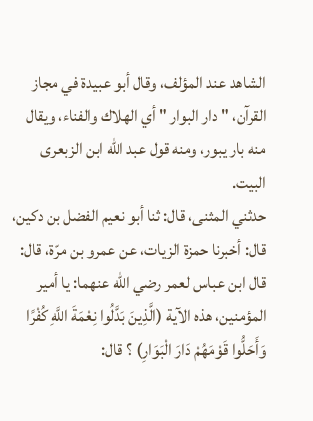الشاهد عند المؤلف، وقال أبو عبيدة في مجاز القرآن، " دار البوار " أي الهلاك والفناء، ويقال منه بار يبور، ومنه قول عبد الله ابن الزبعرى البيت.
حدثني المثنى، قال: ثنا أبو نعيم الفضل بن دكين، قال: أخبرنا حمزة الزيات، عن عمرو بن مرّة، قال: قال ابن عباس لعمر رضي الله عنهما: يا أمير المؤمنين، هذه الآية (الَّذِينَ بَدَّلُوا نِعْمَةَ اللَّهِ كُفْرًا وَأَحَلُّوا قَوْمَهُمْ دَارَ الْبَوَارِ) ؟ قال: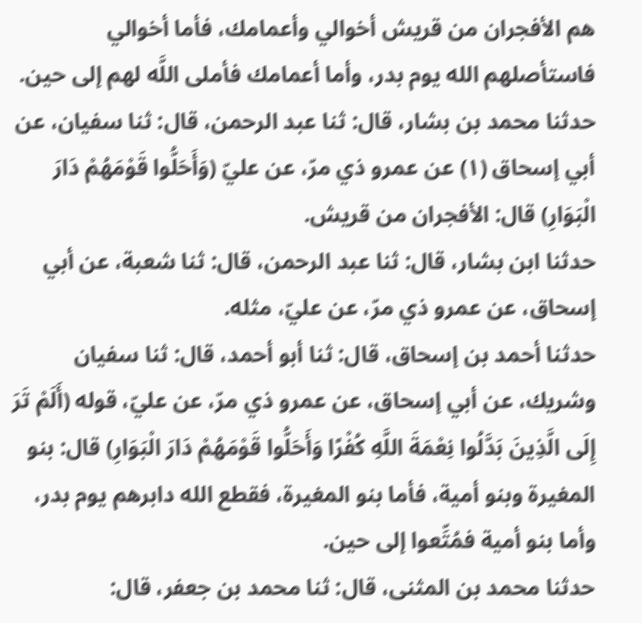هم الأفجران من قريش أخوالي وأعمامك، فأما أخوالي فاستأصلهم الله يوم بدر، وأما أعمامك فأملى اللَّه لهم إلى حين.
حدثنا محمد بن بشار، قال: ثنا عبد الرحمن، قال: ثنا سفيان، عن أبي إسحاق (١) عن عمرو ذي مرّ، عن عليّ (وَأَحَلُّوا قَوْمَهُمْ دَارَ الْبَوَارِ) قال: الأفجران من قريش.
حدثنا ابن بشار، قال: ثنا عبد الرحمن، قال: ثنا شعبة، عن أبي إسحاق، عن عمرو ذي مرّ، عن عليّ، مثله.
حدثنا أحمد بن إسحاق، قال: ثنا أبو أحمد، قال: ثنا سفيان وشريك، عن أبي إسحاق، عن عمرو ذي مرّ، عن عليّ، قوله (أَلَمْ تَرَ إِلَى الَّذِينَ بَدَّلُوا نِعْمَةَ اللَّهِ كُفْرًا وَأَحَلُّوا قَوْمَهُمْ دَارَ الْبَوَارِ) قال: بنو المغيرة وبنو أمية، فأما بنو المغيرة، فقطع الله دابرهم يوم بدر، وأما بنو أمية فمُتِّعوا إلى حين.
حدثنا محمد بن المثنى، قال: ثنا محمد بن جعفر، قال: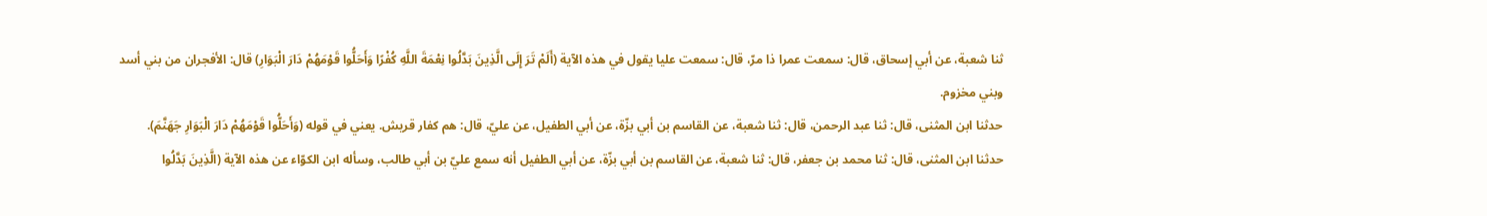ثنا شعبة، عن أبي إسحاق، قال: سمعت عمرا ذا مرّ، قال: سمعت عليا يقول في هذه الآية (أَلَمْ تَرَ إِلَى الَّذِينَ بَدَّلُوا نِعْمَةَ اللَّهِ كُفْرًا وَأَحَلُّوا قَوْمَهُمْ دَارَ الْبَوَارِ) قال: الأفجران من بني أسد وبني مخزوم.
حدثنا ابن المثنى، قال: ثنا عبد الرحمن، قال: ثنا شعبة، عن القاسم بن أبي بزّة، عن أبي الطفيل، عن عليّ، قال: هم كفار قريش. يعني في قوله (وَأَحَلُّوا قَوْمَهُمْ دَارَ الْبَوَارِ جَهَنَّمَ).
حدثنا ابن المثنى، قال: ثنا محمد بن جعفر، قال: ثنا شعبة، عن القاسم بن أبي بزّة، عن أبي الطفيل أنه سمع عليّ بن أبي طالب، وسأله ابن الكوّاء عن هذه الآية (الَّذِينَ بَدَّلُوا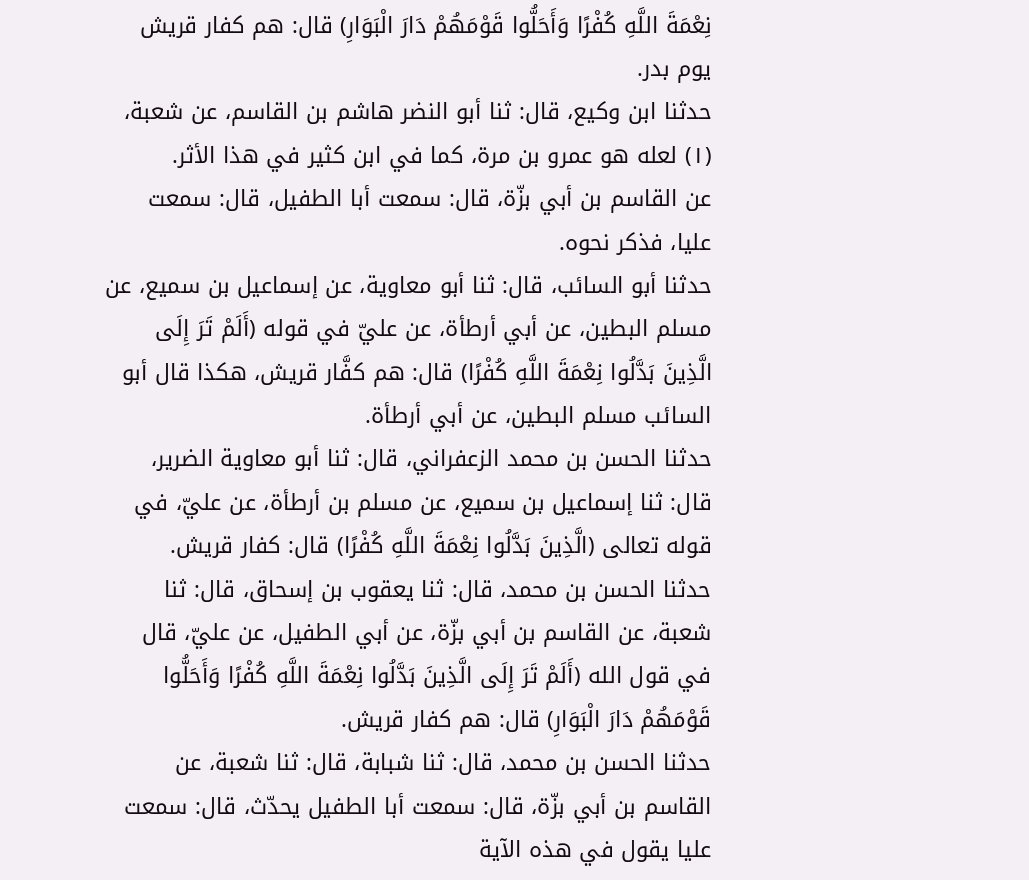نِعْمَةَ اللَّهِ كُفْرًا وَأَحَلُّوا قَوْمَهُمْ دَارَ الْبَوَارِ) قال: هم كفار قريش يوم بدر.
حدثنا ابن وكيع، قال: ثنا أبو النضر هاشم بن القاسم، عن شعبة،
(١) لعله هو عمرو بن مرة، كما في ابن كثير في هذا الأثر.
عن القاسم بن أبي بزّة، قال: سمعت أبا الطفيل، قال: سمعت عليا، فذكر نحوه.
حدثنا أبو السائب، قال: ثنا أبو معاوية، عن إسماعيل بن سميع، عن مسلم البطين، عن أبي أرطأة، عن عليّ في قوله (أَلَمْ تَرَ إِلَى الَّذِينَ بَدَّلُوا نِعْمَةَ اللَّهِ كُفْرًا) قال: هم كفَّار قريش، هكذا قال أبو السائب مسلم البطين، عن أبي أرطأة.
حدثنا الحسن بن محمد الزعفراني، قال: ثنا أبو معاوية الضرير، قال: ثنا إسماعيل بن سميع، عن مسلم بن أرطأة، عن عليّ، في قوله تعالى (الَّذِينَ بَدَّلُوا نِعْمَةَ اللَّهِ كُفْرًا) قال: كفار قريش.
حدثنا الحسن بن محمد، قال: ثنا يعقوب بن إسحاق، قال: ثنا شعبة، عن القاسم بن أبي بزّة، عن أبي الطفيل، عن عليّ، قال في قول الله (أَلَمْ تَرَ إِلَى الَّذِينَ بَدَّلُوا نِعْمَةَ اللَّهِ كُفْرًا وَأَحَلُّوا قَوْمَهُمْ دَارَ الْبَوَارِ) قال: هم كفار قريش.
حدثنا الحسن بن محمد، قال: ثنا شبابة، قال: ثنا شعبة، عن القاسم بن أبي بزّة، قال: سمعت أبا الطفيل يحدّث، قال: سمعت عليا يقول في هذه الآية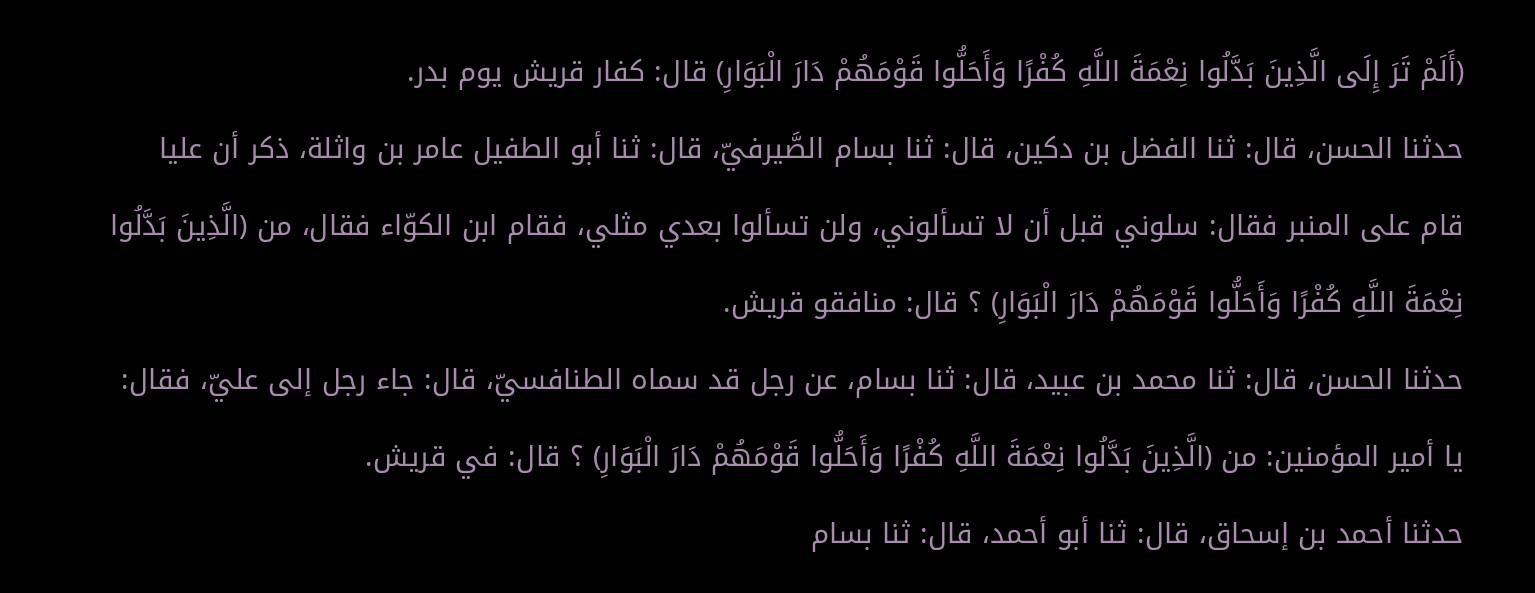(أَلَمْ تَرَ إِلَى الَّذِينَ بَدَّلُوا نِعْمَةَ اللَّهِ كُفْرًا وَأَحَلُّوا قَوْمَهُمْ دَارَ الْبَوَارِ) قال: كفار قريش يوم بدر.
حدثنا الحسن، قال: ثنا الفضل بن دكين، قال: ثنا بسام الصَّيرفيّ، قال: ثنا أبو الطفيل عامر بن واثلة، ذكر أن عليا قام على المنبر فقال: سلوني قبل أن لا تسألوني، ولن تسألوا بعدي مثلي، فقام ابن الكوّاء فقال، من (الَّذِينَ بَدَّلُوا نِعْمَةَ اللَّهِ كُفْرًا وَأَحَلُّوا قَوْمَهُمْ دَارَ الْبَوَارِ) ؟ قال: منافقو قريش.
حدثنا الحسن، قال: ثنا محمد بن عبيد، قال: ثنا بسام، عن رجل قد سماه الطنافسيّ، قال: جاء رجل إلى عليّ، فقال: يا أمير المؤمنين: من (الَّذِينَ بَدَّلُوا نِعْمَةَ اللَّهِ كُفْرًا وَأَحَلُّوا قَوْمَهُمْ دَارَ الْبَوَارِ) ؟ قال: في قريش.
حدثنا أحمد بن إسحاق، قال: ثنا أبو أحمد، قال: ثنا بسام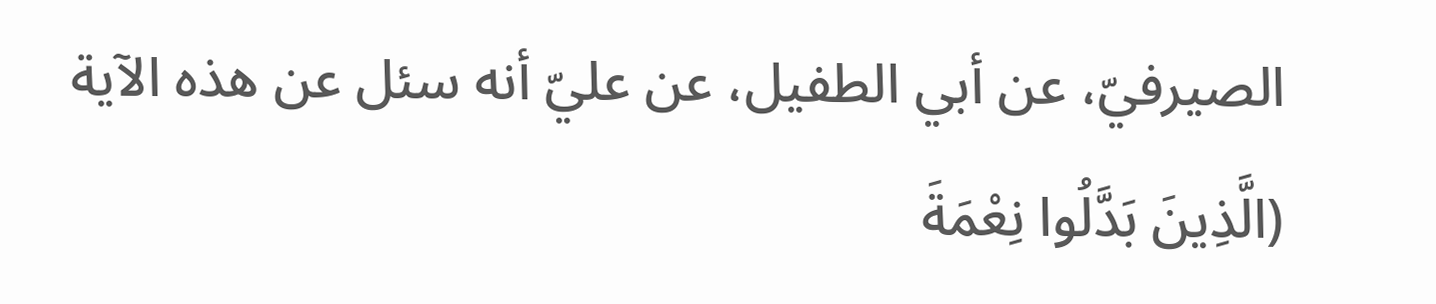الصيرفيّ، عن أبي الطفيل، عن عليّ أنه سئل عن هذه الآية (الَّذِينَ بَدَّلُوا نِعْمَةَ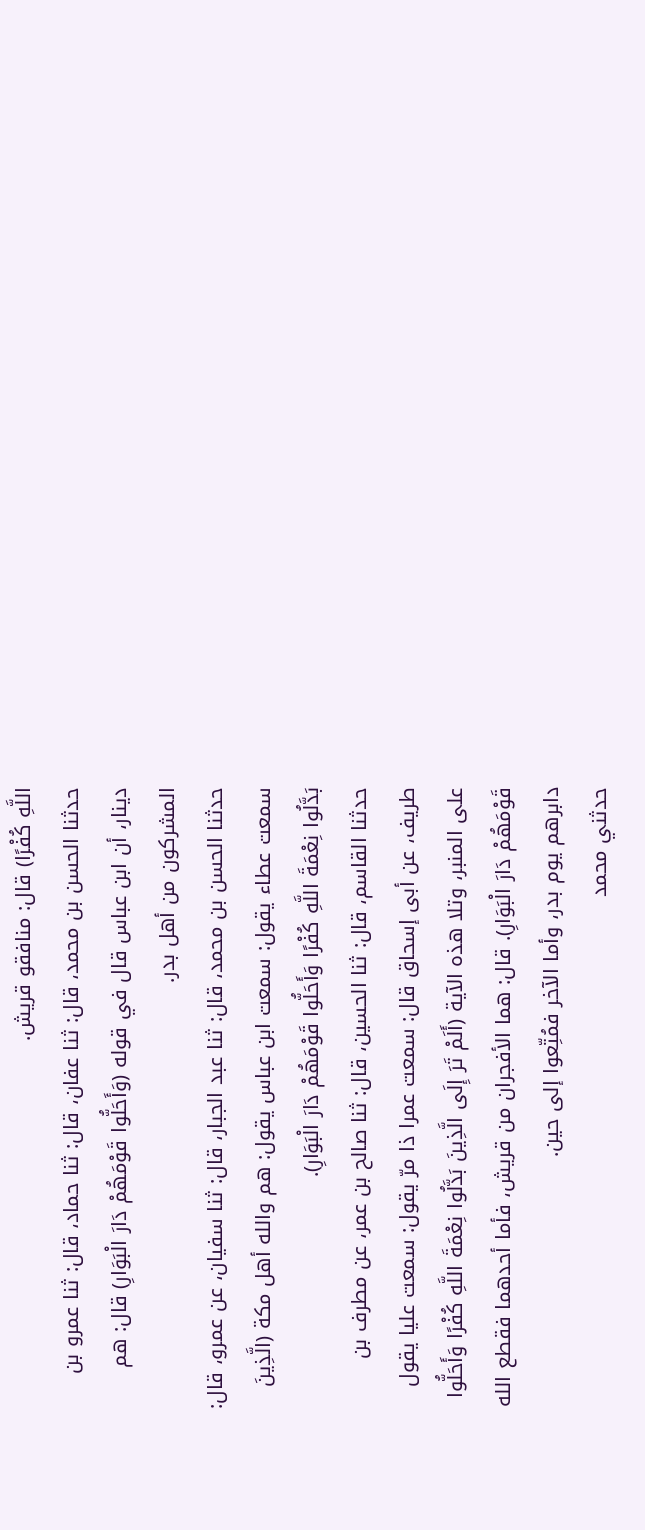اللَّهِ كُفْرًا) قال: منافقو قريش.
حدثنا الحسن بن محمد، قال: ثنا عفان، قال: ثنا حماد، قال: ثنا عمرو بن دينار، أن ابن عباس قال في قوله (وَأَحَلُّوا قَوْمَهُمْ دَارَ الْبَوَارِ) قال: هم المشركون من أهل بدر.
حدثنا الحسن بن محمد، قال: ثنا عبد الجبار، قال: ثنا سفيان، عن عمرو، قال: سمعت عطاء يقول: سمعت ابن عباس يقول: هم والله أهل مكة (الَّذِينَ بَدَّلُوا نِعْمَةَ اللَّهِ كُفْرًا وَأَحَلُّوا قَوْمَهُمْ دَارَ الْبَوَارِ).
حدثنا القاسم، قال: ثنا الحسين، قال: ثنا صالح بن عمر، عن مطرف بن طريف، عن أبى إسحاق قال: سمعت عمرا ذا مرّ يقول: سمعت عليا يقول على المنبر، وتلا هذه الآية (أَلَمْ تَرَ إِلَى الَّذِينَ بَدَّلُوا نِعْمَةَ اللَّهِ كُفْرًا وَأَحَلُّوا قَوْمَهُمْ دَارَ الْبَوَارِ). قال: هما الأفجران من قريش، فأما أحدهما فقطع الله دابرهم يوم بدر، وأما الآخر فمُتِّعوا إلى حين.
حدثني محمد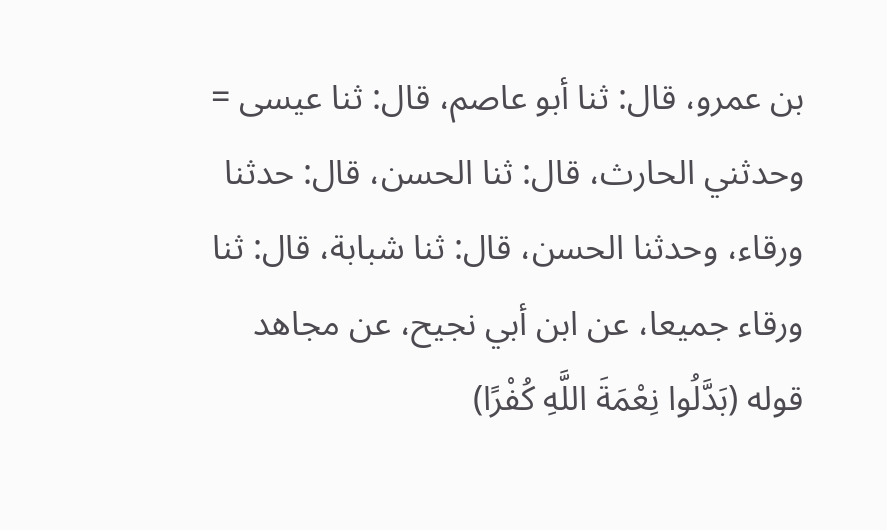بن عمرو، قال: ثنا أبو عاصم، قال: ثنا عيسى = وحدثني الحارث، قال: ثنا الحسن، قال: حدثنا ورقاء، وحدثنا الحسن، قال: ثنا شبابة، قال: ثنا ورقاء جميعا، عن ابن أبي نجيح، عن مجاهد قوله (بَدَّلُوا نِعْمَةَ اللَّهِ كُفْرًا)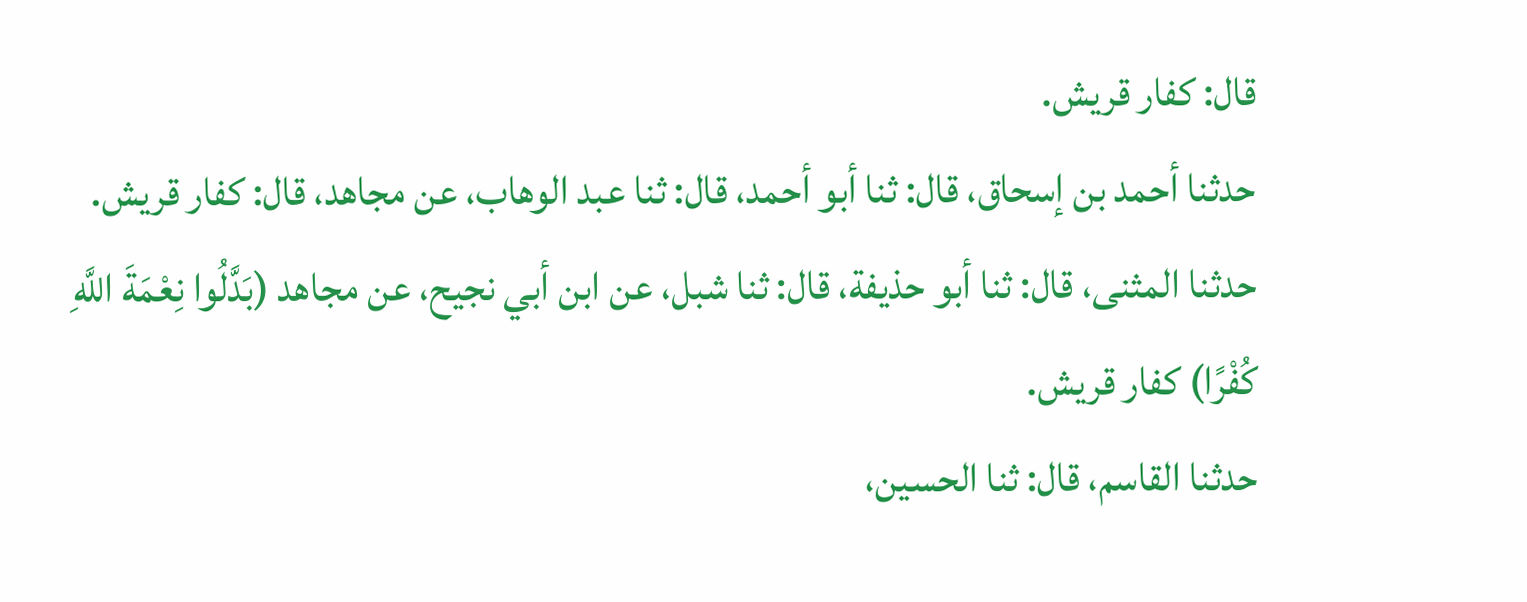قال: كفار قريش.
حدثنا أحمد بن إسحاق، قال: ثنا أبو أحمد، قال: ثنا عبد الوهاب، عن مجاهد، قال: كفار قريش.
حدثنا المثنى، قال: ثنا أبو حذيفة، قال: ثنا شبل، عن ابن أبي نجيح، عن مجاهد (بَدَّلُوا نِعْمَةَ اللَّهِ كُفْرًا) كفار قريش.
حدثنا القاسم، قال: ثنا الحسين،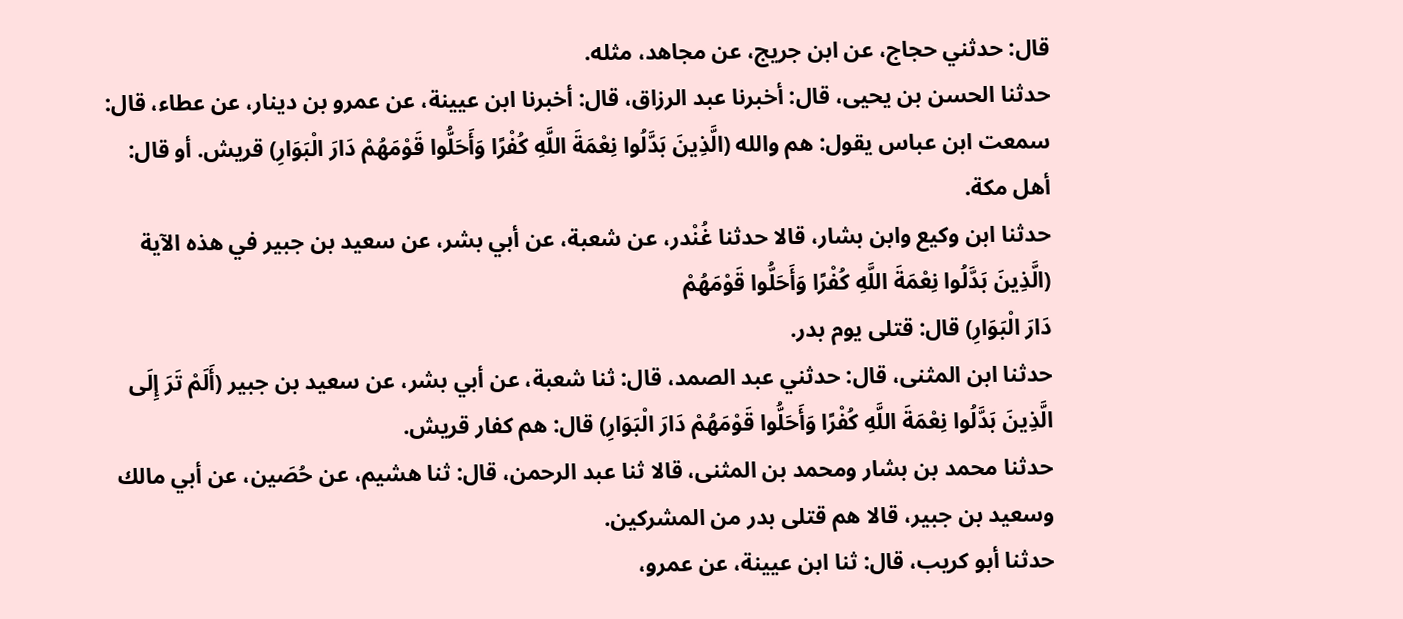قال: حدثني حجاج، عن ابن جريج، عن مجاهد، مثله.
حدثنا الحسن بن يحيى، قال: أخبرنا عبد الرزاق، قال: أخبرنا ابن عيينة، عن عمرو بن دينار، عن عطاء، قال: سمعت ابن عباس يقول: هم والله (الَّذِينَ بَدَّلُوا نِعْمَةَ اللَّهِ كُفْرًا وَأَحَلُّوا قَوْمَهُمْ دَارَ الْبَوَارِ) قريش. أو قال: أهل مكة.
حدثنا ابن وكيع وابن بشار، قالا حدثنا غُنْدر، عن شعبة، عن أبي بشر، عن سعيد بن جبير في هذه الآية (الَّذِينَ بَدَّلُوا نِعْمَةَ اللَّهِ كُفْرًا وَأَحَلُّوا قَوْمَهُمْ
دَارَ الْبَوَارِ) قال: قتلى يوم بدر.
حدثنا ابن المثنى، قال: حدثني عبد الصمد، قال: ثنا شعبة، عن أبي بشر، عن سعيد بن جبير (أَلَمْ تَرَ إِلَى الَّذِينَ بَدَّلُوا نِعْمَةَ اللَّهِ كُفْرًا وَأَحَلُّوا قَوْمَهُمْ دَارَ الْبَوَارِ) قال: هم كفار قريش.
حدثنا محمد بن بشار ومحمد بن المثنى، قالا ثنا عبد الرحمن، قال: ثنا هشيم، عن حُصَين، عن أبي مالك وسعيد بن جبير، قالا هم قتلى بدر من المشركين.
حدثنا أبو كريب، قال: ثنا ابن عيينة، عن عمرو،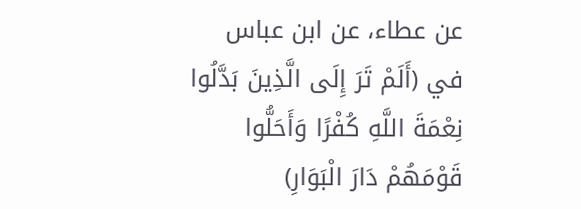عن عطاء، عن ابن عباس في (أَلَمْ تَرَ إِلَى الَّذِينَ بَدَّلُوا نِعْمَةَ اللَّهِ كُفْرًا وَأَحَلُّوا قَوْمَهُمْ دَارَ الْبَوَارِ)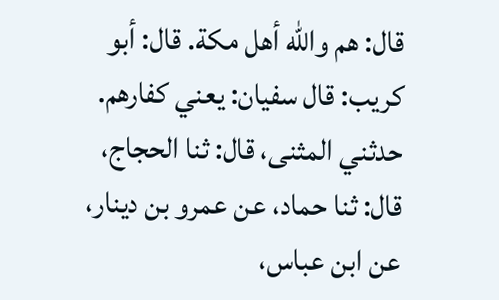قال: هم والله أهل مكة. قال: أبو كريب: قال سفيان: يعني كفارهم.
حدثني المثنى، قال: ثنا الحجاج، قال: ثنا حماد، عن عمرو بن دينار، عن ابن عباس،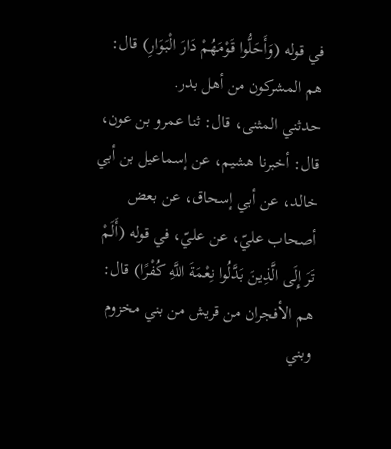في قوله (وَأَحَلُّوا قَوْمَهُمْ دَارَ الْبَوَارِ) قال: هم المشركون من أهل بدر.
حدثني المثنى، قال: ثنا عمرو بن عون، قال: أخبرنا هشيم، عن إسماعيل بن أبي خالد، عن أبي إسحاق، عن بعض أصحاب عليّ، عن عليّ، في قوله (أَلَمْ تَرَ إِلَى الَّذِينَ بَدَّلُوا نِعْمَةَ اللَّهِ كُفْرًا) قال: هم الأفجران من قريش من بني مخزوم وبني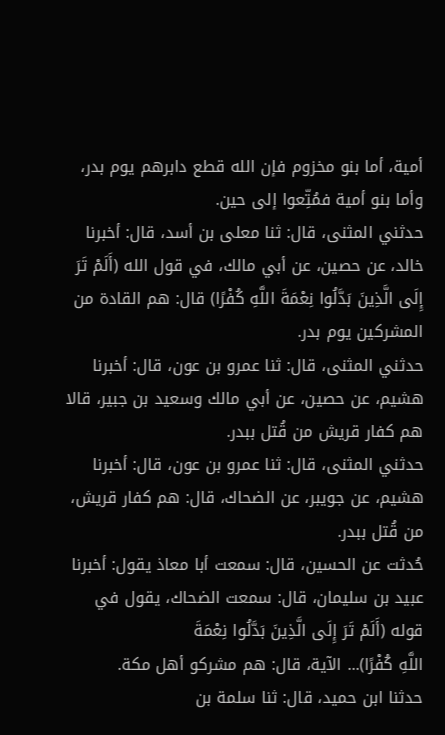أمية، أما بنو مخزوم فإن الله قطع دابرهم يوم بدر، وأما بنو أمية فمُتِّعوا إلى حين.
حدثني المثنى، قال: ثنا معلى بن أسد، قال: أخبرنا خالد، عن حصين، عن أبي مالك، في قول الله (أَلَمْ تَرَ إِلَى الَّذِينَ بَدَّلُوا نِعْمَةَ اللَّهِ كُفْرًا) قال: هم القادة من المشركين يوم بدر.
حدثني المثنى، قال: ثنا عمرو بن عون، قال: أخبرنا هشيم، عن حصين، عن أبي مالك وسعيد بن جبير، قالا هم كفار قريش من قُتل ببدر.
حدثني المثنى، قال: ثنا عمرو بن عون، قال: أخبرنا هشيم، عن جويبر، عن الضحاك، قال: هم كفار قريش، من قُتل ببدر.
حُدثت عن الحسين، قال: سمعت أبا معاذ يقول: أخبرنا عبيد بن سليمان، قال: سمعت الضحاك، يقول في قوله (أَلَمْ تَرَ إِلَى الَّذِينَ بَدَّلُوا نِعْمَةَ
اللَّهِ كُفْرًا)... الآية، قال: هم مشركو أهل مكة.
حدثنا ابن حميد، قال: ثنا سلمة بن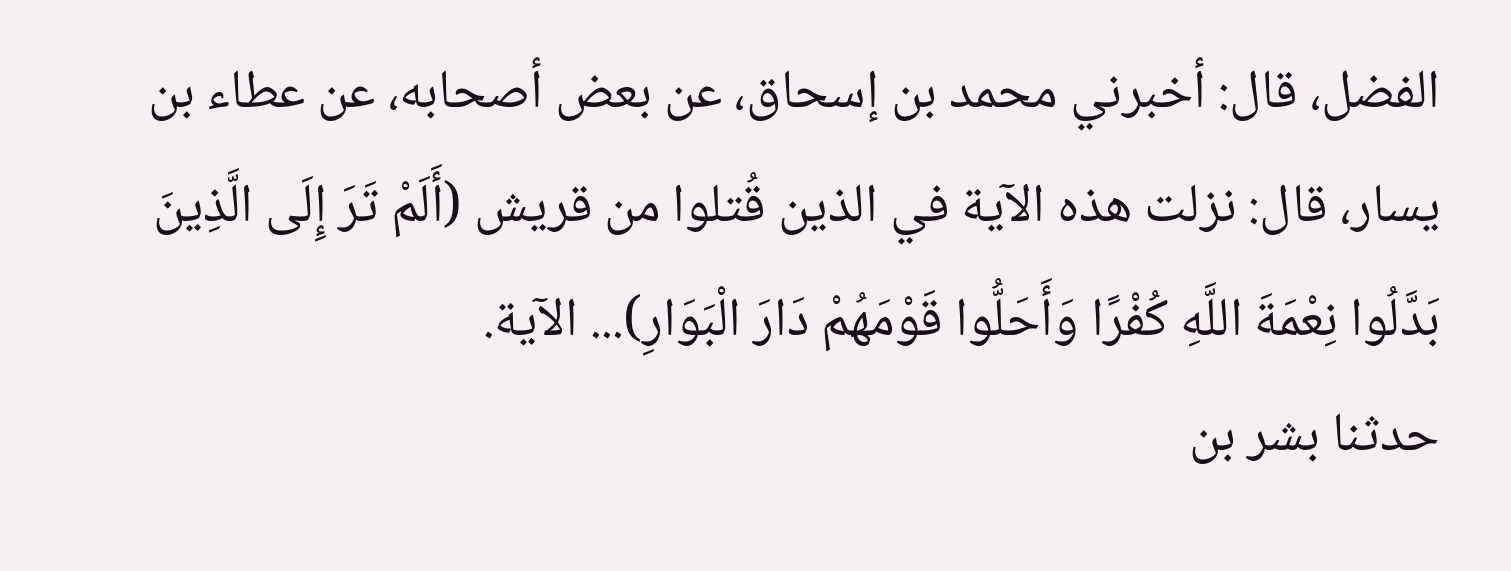الفضل، قال: أخبرني محمد بن إسحاق، عن بعض أصحابه، عن عطاء بن يسار، قال: نزلت هذه الآية في الذين قُتلوا من قريش (أَلَمْ تَرَ إِلَى الَّذِينَ بَدَّلُوا نِعْمَةَ اللَّهِ كُفْرًا وَأَحَلُّوا قَوْمَهُمْ دَارَ الْبَوَارِ)... الآية.
حدثنا بشر بن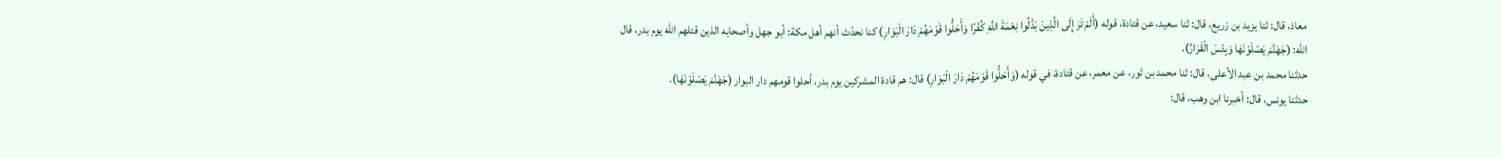معاذ، قال: ثنا يزيد بن زريع، قال: ثنا سعيد، عن قتادة، قوله (أَلَمْ تَرَ إِلَى الَّذِينَ بَدَّلُوا نِعْمَةَ اللَّهِ كُفْرًا وَأَحَلُّوا قَوْمَهُمْ دَارَ الْبَوَارِ) كنا نحدّث أنهم أهل مكة: أبو جهل وأصحابه الذين قتلهم الله يوم بدر، قال الله: (جَهَنَّمَ يَصْلَوْنَهَا وَبِئْسَ الْقَرَارُ).
حدثنا محمد بن عبد الأعلى، قال: ثنا محمد بن ثور، عن معمر، عن قتادة، في قوله (وَأَحَلُّوا قَوْمَهُمْ دَارَ الْبَوَارِ) قال: هم قادة المشركين يوم بدر، أحلوا قومهم دار البوار (جَهَنَّمَ يَصْلَوْنَهَا).
حدثنا يونس، قال: أخبرنا ابن وهب، قال: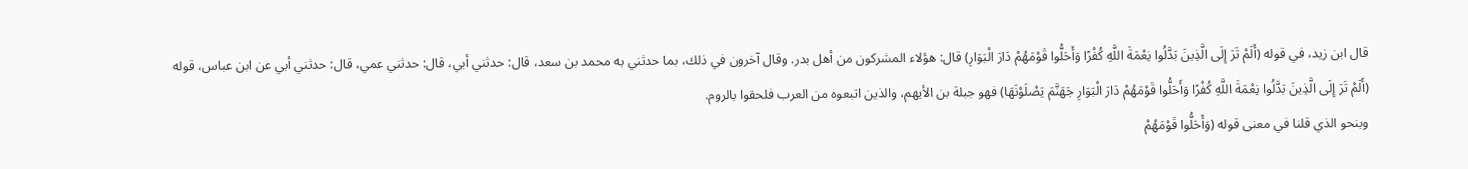قال ابن زيد، في قوله (أَلَمْ تَرَ إِلَى الَّذِينَ بَدَّلُوا نِعْمَةَ اللَّهِ كُفْرًا وَأَحَلُّوا قَوْمَهُمْ دَارَ الْبَوَارِ) قال: هؤلاء المشركون من أهل بدر. وقال آخرون في ذلك، بما حدثني به محمد بن سعد، قال: حدثني أبي، قال: حدثني عمي، قال: حدثني أبي عن ابن عباس، قوله (أَلَمْ تَرَ إِلَى الَّذِينَ بَدَّلُوا نِعْمَةَ اللَّهِ كُفْرًا وَأَحَلُّوا قَوْمَهُمْ دَارَ الْبَوَارِ جَهَنَّمَ يَصْلَوْنَهَا) فهو جبلة بن الأيهم، والذين اتبعوه من العرب فلحقوا بالروم.
وبنحو الذي قلنا في معنى قوله (وَأَحَلُّوا قَوْمَهُمْ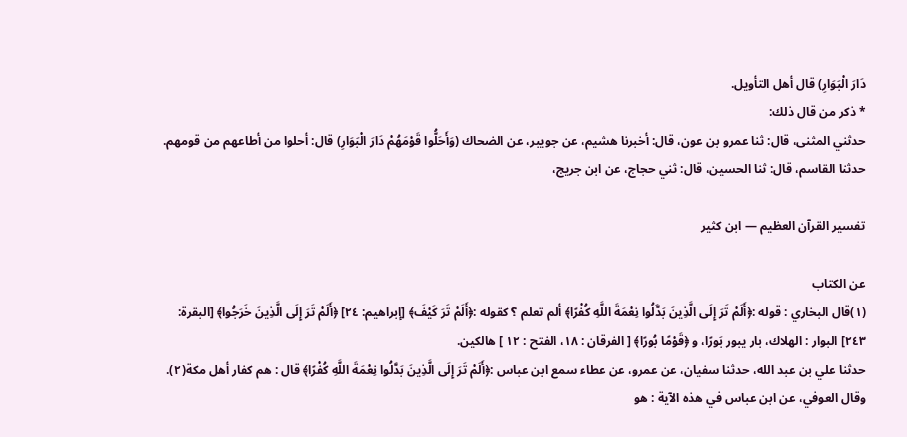دَارَ الْبَوَارِ) قال أهل التأويل.
* ذكر من قال ذلك:
حدثني المثنى، قال: ثنا عمرو بن عون، قال: أخبرنا هشيم، عن جويبر، عن الضحاك (وَأَحَلُّوا قَوْمَهُمْ دَارَ الْبَوَارِ) قال: أحلوا من أطاعهم من قومهم.
حدثنا القاسم، قال: ثنا الحسين، قال: ثني حجاج، عن ابن جريج،

تفسير القرآن العظيم — ابن كثير

عن الكتاب
(١)قال البخاري : قوله :﴿أَلَمْ تَرَ إِلَى الَّذِينَ بَدَّلُوا نِعْمَةَ اللَّهِ كُفْرًا﴾ ألم تعلم ؟ كقوله :﴿أَلَمْ تَرَ كَيْفَ﴾ [إبراهيم: ٢٤] ﴿أَلَمْ تَرَ إِلَى الَّذِينَ خَرَجُوا﴾ [البقرة: ٢٤٣] البوار : الهلاك، بار يبور بَورًا، و ﴿قَوْمًا بُورًا﴾ [ الفرقان : ١٨، الفتح : ١٢ ] هالكين.
حدثنا علي بن عبد الله، حدثنا سفيان، عن عمرو، عن عطاء سمع ابن عباس :﴿أَلَمْ تَرَ إِلَى الَّذِينَ بَدَّلُوا نِعْمَةَ اللَّهِ كُفْرًا﴾ قال : هم كفار أهل مكة(٢).
وقال العوفي، عن ابن عباس في هذه الآية : هو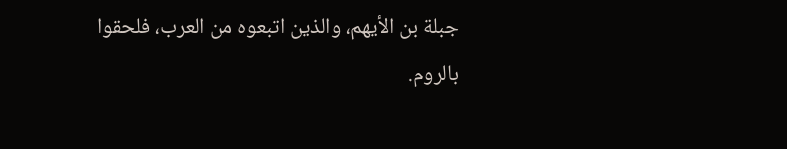جبلة بن الأيهم، والذين اتبعوه من العرب، فلحقوا بالروم.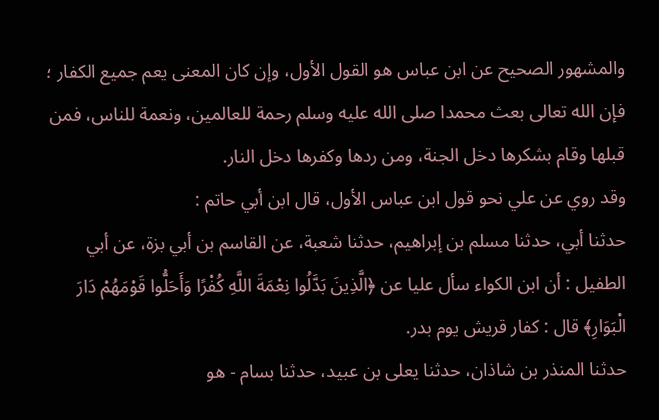والمشهور الصحيح عن ابن عباس هو القول الأول، وإن كان المعنى يعم جميع الكفار ؛ فإن الله تعالى بعث محمدا صلى الله عليه وسلم رحمة للعالمين، ونعمة للناس، فمن قبلها وقام بشكرها دخل الجنة، ومن ردها وكفرها دخل النار.
وقد روي عن علي نحو قول ابن عباس الأول، قال ابن أبي حاتم :
حدثنا أبي، حدثنا مسلم بن إبراهيم، حدثنا شعبة، عن القاسم بن أبي بزة، عن أبي الطفيل : أن ابن الكواء سأل عليا عن ﴿الَّذِينَ بَدَّلُوا نِعْمَةَ اللَّهِ كُفْرًا وَأَحَلُّوا قَوْمَهُمْ دَارَ الْبَوَارِ﴾ قال : كفار قريش يوم بدر.
حدثنا المنذر بن شاذان، حدثنا يعلى بن عبيد، حدثنا بسام - هو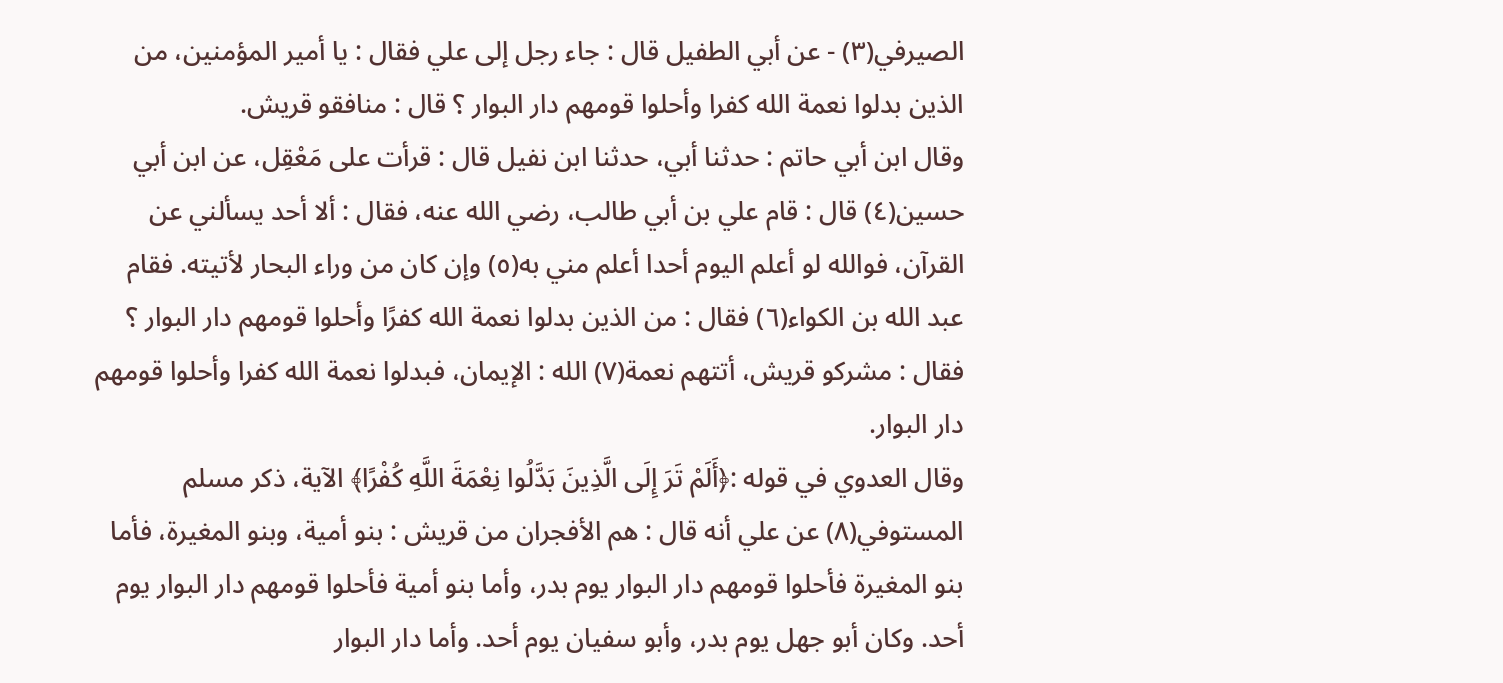الصيرفي(٣) - عن أبي الطفيل قال : جاء رجل إلى علي فقال : يا أمير المؤمنين، من الذين بدلوا نعمة الله كفرا وأحلوا قومهم دار البوار ؟ قال : منافقو قريش.
وقال ابن أبي حاتم : حدثنا أبي، حدثنا ابن نفيل قال : قرأت على مَعْقِل، عن ابن أبي حسين(٤) قال : قام علي بن أبي طالب، رضي الله عنه، فقال : ألا أحد يسألني عن القرآن، فوالله لو أعلم اليوم أحدا أعلم مني به(٥) وإن كان من وراء البحار لأتيته. فقام عبد الله بن الكواء(٦) فقال : من الذين بدلوا نعمة الله كفرًا وأحلوا قومهم دار البوار ؟ فقال : مشركو قريش، أتتهم نعمة(٧) الله : الإيمان، فبدلوا نعمة الله كفرا وأحلوا قومهم دار البوار.
وقال العدوي في قوله :﴿أَلَمْ تَرَ إِلَى الَّذِينَ بَدَّلُوا نِعْمَةَ اللَّهِ كُفْرًا﴾ الآية، ذكر مسلم المستوفي(٨) عن علي أنه قال : هم الأفجران من قريش : بنو أمية، وبنو المغيرة، فأما بنو المغيرة فأحلوا قومهم دار البوار يوم بدر، وأما بنو أمية فأحلوا قومهم دار البوار يوم أحد. وكان أبو جهل يوم بدر، وأبو سفيان يوم أحد. وأما دار البوار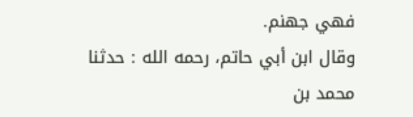فهي جهنم.
وقال ابن أبي حاتم، رحمه الله : حدثنا محمد بن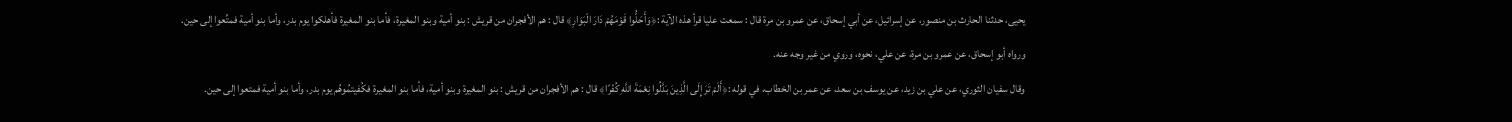يحيى، حدثنا الحارث بن منصور، عن إسرائيل، عن أبي إسحاق، عن عمرو بن مرة قال : سمعت عليا قرأ هذه الآية :﴿وَأَحَلُّوا قَوْمَهُمْ دَارَ الْبَوَارِ﴾ قال : هم الأفجران من قريش : بنو أمية وبنو المغيرة، فأما بنو المغيرة فأهلكوا يوم بدر، وأما بنو أمية فمتِّعوا إلى حين.
ورواه أبو إسحاق، عن عمرو بن مرة، عن علي، نحوه، وروي من غير وجه عنه.
وقال سفيان الثوري، عن علي بن زيد، عن يوسف بن سعد، عن عمر بن الخطاب، في قوله :﴿أَلَمْ تَرَ إِلَى الَّذِينَ بَدَّلُوا نِعْمَةَ اللَّهِ كُفْرًا﴾ قال : هم الأفجران من قريش : بنو المغيرة وبنو أمية، فأما بنو المغيرة فكُفيتمُوهُم يوم بدر، وأما بنو أمية فمتعوا إلى حين.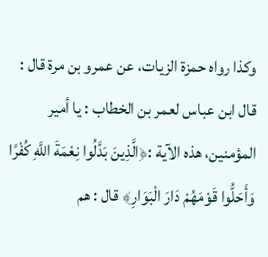وكذا رواه حمزة الزيات، عن عمرو بن مرة قال : قال ابن عباس لعمر بن الخطاب : يا أمير المؤمنين، هذه الآية :﴿الَّذِينَ بَدَّلُوا نِعْمَةَ اللَّهِ كُفْرًا وَأَحَلُّوا قَوْمَهُمْ دَارَ الْبَوَارِ﴾ قال : هم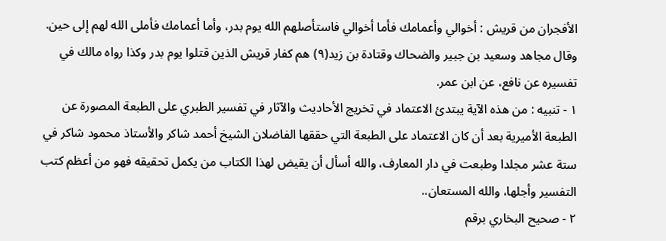الأفجران من قريش : أخوالي وأعمامك فأما أخوالي فاستأصلهم الله يوم بدر، وأما أعمامك فأملى الله لهم إلى حين.
وقال مجاهد وسعيد بن جبير والضحاك وقتادة بن زيد(٩) هم كفار قريش الذين قتلوا يوم بدر وكذا رواه مالك في تفسيره عن نافع، عن ابن عمر.
١ - تنبيه : من هذه الآية يبتدئ الاعتماد في تخريج الأحاديث والآثار في تفسير الطبري على الطبعة المصورة عن الطبعة الأميرية بعد أن كان الاعتماد على الطبعة التي حققها الفاضلان الشيخ أحمد شاكر والأستاذ محمود شاكر في ستة عشر مجلدا وطبعت في دار المعارف، والله أسأل أن يقيض لهذا الكتاب من يكمل تحقيقه فهو من أعظم كتب التفسير وأجلها، والله المستعان..
٢ - صحيح البخاري برقم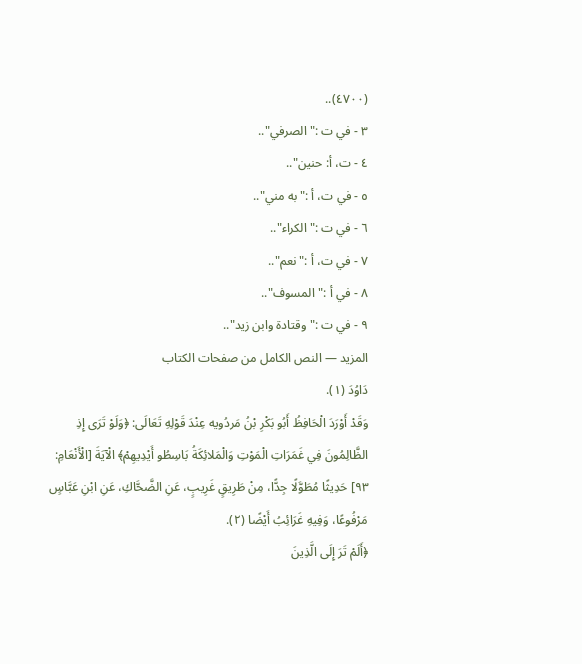(٤٧٠٠)..
٣ - في ت :"الصرفي"..
٤ - ت، أ: حنين"..
٥ - في ت، أ :"به مني"..
٦ - في ت :"الكراء"..
٧ - في ت، أ :"نعم"..
٨ - في أ :"المسوف"..
٩ - في ت :"وقتادة وابن زيد"..
المزيد — النص الكامل من صفحات الكتاب
دَاوُدَ (١).
وَقَدْ أَوْرَدَ الْحَافِظُ أَبُو بَكْرِ بْنُ مَردُويه عِنْدَ قَوْلِهِ تَعَالَى: ﴿وَلَوْ تَرَى إِذِ الظَّالِمُونَ فِي غَمَرَاتِ الْمَوْتِ وَالْمَلائِكَةُ بَاسِطُو أَيْدِيهِمْ﴾ الْآيَةَ [الْأَنْعَامِ: ٩٣] حَدِيثًا مُطَوَّلًا جِدًّا، مِنْ طَرِيقٍ غَرِيبٍ، عَنِ الضَّحَّاكِ، عَنِ ابْنِ عَبَّاسٍ مَرْفُوعًا، وَفِيهِ غَرَائِبُ أَيْضًا (٢).
﴿أَلَمْ تَرَ إِلَى الَّذِينَ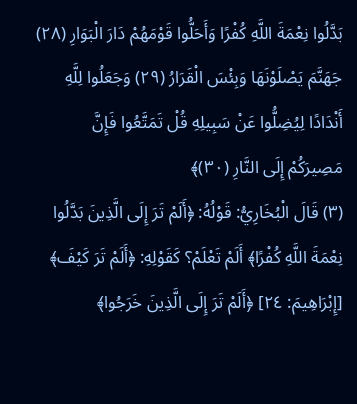بَدَّلُوا نِعْمَةَ اللَّهِ كُفْرًا وَأَحَلُّوا قَوْمَهُمْ دَارَ الْبَوَارِ (٢٨) جَهَنَّمَ يَصْلَوْنَهَا وَبِئْسَ الْقَرَارُ (٢٩) وَجَعَلُوا لِلَّهِ أَنْدَادًا لِيُضِلُّوا عَنْ سَبِيلِهِ قُلْ تَمَتَّعُوا فَإِنَّ مَصِيرَكُمْ إِلَى النَّارِ (٣٠)﴾
(٣) قَالَ الْبُخَارِيُّ: قَوْلُهُ: ﴿أَلَمْ تَرَ إِلَى الَّذِينَ بَدَّلُوا نِعْمَةَ اللَّهِ كُفْرًا﴾ أَلَمْ تَعْلَمْ؟ كَقَوْلِهِ: ﴿أَلَمْ تَرَ كَيْفَ﴾ [إِبْرَاهِيمَ: ٢٤] ﴿أَلَمْ تَرَ إِلَى الَّذِينَ خَرَجُوا﴾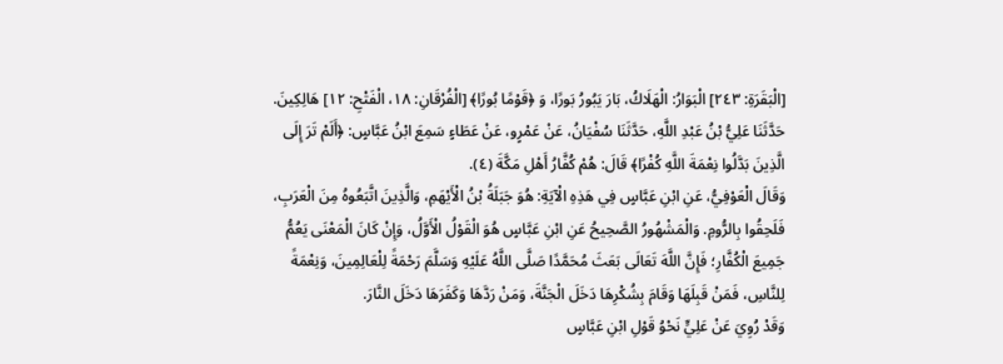[الْبَقَرَةِ: ٢٤٣] الْبَوَارُ: الْهَلَاكُ، بَارَ يَبُورُ بَورًا، وَ ﴿قَوْمًا بُورًا﴾ [الْفُرْقَانِ: ١٨، الْفَتْحِ: ١٢] هَالِكِينَ.
حَدَّثَنَا عَلِيُّ بْنُ عَبْدِ اللَّهِ، حَدَّثَنَا سُفْيَانُ، عَنْ عَمْرٍو، عَنْ عَطَاءٍ سَمِعَ ابْنُ عَبَّاسٍ: ﴿أَلَمْ تَرَ إِلَى الَّذِينَ بَدَّلُوا نِعْمَةَ اللَّهِ كُفْرًا﴾ قَالَ: هُمْ كُفَّارُ أَهْلِ مَكَّةَ (٤).
وَقَالَ الْعَوْفِيُّ، عَنِ ابْنِ عَبَّاسٍ فِي هَذِهِ الْآيَةِ: هُوَ جَبَلَةُ بْنُ الْأَيْهَمِ، وَالَّذِينَ اتَّبَعُوهُ مِنَ الْعَرَبِ، فَلَحِقُوا بِالرُّومِ. وَالْمَشْهُورُ الصَّحِيحُ عَنِ ابْنِ عَبَّاسٍ هُوَ الْقَوْلُ الْأَوَّلُ، وَإِنْ كَانَ الْمَعْنَى يَعُمُّ جَمِيعَ الْكُفَّارِ؛ فَإِنَّ اللَّهَ تَعَالَى بَعَثَ مُحَمَّدًا صَلَّى اللَّهُ عَلَيْهِ وَسَلَّمَ رَحْمَةً لِلْعَالِمِينَ، وَنِعْمَةً لِلنَّاسِ، فَمَنْ قَبِلَهَا وَقَامَ بِشُكْرِهَا دَخَلَ الْجَنَّةَ، وَمَنْ رَدَّهَا وَكَفَرَهَا دَخَلَ النَّارَ.
وَقَدْ رُوِيَ عَنْ عَلِيٍّ نَحْوُ قَوْلِ ابْنِ عَبَّاسٍ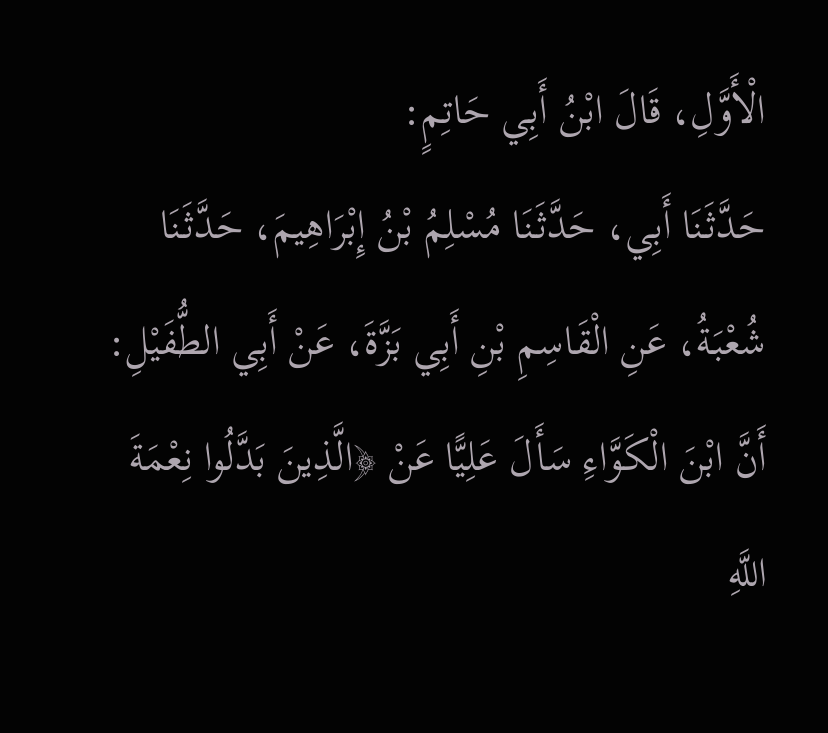الْأَوَّلِ، قَالَ ابْنُ أَبِي حَاتِمٍ:
حَدَّثَنَا أَبِي، حَدَّثَنَا مُسْلِمُ بْنُ إِبْرَاهِيمَ، حَدَّثَنَا شُعْبَةُ، عَنِ الْقَاسِمِ بْنِ أَبِي بَزَّةَ، عَنْ أَبِي الطُّفَيْلِ: أَنَّ ابْنَ الْكَوَّاءِ سَأَلَ عَلِيًّا عَنْ ﴿الَّذِينَ بَدَّلُوا نِعْمَةَ اللَّهِ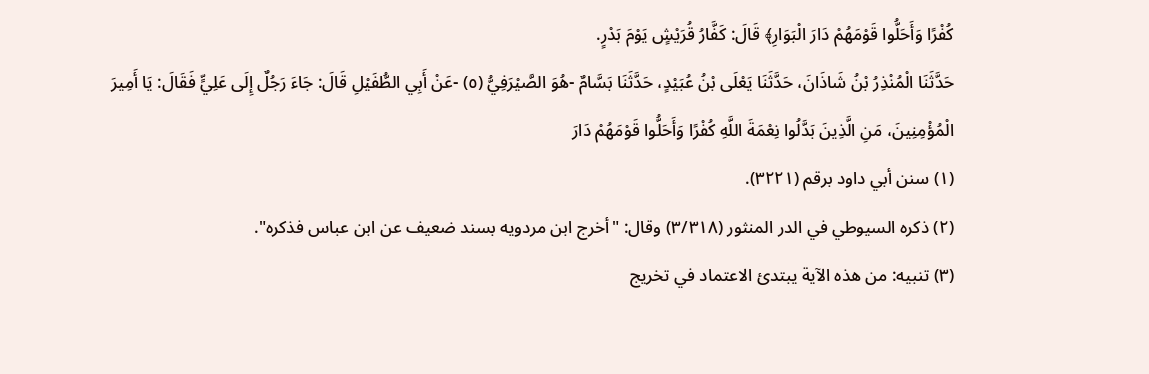كُفْرًا وَأَحَلُّوا قَوْمَهُمْ دَارَ الْبَوَارِ﴾ قَالَ: كَفَّارُ قُرَيْشٍ يَوْمَ بَدْرٍ.
حَدَّثَنَا الْمُنْذِرُ بْنُ شَاذَانَ، حَدَّثَنَا يَعْلَى بْنُ عُبَيْدٍ، حَدَّثَنَا بَسَّامٌ -هُوَ الصَّيْرَفِيُّ (٥) -عَنْ أَبِي الطُّفَيْلِ قَالَ: جَاءَ رَجُلٌ إِلَى عَلِيٍّ فَقَالَ: يَا أَمِيرَ الْمُؤْمِنِينَ، مَنِ الَّذِينَ بَدَّلُوا نِعْمَةَ اللَّهِ كُفْرًا وَأَحَلُّوا قَوْمَهُمْ دَارَ
(١) سنن أبي داود برقم (٣٢٢١).
(٢) ذكره السيوطي في الدر المنثور (٣/٣١٨) وقال: "أخرج ابن مردويه بسند ضعيف عن ابن عباس فذكره".
(٣) تنبيه: من هذه الآية يبتدئ الاعتماد في تخريج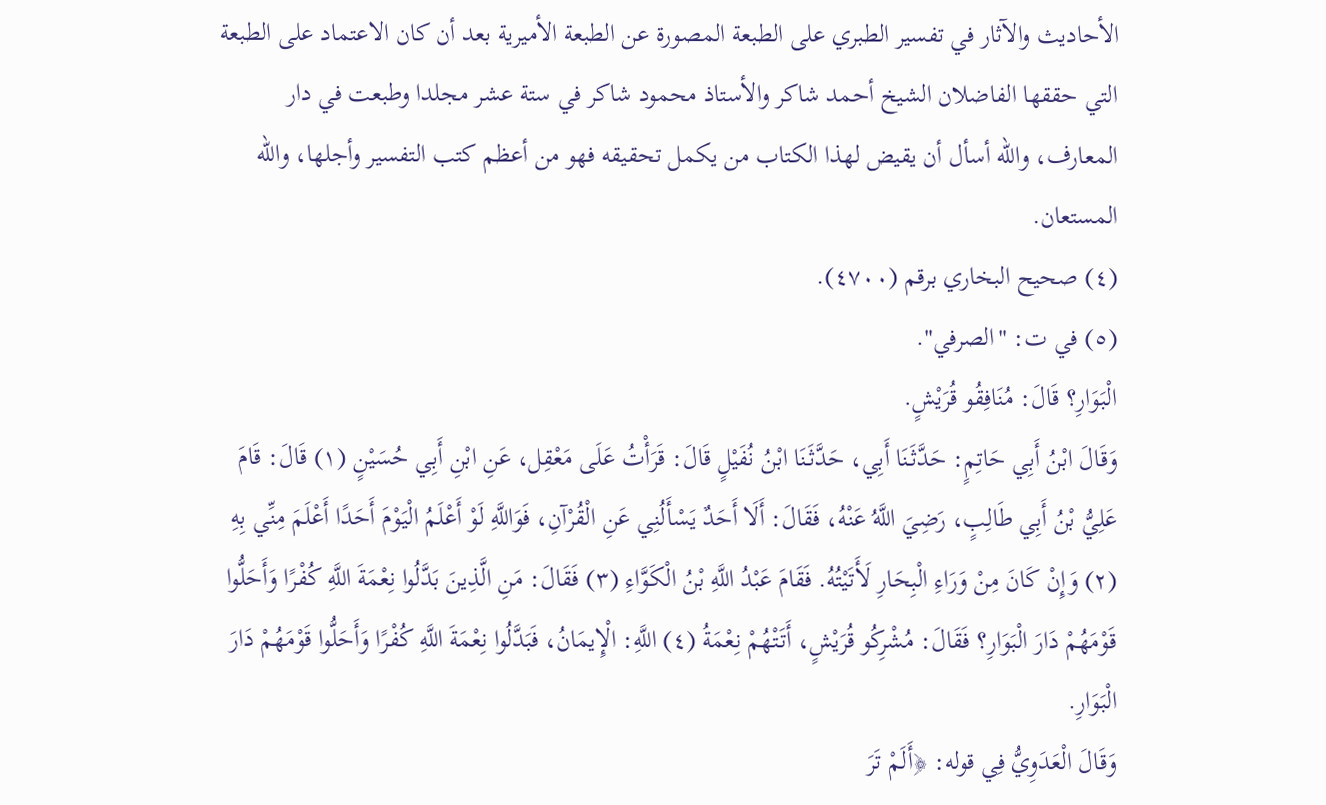الأحاديث والآثار في تفسير الطبري على الطبعة المصورة عن الطبعة الأميرية بعد أن كان الاعتماد على الطبعة التي حققها الفاضلان الشيخ أحمد شاكر والأستاذ محمود شاكر في ستة عشر مجلدا وطبعت في دار المعارف، والله أسأل أن يقيض لهذا الكتاب من يكمل تحقيقه فهو من أعظم كتب التفسير وأجلها، والله المستعان.
(٤) صحيح البخاري برقم (٤٧٠٠).
(٥) في ت: "الصرفي".
الْبَوَارِ؟ قَالَ: مُنَافِقُو قُرَيْشٍ.
وَقَالَ ابْنُ أَبِي حَاتِمٍ: حَدَّثَنَا أَبِي، حَدَّثَنَا ابْنُ نُفَيْلٍ قَالَ: قَرَأْتُ عَلَى مَعْقِل، عَنِ ابْنِ أَبِي حُسَيْنٍ (١) قَالَ: قَامَ عَلِيُّ بْنُ أَبِي طَالِبٍ، رَضِيَ اللَّهُ عَنْهُ، فَقَالَ: أَلَا أَحَدٌ يَسْأَلُنِي عَنِ الْقُرْآنِ، فَوَاللَّهِ لَوْ أَعْلَمُ الْيَوْمَ أَحَدًا أَعْلَمَ مِنِّي بِهِ (٢) وَإِنْ كَانَ مِنْ وَرَاءِ الْبِحَارِ لَأَتَيْتُهُ. فَقَامَ عَبْدُ اللَّهِ بْنُ الْكَوَّاءِ (٣) فَقَالَ: مَنِ الَّذِينَ بَدَّلُوا نِعْمَةَ اللَّهِ كُفْرًا وَأَحَلُّوا قَوْمَهُمْ دَارَ الْبَوَارِ؟ فَقَالَ: مُشْرِكُو قُرَيْشٍ، أَتَتْهُمْ نِعْمَةُ (٤) اللَّهِ: الْإِيمَانُ، فَبَدَّلُوا نِعْمَةَ اللَّهِ كُفْرًا وَأَحَلُّوا قَوْمَهُمْ دَارَ الْبَوَارِ.
وَقَالَ الْعَدَوِيُّ فِي قوله: ﴿أَلَمْ تَرَ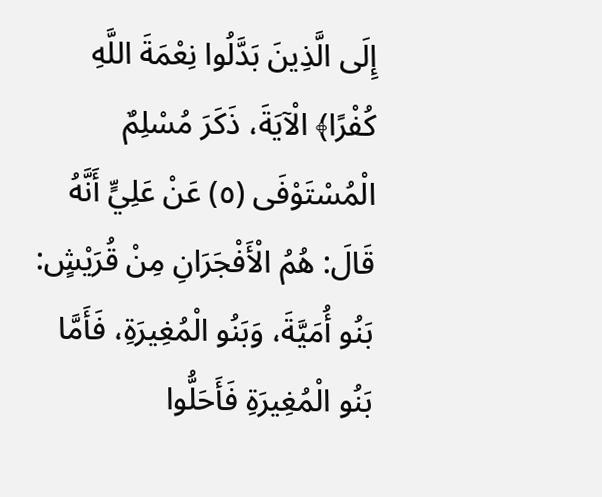إِلَى الَّذِينَ بَدَّلُوا نِعْمَةَ اللَّهِ كُفْرًا﴾ الْآيَةَ، ذَكَرَ مُسْلِمٌ الْمُسْتَوْفَى (٥) عَنْ عَلِيٍّ أَنَّهُ قَالَ: هُمُ الْأَفْجَرَانِ مِنْ قُرَيْشٍ: بَنُو أُمَيَّةَ، وَبَنُو الْمُغِيرَةِ، فَأَمَّا بَنُو الْمُغِيرَةِ فَأَحَلُّوا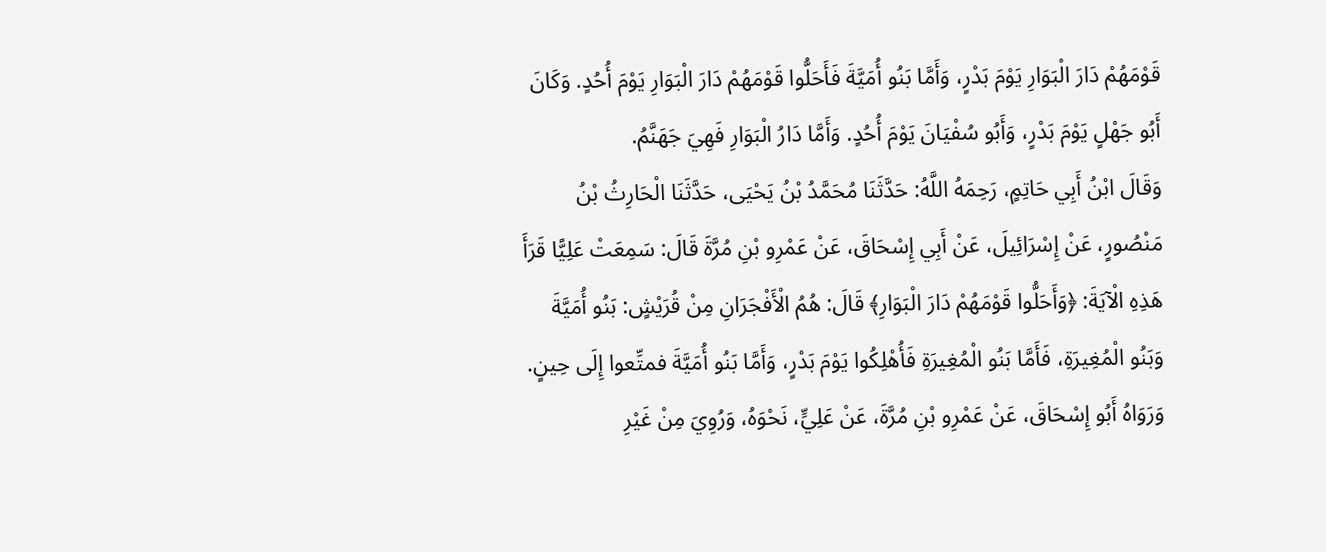قَوْمَهُمْ دَارَ الْبَوَارِ يَوْمَ بَدْرٍ، وَأَمَّا بَنُو أُمَيَّةَ فَأَحَلُّوا قَوْمَهُمْ دَارَ الْبَوَارِ يَوْمَ أُحُدٍ. وَكَانَ أَبُو جَهْلٍ يَوْمَ بَدْرٍ، وَأَبُو سُفْيَانَ يَوْمَ أُحُدٍ. وَأَمَّا دَارُ الْبَوَارِ فَهِيَ جَهَنَّمُ.
وَقَالَ ابْنُ أَبِي حَاتِمٍ، رَحِمَهُ اللَّهُ: حَدَّثَنَا مُحَمَّدُ بْنُ يَحْيَى، حَدَّثَنَا الْحَارِثُ بْنُ مَنْصُورٍ، عَنْ إِسْرَائِيلَ، عَنْ أَبِي إِسْحَاقَ، عَنْ عَمْرِو بْنِ مُرَّةَ قَالَ: سَمِعَتْ عَلِيًّا قَرَأَ هَذِهِ الْآيَةَ: ﴿وَأَحَلُّوا قَوْمَهُمْ دَارَ الْبَوَارِ﴾ قَالَ: هُمُ الْأَفْجَرَانِ مِنْ قُرَيْشٍ: بَنُو أُمَيَّةَ وَبَنُو الْمُغِيرَةِ، فَأَمَّا بَنُو الْمُغِيرَةِ فَأُهْلِكُوا يَوْمَ بَدْرٍ، وَأَمَّا بَنُو أُمَيَّةَ فمتِّعوا إِلَى حِينٍ.
وَرَوَاهُ أَبُو إِسْحَاقَ، عَنْ عَمْرِو بْنِ مُرَّةَ، عَنْ عَلِيٍّ، نَحْوَهُ، وَرُوِيَ مِنْ غَيْرِ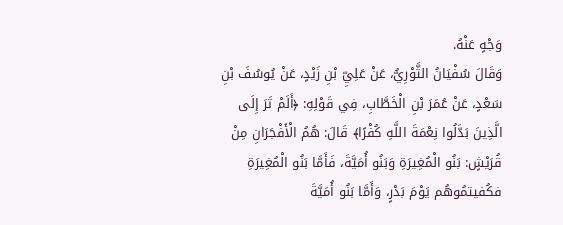وَجْهٍ عَنْهُ.
وَقَالَ سُفْيَانُ الثَّوْرِيُّ، عَنْ عَلِيِّ بْنِ زَيْدٍ، عَنْ يُوسُفَ بْنِ سَعْدٍ، عَنْ عُمَرَ بْنِ الْخَطَّابِ، فِي قَوْلِهِ: ﴿أَلَمْ تَرَ إِلَى الَّذِينَ بَدَّلُوا نِعْمَةَ اللَّهِ كُفْرًا﴾ قَالَ: هُمُ الْأَفْجَرَانِ مِنْ قُرَيْشٍ: بَنُو الْمُغِيرَةِ وَبَنُو أُمَيَّةَ، فَأَمَّا بَنُو الْمُغِيرَةِ فكُفيتمُوهُم يَوْمَ بَدْرٍ، وَأَمَّا بَنُو أُمَيَّةَ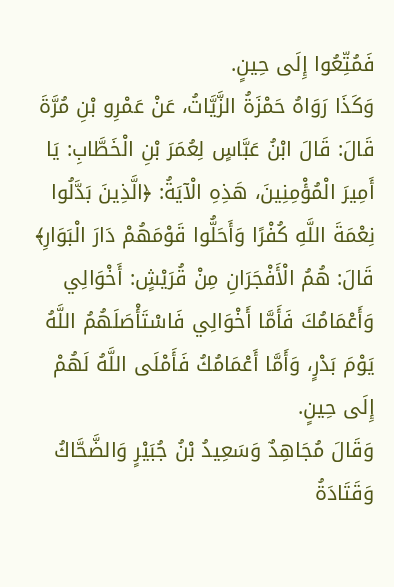فَمُتِّعُوا إِلَى حِينٍ.
وَكَذَا رَوَاهُ حَمْزَةُ الزَّيَّاتُ، عَنْ عَمْرِو بْنِ مُرَّةَ قَالَ: قَالَ ابْنُ عَبَّاسٍ لِعُمَرَ بْنِ الْخَطَّابِ: يَا أَمِيرَ الْمُؤْمِنِينَ، هَذِهِ الْآيَةُ: ﴿الَّذِينَ بَدَّلُوا نِعْمَةَ اللَّهِ كُفْرًا وَأَحَلُّوا قَوْمَهُمْ دَارَ الْبَوَارِ﴾ قَالَ: هُمُ الْأَفْجَرَانِ مِنْ قُرَيْشٍ: أَخْوَالِي وَأَعْمَامُكَ فَأَمَّا أَخْوَالِي فَاسْتَأْصَلَهُمُ اللَّهُ يَوْمَ بَدْرٍ، وَأَمَّا أَعْمَامُكُ فَأَمْلَى اللَّهُ لَهُمْ إِلَى حِينٍ.
وَقَالَ مُجَاهِدٌ وَسَعِيدُ بْنُ جُبَيْرٍ وَالضَّحَّاكُ وَقَتَادَةُ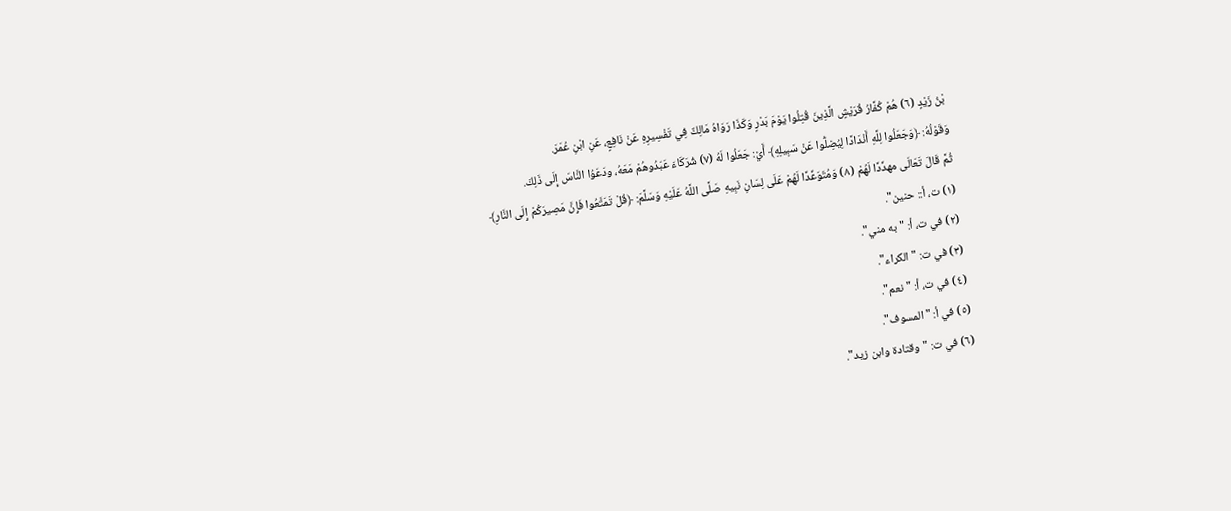بْنُ زَيْدٍ (٦) هُمْ كُفَّارُ قُرَيْشٍ الَّذِينَ قُتِلُوا يَوْمَ بَدْرٍ وَكَذَا رَوَاهُ مَالِكٌ فِي تَفْسِيرِهِ عَنْ نَافِعٍ، عَنِ ابْنِ عُمَرَ.
وَقَوْلُهُ: ﴿وَجَعَلُوا لِلَّهِ أَنْدَادًا لِيُضِلُّوا عَنْ سَبِيلِهِ﴾ أَيْ: جَعَلُوا لَهُ (٧) شُرَكَاءَ عَبَدُوهُمْ مَعَهُ، ودَعَوُا النَّاسَ إِلَى ذَلِكَ.
ثُمَّ قَالَ تَعَالَى مهدِّدًا لَهُمْ (٨) وَمُتَوَعِّدًا لَهُمْ عَلَى لِسَانِ نَبِيهِ صَلَّى اللَّهُ عَلَيْهِ وَسَلَّمَ: ﴿قُلْ تَمَتَّعُوا فَإِنَّ مَصِيرَكُمْ إِلَى النَّارِ﴾
(١) ت، أ:: حنين".
(٢) في ت، أ: "به مني".
(٣) في ت: "الكراء".
(٤) في ت، أ: "نعم".
(٥) في أ: "المسوف".
(٦) في ت: "وقتادة وابن زيد".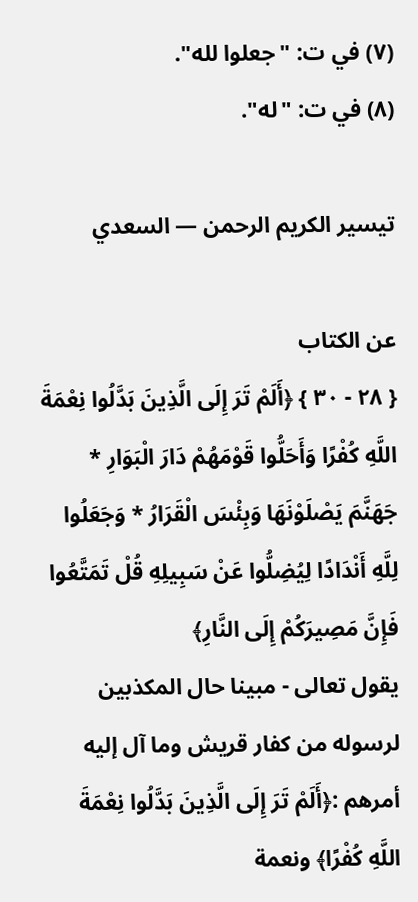(٧) في ت: "جعلوا لله".
(٨) في ت: "له".

تيسير الكريم الرحمن — السعدي

عن الكتاب
{ ٢٨ - ٣٠ } ﴿أَلَمْ تَرَ إِلَى الَّذِينَ بَدَّلُوا نِعْمَةَ اللَّهِ كُفْرًا وَأَحَلُّوا قَوْمَهُمْ دَارَ الْبَوَارِ * جَهَنَّمَ يَصْلَوْنَهَا وَبِئْسَ الْقَرَارُ * وَجَعَلُوا لِلَّهِ أَنْدَادًا لِيُضِلُّوا عَنْ سَبِيلِهِ قُلْ تَمَتَّعُوا فَإِنَّ مَصِيرَكُمْ إِلَى النَّارِ﴾
يقول تعالى - مبينا حال المكذبين لرسوله من كفار قريش وما آل إليه أمرهم :﴿أَلَمْ تَرَ إِلَى الَّذِينَ بَدَّلُوا نِعْمَةَ اللَّهِ كُفْرًا﴾ ونعمة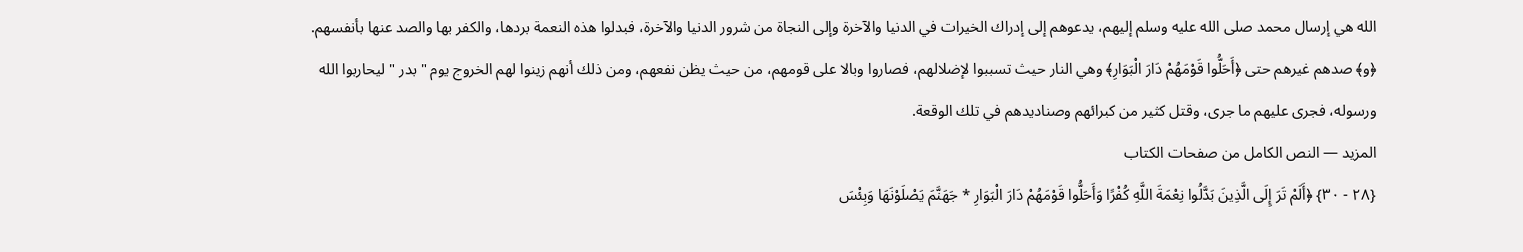الله هي إرسال محمد صلى الله عليه وسلم إليهم، يدعوهم إلى إدراك الخيرات في الدنيا والآخرة وإلى النجاة من شرور الدنيا والآخرة، فبدلوا هذه النعمة بردها، والكفر بها والصد عنها بأنفسهم.
﴿و﴾ صدهم غيرهم حتى ﴿أَحَلُّوا قَوْمَهُمْ دَارَ الْبَوَارِ﴾ وهي النار حيث تسببوا لإضلالهم، فصاروا وبالا على قومهم، من حيث يظن نفعهم، ومن ذلك أنهم زينوا لهم الخروج يوم " بدر " ليحاربوا الله ورسوله، فجرى عليهم ما جرى، وقتل كثير من كبرائهم وصناديدهم في تلك الوقعة.
المزيد — النص الكامل من صفحات الكتاب
{٢٨ - ٣٠} ﴿أَلَمْ تَرَ إِلَى الَّذِينَ بَدَّلُوا نِعْمَةَ اللَّهِ كُفْرًا وَأَحَلُّوا قَوْمَهُمْ دَارَ الْبَوَارِ * جَهَنَّمَ يَصْلَوْنَهَا وَبِئْسَ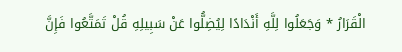الْقَرَارُ * وَجَعَلُوا لِلَّهِ أَنْدَادًا لِيُضِلُّوا عَنْ سَبِيلِهِ قُلْ تَمَتَّعُوا فَإِنَّ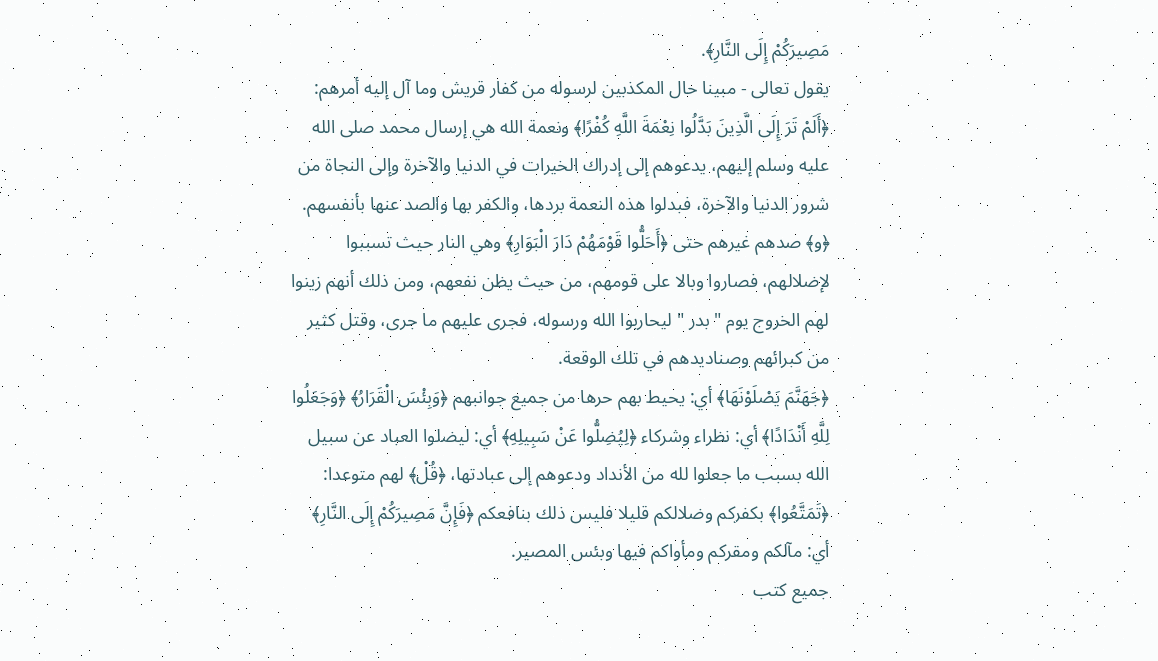مَصِيرَكُمْ إِلَى النَّارِ﴾.
يقول تعالى - مبينا حال المكذبين لرسوله من كفار قريش وما آل إليه أمرهم: ﴿أَلَمْ تَرَ إِلَى الَّذِينَ بَدَّلُوا نِعْمَةَ اللَّهِ كُفْرًا﴾ ونعمة الله هي إرسال محمد صلى الله عليه وسلم إليهم، يدعوهم إلى إدراك الخيرات في الدنيا والآخرة وإلى النجاة من شرور الدنيا والآخرة، فبدلوا هذه النعمة بردها، والكفر بها والصد عنها بأنفسهم.
﴿و﴾ صدهم غيرهم حتى ﴿أَحَلُّوا قَوْمَهُمْ دَارَ الْبَوَارِ﴾ وهي النار حيث تسببوا لإضلالهم، فصاروا وبالا على قومهم، من حيث يظن نفعهم، ومن ذلك أنهم زينوا لهم الخروج يوم " بدر " ليحاربوا الله ورسوله، فجرى عليهم ما جرى، وقتل كثير من كبرائهم وصناديدهم في تلك الوقعة.
﴿جَهَنَّمَ يَصْلَوْنَهَا﴾ أي: يحيط بهم حرها من جميع جوانبهم ﴿وَبِئْسَ الْقَرَارُ﴾ ﴿وَجَعَلُوا لِلَّهِ أَنْدَادًا﴾ أي: نظراء وشركاء ﴿لِيُضِلُّوا عَنْ سَبِيلِهِ﴾ أي: ليضلوا العباد عن سبيل الله بسبب ما جعلوا لله من الأنداد ودعوهم إلى عبادتها، ﴿قُلْ﴾ لهم متوعدا: ﴿تَمَتَّعُوا﴾ بكفركم وضلالكم قليلا فليس ذلك بنافعكم ﴿فَإِنَّ مَصِيرَكُمْ إِلَى النَّارِ﴾ أي: مآلكم ومقركم ومأواكم فيها وبئس المصير.
جميع كتب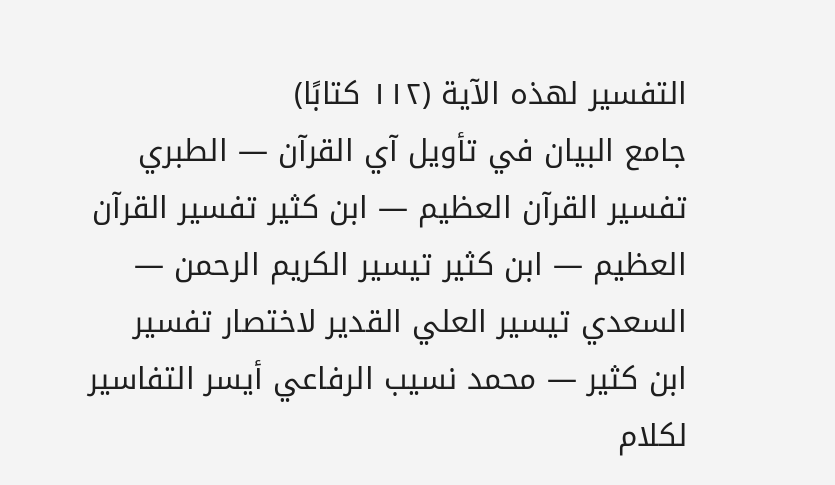التفسير لهذه الآية (١١٢ كتابًا)
جامع البيان في تأويل آي القرآن — الطبري تفسير القرآن العظيم — ابن كثير تفسير القرآن العظيم — ابن كثير تيسير الكريم الرحمن — السعدي تيسير العلي القدير لاختصار تفسير ابن كثير — محمد نسيب الرفاعي أيسر التفاسير لكلام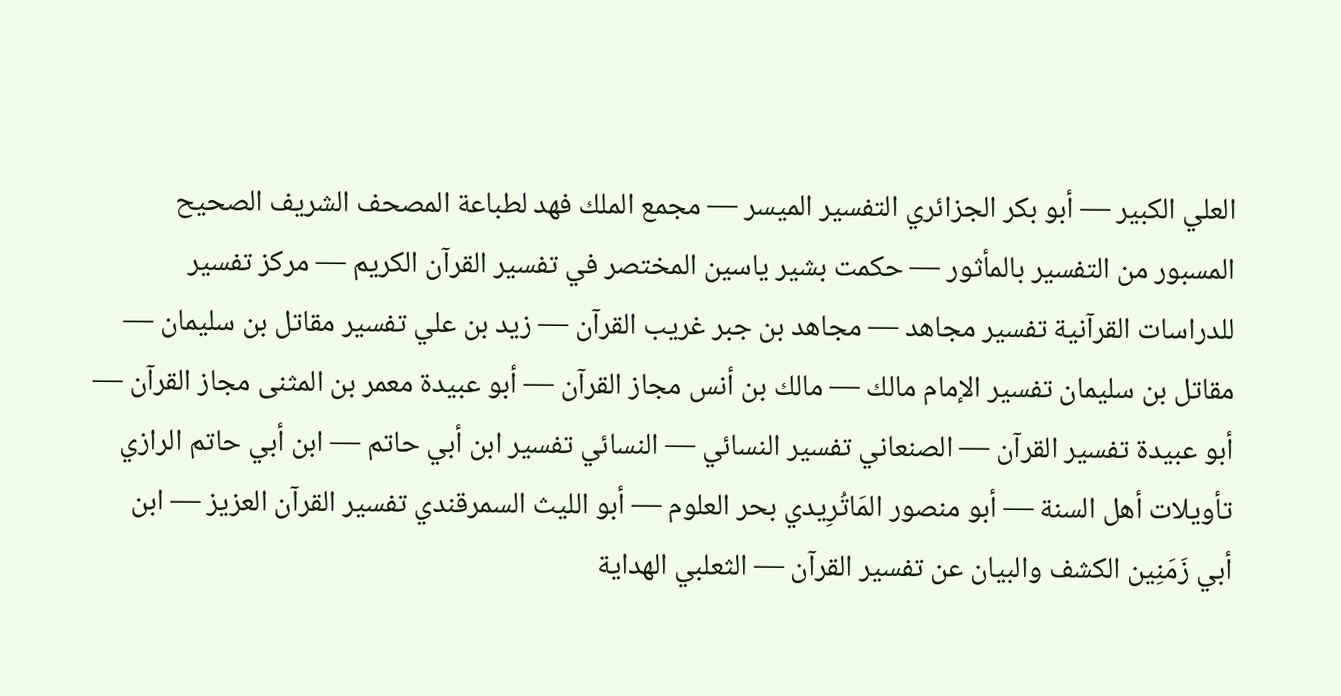العلي الكبير — أبو بكر الجزائري التفسير الميسر — مجمع الملك فهد لطباعة المصحف الشريف الصحيح المسبور من التفسير بالمأثور — حكمت بشير ياسين المختصر في تفسير القرآن الكريم — مركز تفسير للدراسات القرآنية تفسير مجاهد — مجاهد بن جبر غريب القرآن — زيد بن علي تفسير مقاتل بن سليمان — مقاتل بن سليمان تفسير الإمام مالك — مالك بن أنس مجاز القرآن — أبو عبيدة معمر بن المثنى مجاز القرآن — أبو عبيدة تفسير القرآن — الصنعاني تفسير النسائي — النسائي تفسير ابن أبي حاتم — ابن أبي حاتم الرازي تأويلات أهل السنة — أبو منصور المَاتُرِيدي بحر العلوم — أبو الليث السمرقندي تفسير القرآن العزيز — ابن أبي زَمَنِين الكشف والبيان عن تفسير القرآن — الثعلبي الهداية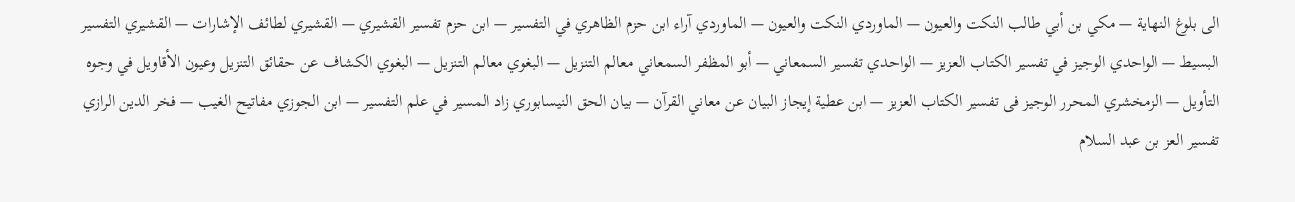الى بلوغ النهاية — مكي بن أبي طالب النكت والعيون — الماوردي النكت والعيون — الماوردي آراء ابن حزم الظاهري في التفسير — ابن حزم تفسير القشيري — القشيري لطائف الإشارات — القشيري التفسير البسيط — الواحدي الوجيز في تفسير الكتاب العزيز — الواحدي تفسير السمعاني — أبو المظفر السمعاني معالم التنزيل — البغوي معالم التنزيل — البغوي الكشاف عن حقائق التنزيل وعيون الأقاويل في وجوه التأويل — الزمخشري المحرر الوجيز فى تفسير الكتاب العزيز — ابن عطية إيجاز البيان عن معاني القرآن — بيان الحق النيسابوري زاد المسير في علم التفسير — ابن الجوزي مفاتيح الغيب — فخر الدين الرازي تفسير العز بن عبد السلام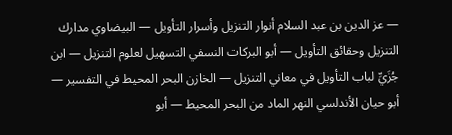— عز الدين بن عبد السلام أنوار التنزيل وأسرار التأويل — البيضاوي مدارك التنزيل وحقائق التأويل — أبو البركات النسفي التسهيل لعلوم التنزيل — ابن جُزَيِّ لباب التأويل في معاني التنزيل — الخازن البحر المحيط في التفسير — أبو حيان الأندلسي النهر الماد من البحر المحيط — أبو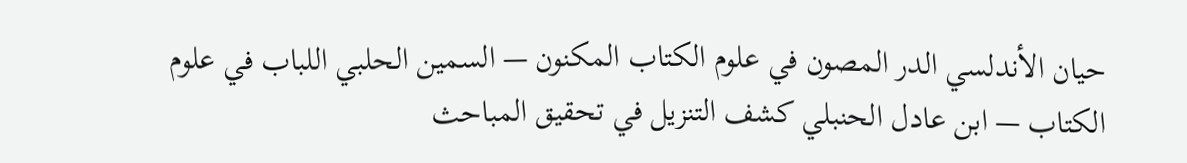حيان الأندلسي الدر المصون في علوم الكتاب المكنون — السمين الحلبي اللباب في علوم الكتاب — ابن عادل الحنبلي كشف التنزيل في تحقيق المباحث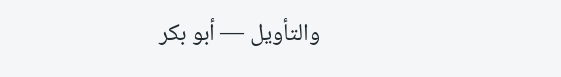والتأويل — أبو بكر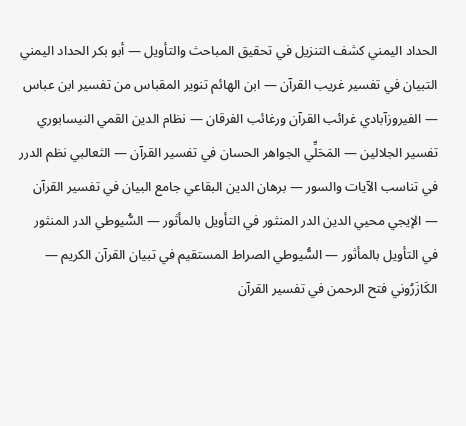الحداد اليمني كشف التنزيل في تحقيق المباحث والتأويل — أبو بكر الحداد اليمني التبيان في تفسير غريب القرآن — ابن الهائم تنوير المقباس من تفسير ابن عباس — الفيروزآبادي غرائب القرآن ورغائب الفرقان — نظام الدين القمي النيسابوري تفسير الجلالين — المَحَلِّي الجواهر الحسان في تفسير القرآن — الثعالبي نظم الدرر في تناسب الآيات والسور — برهان الدين البقاعي جامع البيان في تفسير القرآن — الإيجي محيي الدين الدر المنثور في التأويل بالمأثور — السُّيوطي الدر المنثور في التأويل بالمأثور — السُّيوطي الصراط المستقيم في تبيان القرآن الكريم — الكَازَرُوني فتح الرحمن في تفسير القرآن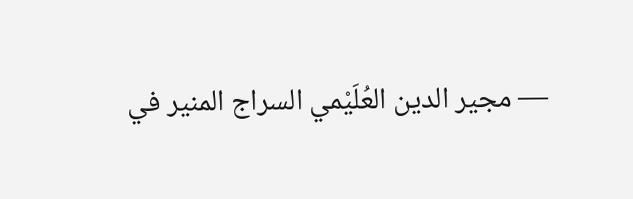— مجير الدين العُلَيْمي السراج المنير في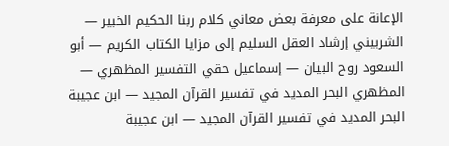الإعانة على معرفة بعض معاني كلام ربنا الحكيم الخبير — الشربيني إرشاد العقل السليم إلى مزايا الكتاب الكريم — أبو السعود روح البيان — إسماعيل حقي التفسير المظهري — المظهري البحر المديد في تفسير القرآن المجيد — ابن عجيبة البحر المديد في تفسير القرآن المجيد — ابن عجيبة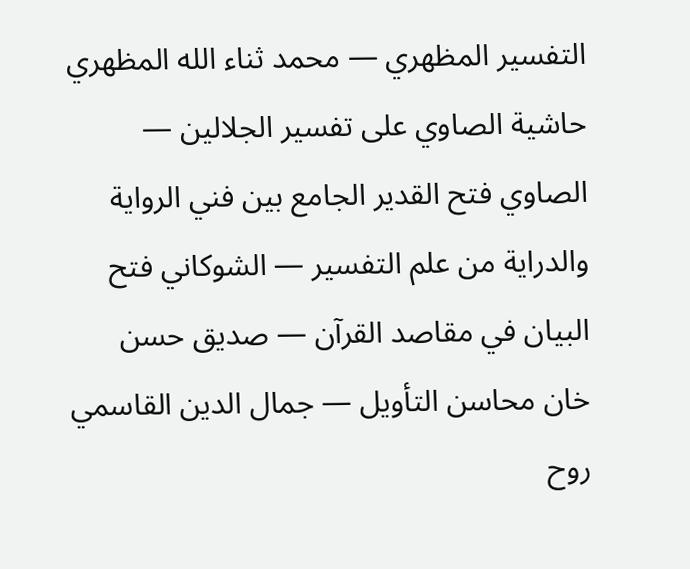التفسير المظهري — محمد ثناء الله المظهري حاشية الصاوي على تفسير الجلالين — الصاوي فتح القدير الجامع بين فني الرواية والدراية من علم التفسير — الشوكاني فتح البيان في مقاصد القرآن — صديق حسن خان محاسن التأويل — جمال الدين القاسمي روح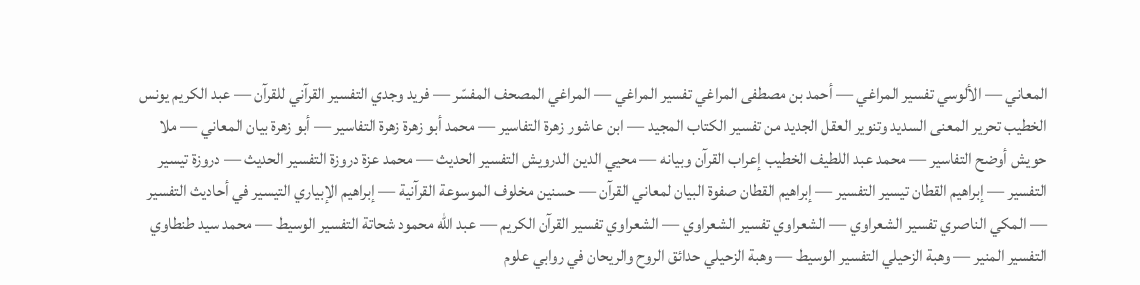المعاني — الألوسي تفسير المراغي — أحمد بن مصطفى المراغي تفسير المراغي — المراغي المصحف المفسّر — فريد وجدي التفسير القرآني للقرآن — عبد الكريم يونس الخطيب تحرير المعنى السديد وتنوير العقل الجديد من تفسير الكتاب المجيد — ابن عاشور زهرة التفاسير — محمد أبو زهرة زهرة التفاسير — أبو زهرة بيان المعاني — ملا حويش أوضح التفاسير — محمد عبد اللطيف الخطيب إعراب القرآن وبيانه — محيي الدين الدرويش التفسير الحديث — محمد عزة دروزة التفسير الحديث — دروزة تيسير التفسير — إبراهيم القطان تيسير التفسير — إبراهيم القطان صفوة البيان لمعاني القرآن — حسنين مخلوف الموسوعة القرآنية — إبراهيم الإبياري التيسير في أحاديث التفسير — المكي الناصري تفسير الشعراوي — الشعراوي تفسير الشعراوي — الشعراوي تفسير القرآن الكريم — عبد الله محمود شحاتة التفسير الوسيط — محمد سيد طنطاوي التفسير المنير — وهبة الزحيلي التفسير الوسيط — وهبة الزحيلي حدائق الروح والريحان في روابي علوم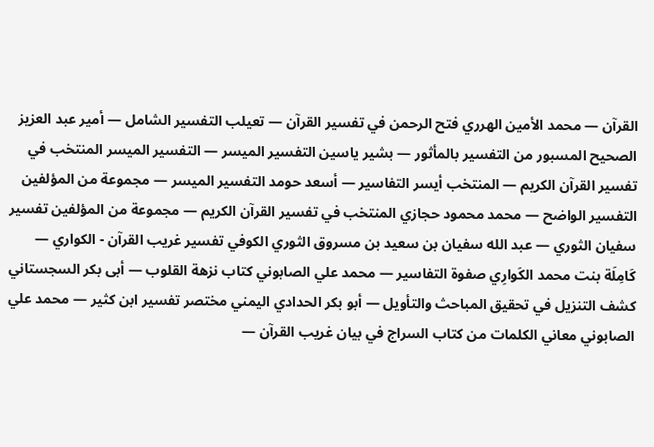القرآن — محمد الأمين الهرري فتح الرحمن في تفسير القرآن — تعيلب التفسير الشامل — أمير عبد العزيز الصحيح المسبور من التفسير بالمأثور — بشير ياسين التفسير الميسر — التفسير الميسر المنتخب في تفسير القرآن الكريم — المنتخب أيسر التفاسير — أسعد حومد التفسير الميسر — مجموعة من المؤلفين التفسير الواضح — محمد محمود حجازي المنتخب في تفسير القرآن الكريم — مجموعة من المؤلفين تفسير سفيان الثوري — عبد الله سفيان بن سعيد بن مسروق الثوري الكوفي تفسير غريب القرآن - الكواري — كَامِلَة بنت محمد الكَوارِي صفوة التفاسير — محمد علي الصابوني كتاب نزهة القلوب — أبى بكر السجستاني كشف التنزيل في تحقيق المباحث والتأويل — أبو بكر الحدادي اليمني مختصر تفسير ابن كثير — محمد علي الصابوني معاني الكلمات من كتاب السراج في بيان غريب القرآن —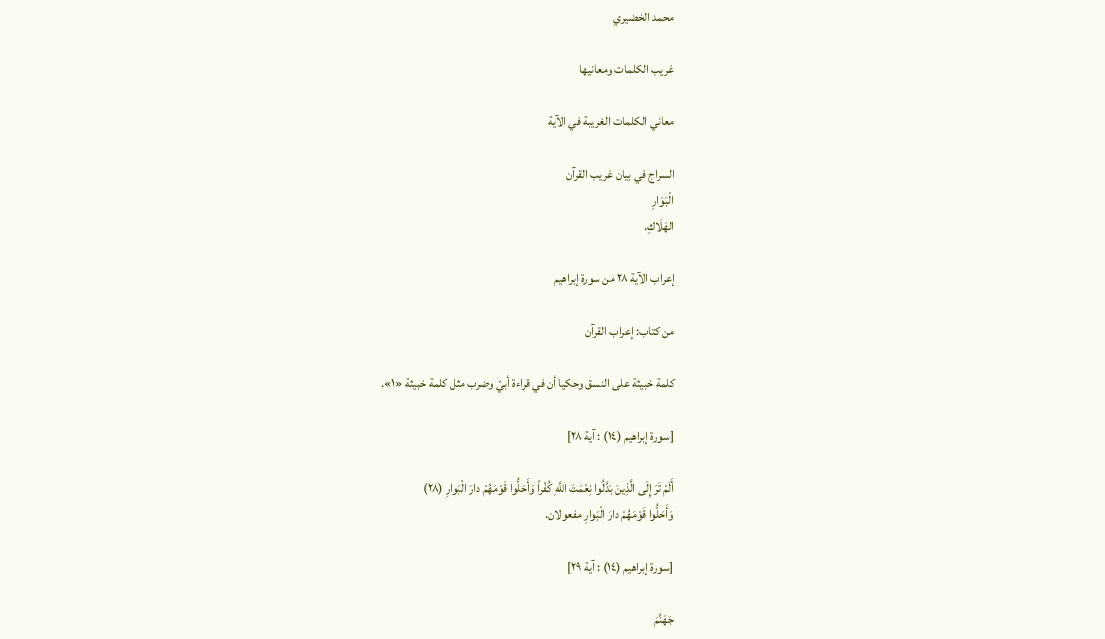محمد الخضيري

غريب الكلمات ومعانيها

معاني الكلمات الغريبة في الآية

السراج في بيان غريب القرآن
الْبَوَارِ
الهَلَاكِ.

إعراب الآية ٢٨ من سورة إبراهيم

من كتاب: إعراب القرآن

كلمة خبيثة على النسق وحكيا أن في قراءة أبيّ وضرب مثل كلمة خبيثة «١».

[سورة إبراهيم (١٤) : آية ٢٨]

أَلَمْ تَرَ إِلَى الَّذِينَ بَدَّلُوا نِعْمَتَ اللَّهِ كُفْراً وَأَحَلُّوا قَوْمَهُمْ دارَ الْبَوارِ (٢٨)
وَأَحَلُّوا قَوْمَهُمْ دارَ الْبَوارِ مفعولان.

[سورة إبراهيم (١٤) : آية ٢٩]

جَهَنَّمَ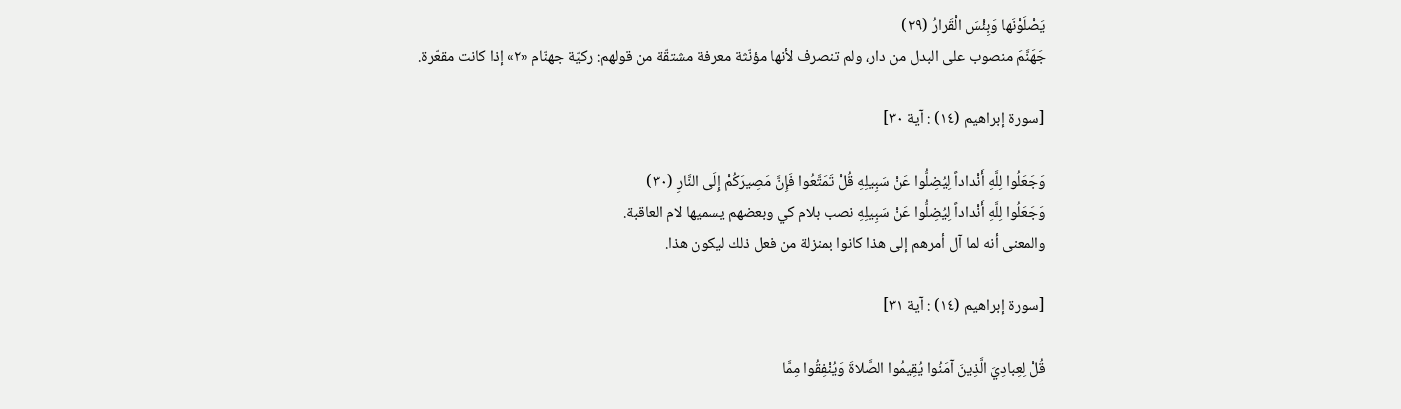يَصْلَوْنَها وَبِئْسَ الْقَرارُ (٢٩)
جَهَنَّمَ منصوب على البدل من دار، ولم تنصرف لأنها مؤنّثة معرفة مشتقّة من قولهم: ركيّة جهنّام «٢» إذا كانت مقعّرة.

[سورة إبراهيم (١٤) : آية ٣٠]

وَجَعَلُوا لِلَّهِ أَنْداداً لِيُضِلُّوا عَنْ سَبِيلِهِ قُلْ تَمَتَّعُوا فَإِنَّ مَصِيرَكُمْ إِلَى النَّارِ (٣٠)
وَجَعَلُوا لِلَّهِ أَنْداداً لِيُضِلُّوا عَنْ سَبِيلِهِ نصب بلام كي وبعضهم يسميها لام العاقبة.
والمعنى أنه لما آل أمرهم إلى هذا كانوا بمنزلة من فعل ذلك ليكون هذا.

[سورة إبراهيم (١٤) : آية ٣١]

قُلْ لِعِبادِيَ الَّذِينَ آمَنُوا يُقِيمُوا الصَّلاةَ وَيُنْفِقُوا مِمَّا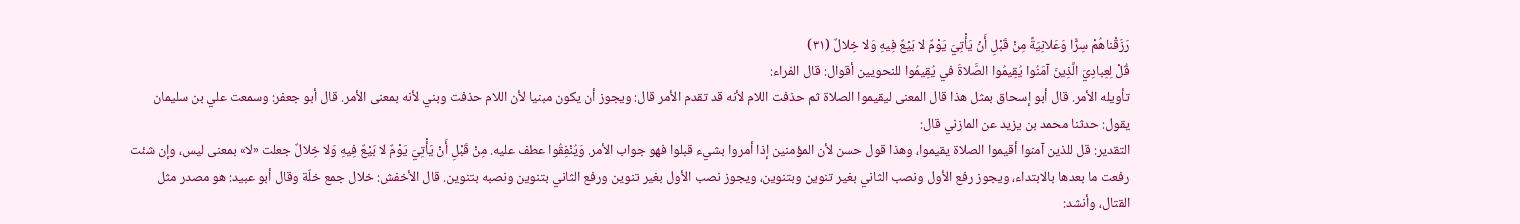رَزَقْناهُمْ سِرًّا وَعَلانِيَةً مِنْ قَبْلِ أَنْ يَأْتِيَ يَوْمٌ لا بَيْعٌ فِيهِ وَلا خِلالٌ (٣١)
قُلْ لِعِبادِيَ الَّذِينَ آمَنُوا يُقِيمُوا الصَّلاةَ في يُقِيمُوا للنحويين أقوال: قال الفراء:
تأويله الأمر. قال أبو إسحاق بمثل هذا قال المعنى ليقيموا الصلاة ثم حذفت اللام لأنه قد تقدم الأمر قال: ويجوز أن يكون مبنيا لأن اللام حذفت وبني لأنه بمعنى الأمر. قال أبو جعفر: وسمعت علي بن سليمان يقول: حدثنا محمد بن يزيد عن المازني قال:
التقدير: قل للذين آمنوا أقيموا الصلاة يقيموا، وهذا قول حسن لأن المؤمنين إذا أمروا بشيء قبلوا فهو جواب الأمر. وَيُنْفِقُوا عطف عليه. مِنْ قَبْلِ أَنْ يَأْتِيَ يَوْمٌ لا بَيْعٌ فِيهِ وَلا خِلالٌ جعلت «لا» بمعنى ليس، وإن شئت رفعت ما بعدها بالابتداء، ويجوز رفع الأول ونصب الثاني بغير تنوين وبتنوين، ويجوز نصب الأول بغير تنوين ورفع الثاني بتنوين ونصبه بتنوين. قال الأخفش: خلال جمع خلّة وقال أبو عبيد: هو مصدر مثل القتال، وأنشد: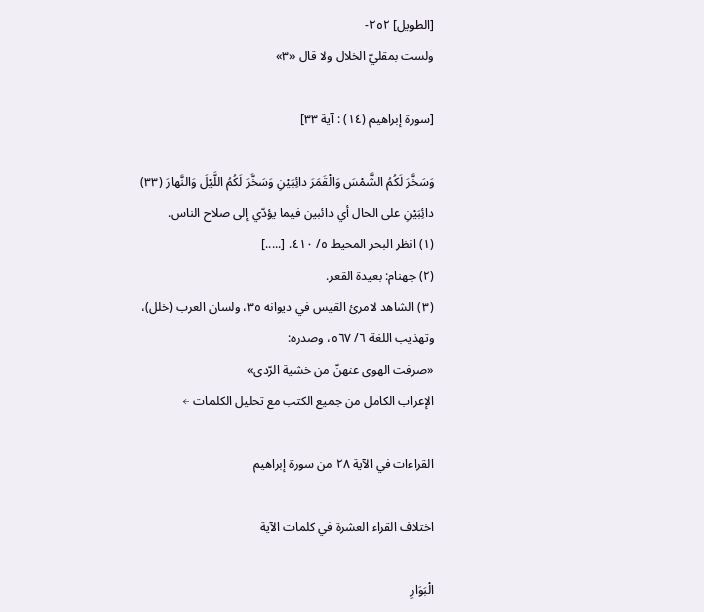[الطويل] ٢٥٢-
ولست بمقليّ الخلال ولا قال «٣»

[سورة إبراهيم (١٤) : آية ٣٣]

وَسَخَّرَ لَكُمُ الشَّمْسَ وَالْقَمَرَ دائِبَيْنِ وَسَخَّرَ لَكُمُ اللَّيْلَ وَالنَّهارَ (٣٣)
دائِبَيْنِ على الحال أي دائبين فيما يؤدّي إلى صلاح الناس.
(١) انظر البحر المحيط ٥/ ٤١٠. [.....]
(٢) جهنام: بعيدة القعر.
(٣) الشاهد لامرئ القيس في ديوانه ٣٥، ولسان العرب (خلل)، وتهذيب اللغة ٦/ ٥٦٧، وصدره:
«صرفت الهوى عنهنّ من خشية الرّدى»
الإعراب الكامل من جميع الكتب مع تحليل الكلمات ←

القراءات في الآية ٢٨ من سورة إبراهيم

اختلاف القراء العشرة في كلمات الآية

الْبَوَارِ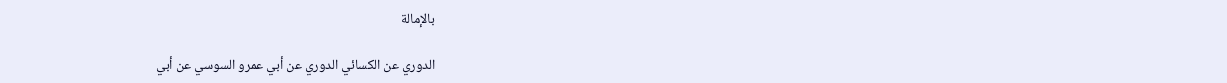بالإمالة

الدوري عن الكسائي الدوري عن أبي عمرو السوسي عن أبي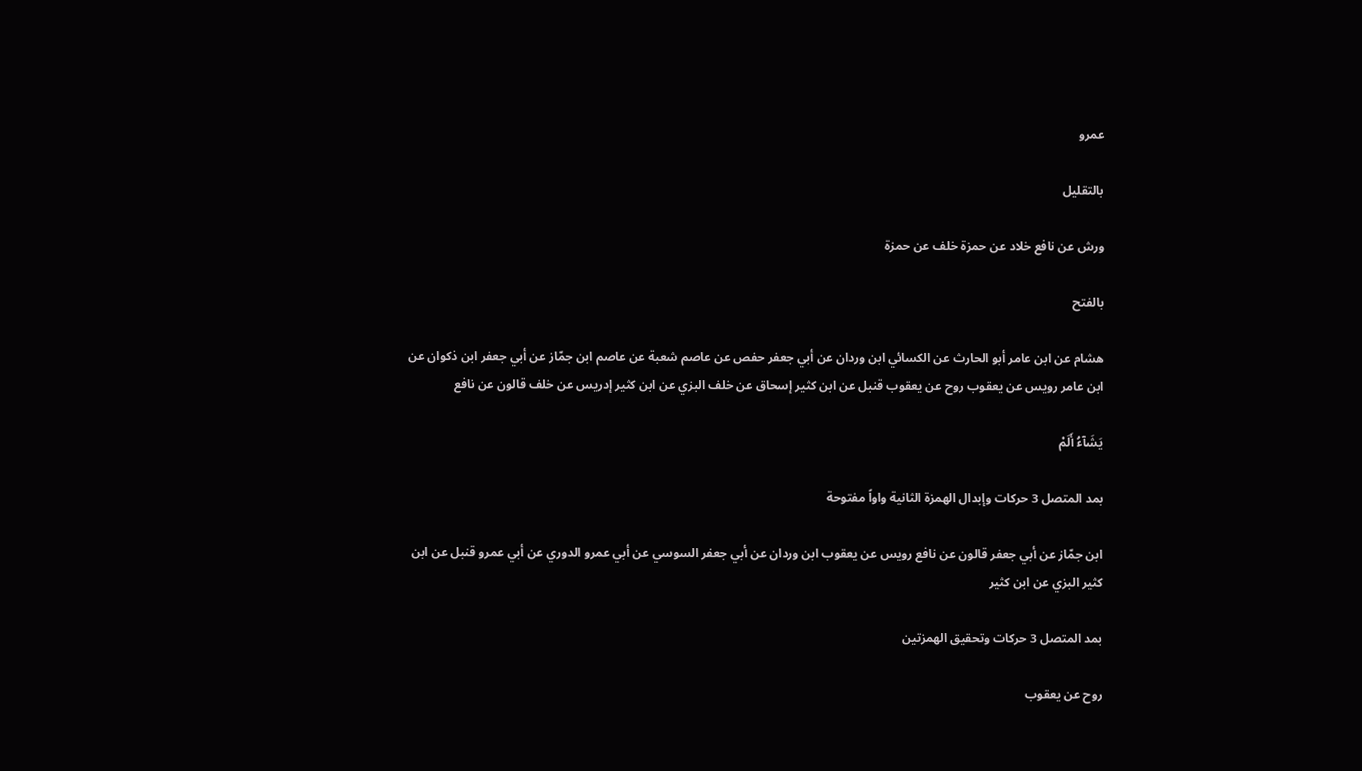عمرو

بالتقليل

ورش عن نافع خلاد عن حمزة خلف عن حمزة

بالفتح

هشام عن ابن عامر أبو الحارث عن الكسائي ابن وردان عن أبي جعفر حفص عن عاصم شعبة عن عاصم ابن جمّاز عن أبي جعفر ابن ذكوان عن ابن عامر رويس عن يعقوب روح عن يعقوب قنبل عن ابن كثير إسحاق عن خلف البزي عن ابن كثير إدريس عن خلف قالون عن نافع

يَشَآءُ أَلَمْ

بمد المتصل 3 حركات وإبدال الهمزة الثانية واواً مفتوحة

ابن جمّاز عن أبي جعفر قالون عن نافع رويس عن يعقوب ابن وردان عن أبي جعفر السوسي عن أبي عمرو الدوري عن أبي عمرو قنبل عن ابن كثير البزي عن ابن كثير

بمد المتصل 3 حركات وتحقيق الهمزتين

روح عن يعقوب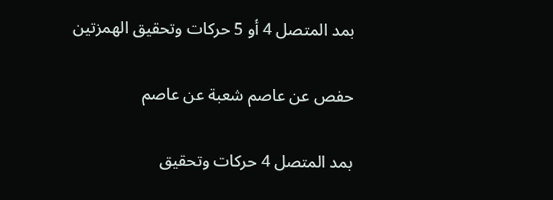بمد المتصل 4 أو 5 حركات وتحقيق الهمزتين

حفص عن عاصم شعبة عن عاصم

بمد المتصل 4 حركات وتحقيق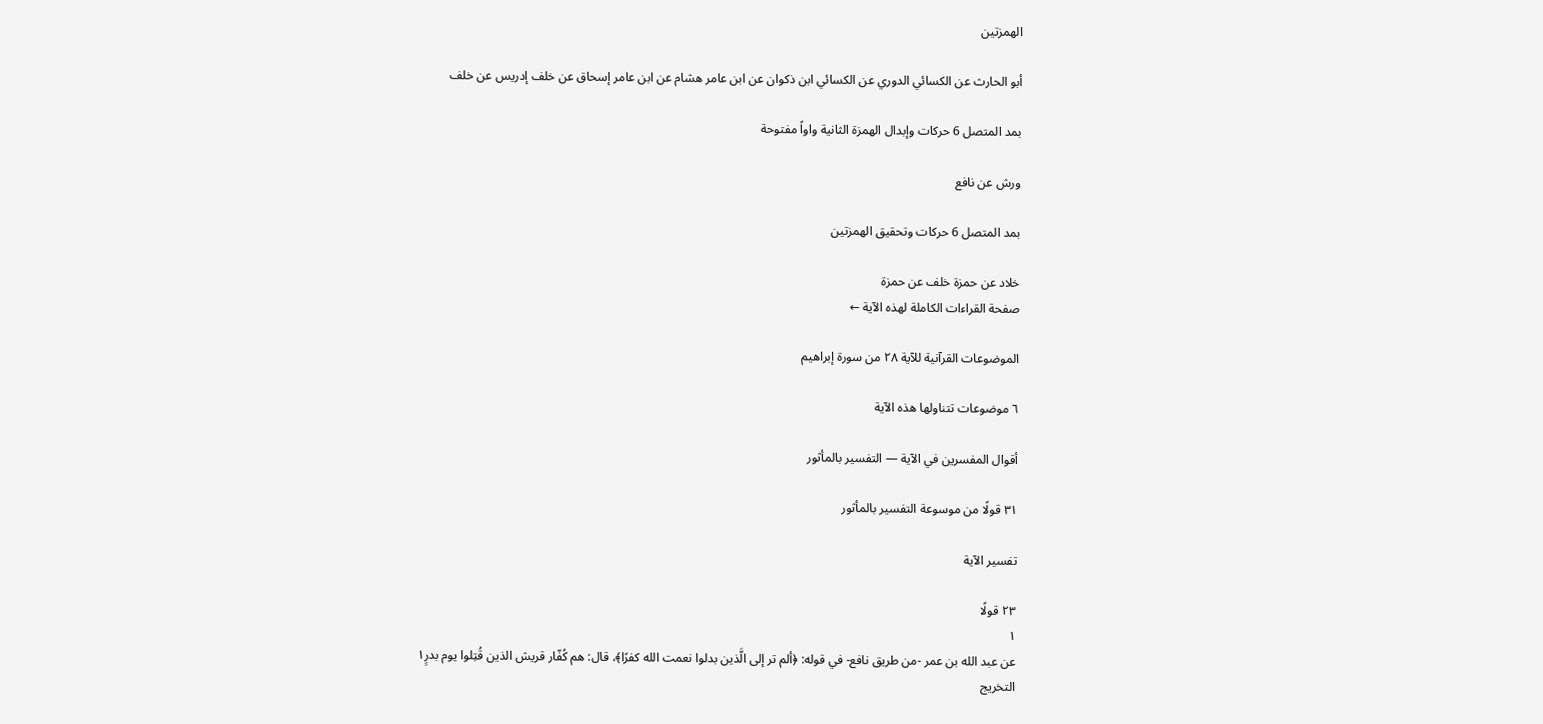الهمزتين

أبو الحارث عن الكسائي الدوري عن الكسائي ابن ذكوان عن ابن عامر هشام عن ابن عامر إسحاق عن خلف إدريس عن خلف

بمد المتصل 6 حركات وإبدال الهمزة الثانية واواً مفتوحة

ورش عن نافع

بمد المتصل 6 حركات وتحقيق الهمزتين

خلاد عن حمزة خلف عن حمزة
صفحة القراءات الكاملة لهذه الآية ←

الموضوعات القرآنية للآية ٢٨ من سورة إبراهيم

٦ موضوعات تتناولها هذه الآية

أقوال المفسرين في الآية — التفسير بالمأثور

٣١ قولًا من موسوعة التفسير بالمأثور

تفسير الآية

٢٣ قولًا
١
عن عبد الله بن عمر -من طريق نافع- في قوله: ﴿ألم تر إلى الَّذين بدلوا نعمت الله كفرًا﴾، قال: هم كُفّار قريش الذين قُتِلوا يوم بدرٍ١
التخريج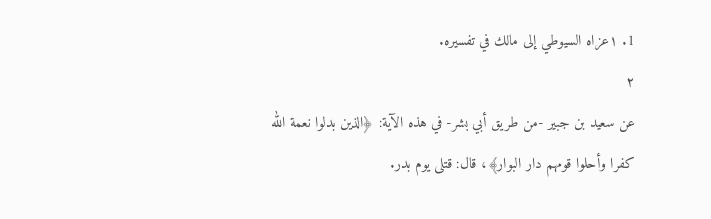1. ١عزاه السيوطي إلى مالك في تفسيره.
٢
عن سعيد بن جبير -من طريق أبي بشر- في هذه الآية: ﴿الذين بدلوا نعمة الله كفرا وأحلوا قومهم دار البوار﴾، قال: قتلى يوم بدر.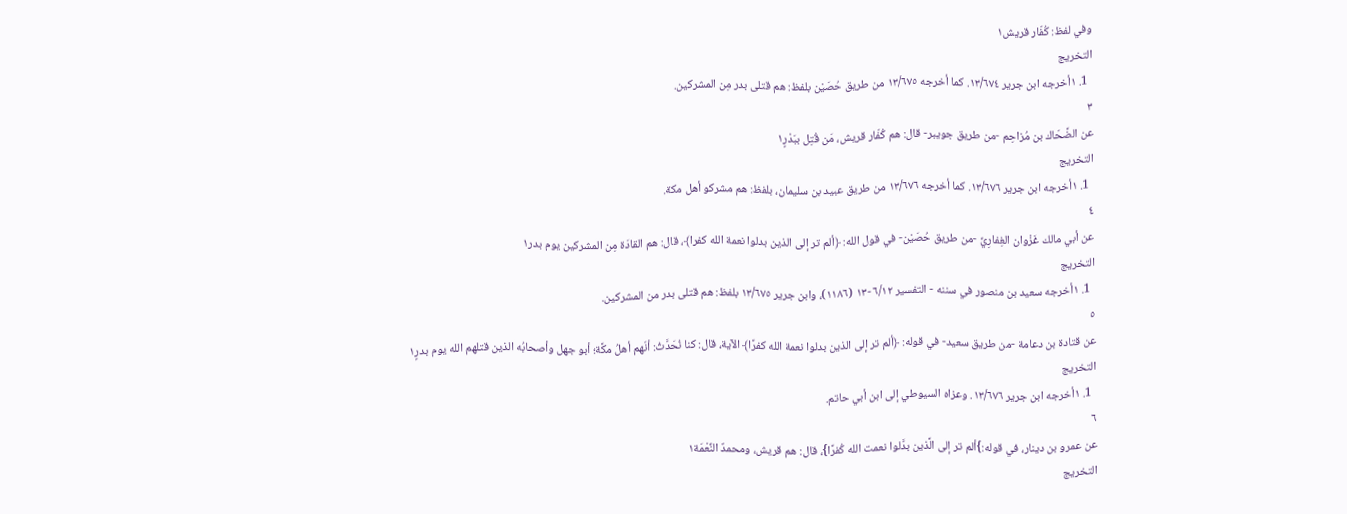وفي لفظ: كُفّار قريش١
التخريج
  1. ١أخرجه ابن جرير ١٣/٦٧٤. كما أخرجه ١٣/٦٧٥ من طريق حُصَيْن بلفظ: هم قتلى بدر مِن المشركين.
٣
عن الضَّحّاك بن مُزاحِم -من طريق جويبر- قال: هم كُفّار قريش، مَن قُتِل ببَدْرٍ١
التخريج
  1. ١أخرجه ابن جرير ١٣/٦٧٦. كما أخرجه ١٣/٦٧٦ من طريق عبيد بن سليمان، بلفظ: هم مشركو أهل مكة.
٤
عن أبي مالك غَزْوان الغِفارِيِّ -من طريق حُصَيْن- في قول الله: ﴿ألم تر إلى الذين بدلوا نعمة الله كفرا﴾، قال: هم القادَة مِن المشركين يوم بدر١
التخريج
  1. ١أخرجه سعيد بن منصور في سننه - التفسير ٦/١٢-١٣ (١١٨٦)، وابن جرير ١٣/٦٧٥ بلفظ: هم قتلى بدر من المشركين.
٥
عن قتادة بن دعامة -من طريق سعيد- في قوله: ﴿ألم تر إلى الذين بدلوا نعمة الله كفرًا﴾ الآية، قال: كنا نُحَدَّثُ: أنّهم أهلُ مكَّة؛ أبو جهل وأصحابُه الذين قتلهم الله يوم بدرٍ١
التخريج
  1. ١أخرجه ابن جرير ١٣/٦٧٦. وعزاه السيوطي إلى ابن أبي حاتم.
٦
عن عمرو بن دينار، في قوله:}ألم تر إلى الَّذين بدَّلوا نعمت الله كُفرًا}، قال: هم قريش، ومحمدٌ النِّعْمَة١
التخريج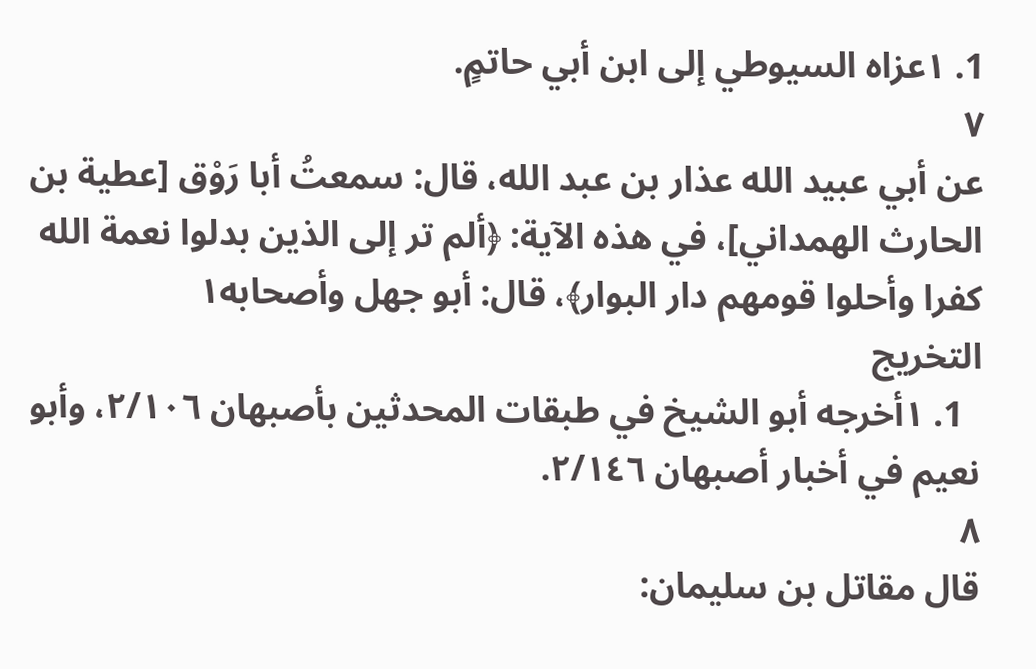1. ١عزاه السيوطي إلى ابن أبي حاتمٍ.
٧
عن أبي عبيد الله عذار بن عبد الله، قال: سمعتُ أبا رَوْق [عطية بن الحارث الهمداني]، في هذه الآية: ﴿ألم تر إلى الذين بدلوا نعمة الله كفرا وأحلوا قومهم دار البوار﴾، قال: أبو جهل وأصحابه١
التخريج
  1. ١أخرجه أبو الشيخ في طبقات المحدثين بأصبهان ٢/١٠٦، وأبو نعيم في أخبار أصبهان ٢/١٤٦.
٨
قال مقاتل بن سليمان: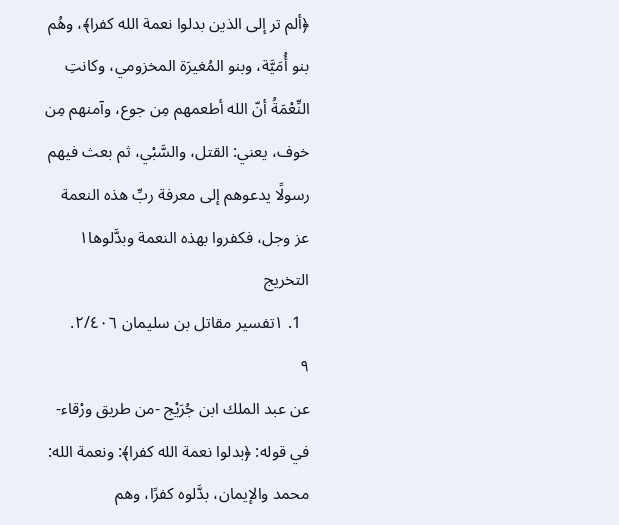﴿ألم تر إلى الذين بدلوا نعمة الله كفرا﴾، وهُم بنو أُمَيَّة، وبنو المُغيرَة المخزومي، وكانتِ النِّعْمَةُ أنّ الله أطعمهم مِن جوع، وآمنهم مِن خوف، يعني: القتل، والسَّبْي، ثم بعث فيهم رسولًا يدعوهم إلى معرفة ربِّ هذه النعمة عز وجل، فكفروا بهذه النعمة وبدَّلوها١
التخريج
  1. ١تفسير مقاتل بن سليمان ٢/٤٠٦.
٩
عن عبد الملك ابن جُرَيْج -من طريق ورْقاء- في قوله: ﴿بدلوا نعمة الله كفرا﴾: ونعمة الله: محمد والإيمان، بدَّلوه كفرًا، وهم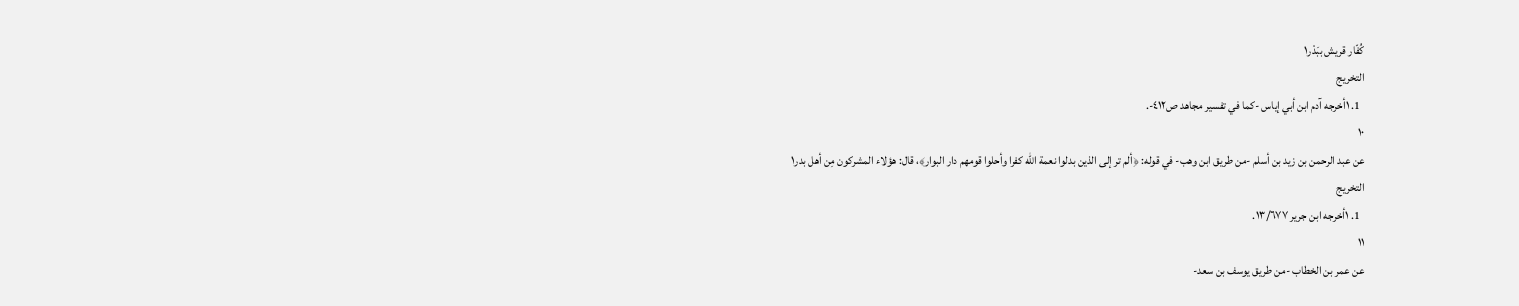كُفّار قريش ببَدْر١
التخريج
  1. ١أخرجه آدم ابن أبي إياس -كما في تفسير مجاهد ص٤١٢-.
١٠
عن عبد الرحمن بن زيد بن أسلم -من طريق ابن وهب- في قوله: ﴿ألم تر إلى الذين بدلوا نعمة الله كفرا وأحلوا قومهم دار البوار﴾، قال: هؤلاء المشركون مِن أهل بدر١
التخريج
  1. ١أخرجه ابن جرير ١٣/٦٧٧.
١١
عن عمر بن الخطاب -من طريق يوسف بن سعد-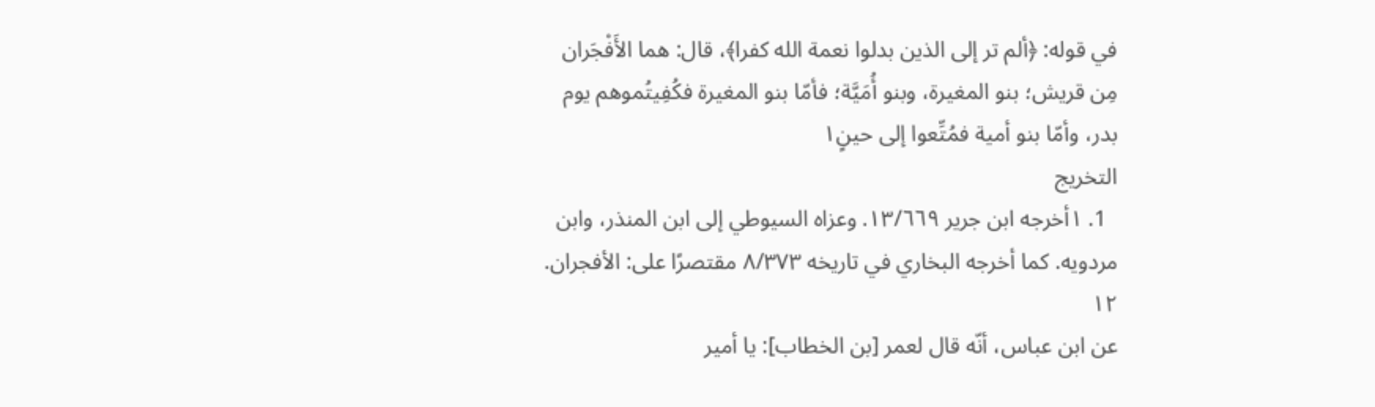في قوله: ﴿ألم تر إلى الذين بدلوا نعمة الله كفرا﴾، قال: هما الأَفْجَران مِن قريش؛ بنو المغيرة، وبنو أُمَيَّة؛ فأمّا بنو المغيرة فكُفِيتُموهم يوم بدر، وأمّا بنو أمية فمُتِّعوا إلى حينٍ١
التخريج
  1. ١أخرجه ابن جرير ١٣/٦٦٩. وعزاه السيوطي إلى ابن المنذر، وابن مردويه. كما أخرجه البخاري في تاريخه ٨/٣٧٣ مقتصرًا على: الأفجران.
١٢
عن ابن عباس، أنّه قال لعمر [بن الخطاب]: يا أمير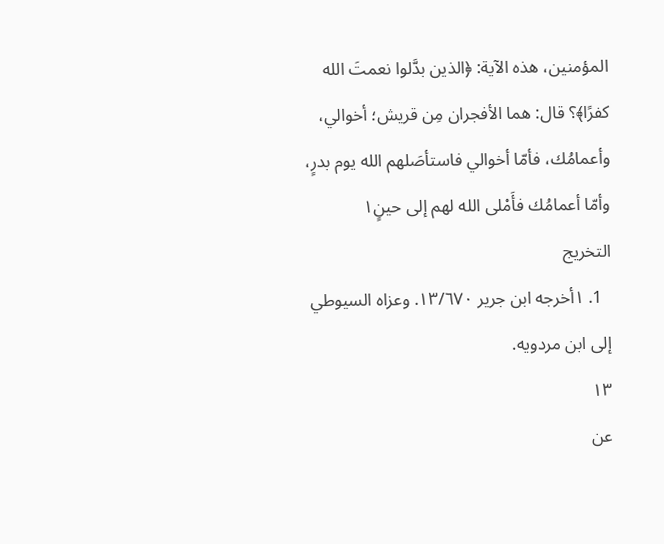المؤمنين، هذه الآية: ﴿الذين بدَّلوا نعمتَ الله كفرًا﴾؟ قال: هما الأفجران مِن قريش؛ أخوالي، وأعمامُك، فأمّا أخوالي فاستأصَلهم الله يوم بدرٍ، وأمّا أعمامُك فأَمْلى الله لهم إلى حينٍ١
التخريج
  1. ١أخرجه ابن جرير ١٣/٦٧٠. وعزاه السيوطي إلى ابن مردويه.
١٣
عن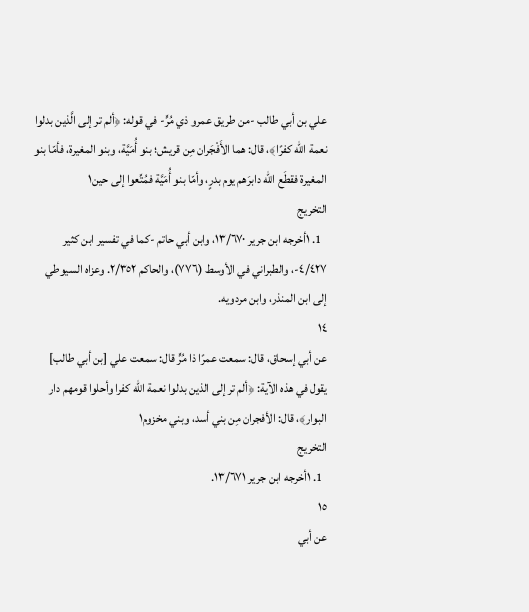علي بن أبي طالب -من طريق عمرو ذي مُرٍّ- في قوله: ﴿ألم تر إلى الَّذين بدلوا نعمة الله كفرًا﴾، قال: هما الأَفْجَران مِن قريش؛ بنو أُمَيَّة، وبنو المغيرة، فأمّا بنو المغيرة فقطَع الله دابرَهم يوم بدرٍ، وأمّا بنو أُمَيَّة فمُتِّعوا إلى حين١
التخريج
  1. ١أخرجه ابن جرير ١٣/٦٧٠، وابن أبي حاتم -كما في تفسير ابن كثير ٤/٤٢٧-، والطبراني في الأوسط (٧٧٦)، والحاكم ٢/٣٥٢. وعزاه السيوطي إلى ابن المنذر، وابن مردويه.
١٤
عن أبي إسحاق، قال: سمعت عمرًا ذا مُرٍّ قال: سمعت علي [بن أبي طالب] يقول في هذه الآية: ﴿ألم تر إلى الذين بدلوا نعمة الله كفرا وأحلوا قومهم دار البوار﴾، قال: الأفجران مِن بني أسد، وبني مخزوم١
التخريج
  1. ١أخرجه ابن جرير ١٣/٦٧١.
١٥
عن أبي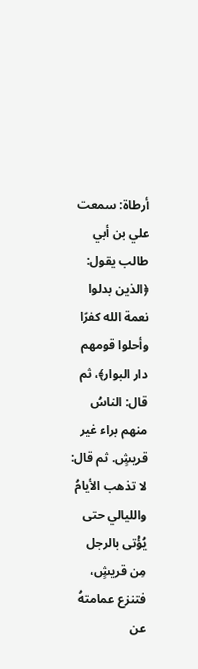أرطاة: سمعت علي بن أبي طالب يقول: ﴿الذين بدلوا نعمة الله كفرًا وأحلوا قومهم دار البوار﴾، ثم قال: الناسُ منهم براء غير قريشٍ. ثم قال: لا تذهب الأيامُ والليالي حتى يُؤْتى بالرجل مِن قريشٍ، فتنزع عمامتهُ عن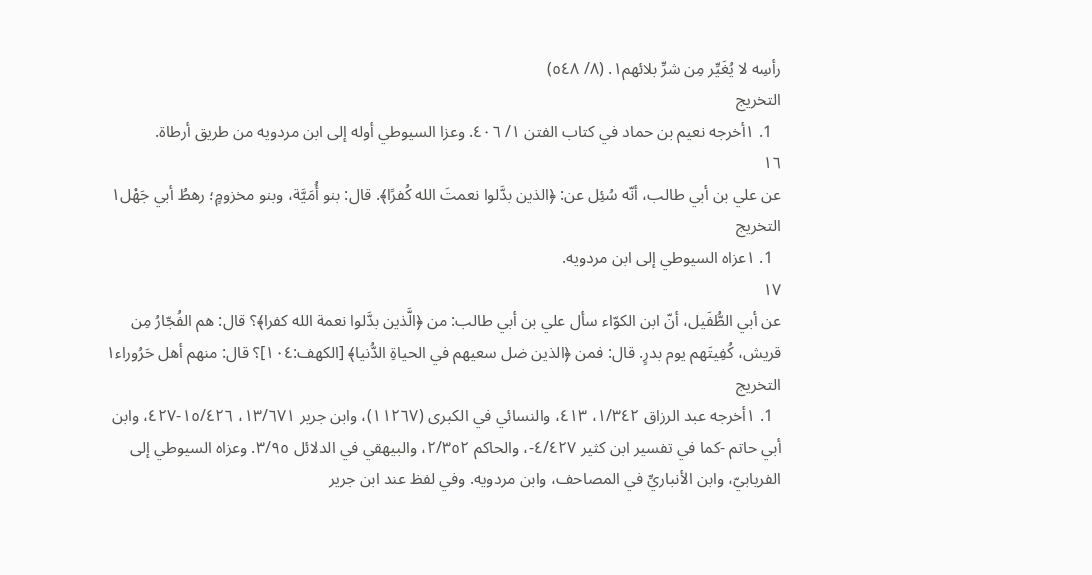رأسِه لا يُغَيِّر مِن شرِّ بلائهم١. (٨/ ٥٤٨)
التخريج
  1. ١أخرجه نعيم بن حماد في كتاب الفتن ١/ ٤٠٦. وعزا السيوطي أوله إلى ابن مردويه من طريق أرطاة.
١٦
عن علي بن أبي طالب، أنّه سُئِل عن: ﴿الذين بدَّلوا نعمتَ الله كُفرًا﴾. قال: بنو أُمَيَّة، وبنو مخزومٍ؛ رهطُ أبي جَهْل١
التخريج
  1. ١عزاه السيوطي إلى ابن مردويه.
١٧
عن أبي الطُّفَيل، أنّ ابن الكوّاء سأل علي بن أبي طالب: من ﴿الَّذين بدَّلوا نعمة الله كفرا﴾؟ قال: هم الفُجّارُ مِن قريش، كُفِيتَهم يوم بدرٍ. قال: فمن ﴿الذين ضل سعيهم في الحياةِ الدُّنيا﴾ [الكهف:١٠٤]؟ قال: منهم أهل حَرُوراء١
التخريج
  1. ١أخرجه عبد الرزاق ١/٣٤٢، ٤١٣، والنسائي في الكبرى (١١٢٦٧)، وابن جرير ١٣/٦٧١، ١٥/٤٢٦-٤٢٧، وابن أبي حاتم -كما في تفسير ابن كثير ٤/٤٢٧-، والحاكم ٢/٣٥٢، والبيهقي في الدلائل ٣/٩٥. وعزاه السيوطي إلى الفريابيّ، وابن الأنباريِّ في المصاحف، وابن مردويه. وفي لفظ عند ابن جرير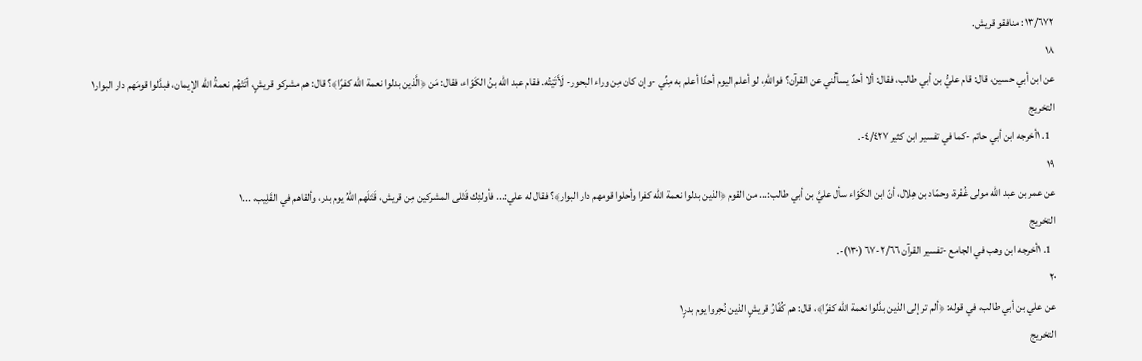١٣/٦٧٢: منافقو قريش.
١٨
عن ابن أبي حسين، قال: قام عليُّ بن أبي طالب، فقال: ألا أحدٌ يسألُني عن القرآن؟ فواللهِ، لو أعلم اليوم أحدًا أعلم به مِنِّي -وإن كان مِن وراء البحور- لَأَتَيْتُه. فقام عبد الله بنُ الكَوّاء، فقال: مَن ﴿الَّذين بدلوا نعمة الله كفرًا﴾؟ قال: هم مشركو قريشٍ، أتَتْهُم نعمةُ الله الإيمان، فبدَّلوا قومَهم دار البوار١
التخريج
  1. ١أخرجه ابن أبي حاتم -كما في تفسير ابن كثير ٤/٤٢٧-.
١٩
عن عمر بن عبد الله مولى غُفْرة، وحمّاد بن هِلال، أنّ ابن الكَوّاء سأل عليَّ بن أبي طالب:... من القوم ﴿الذين بدلوا نعمة الله كفرا وأحلوا قومهم دار البوار﴾؟ فقال له علي:... فأولئِك قَتْلى المشركين مِن قريش، قَتَلَهم اللهُ يوم بدر، وألقاهم في القَلِيب، ...١
التخريج
  1. ١أخرجه ابن وهب في الجامع -تفسير القرآن ٢/٦٦-٦٧ (١٣٠)-.
٢٠
عن علي بن أبي طالب، في قوله: ﴿ألم تر إلى الذين بدَّلوا نعمة الله كفرًا﴾، قال: هم كُفّارُ قريشٍ الذين نُحِروا يوم بدرٍ١
التخريج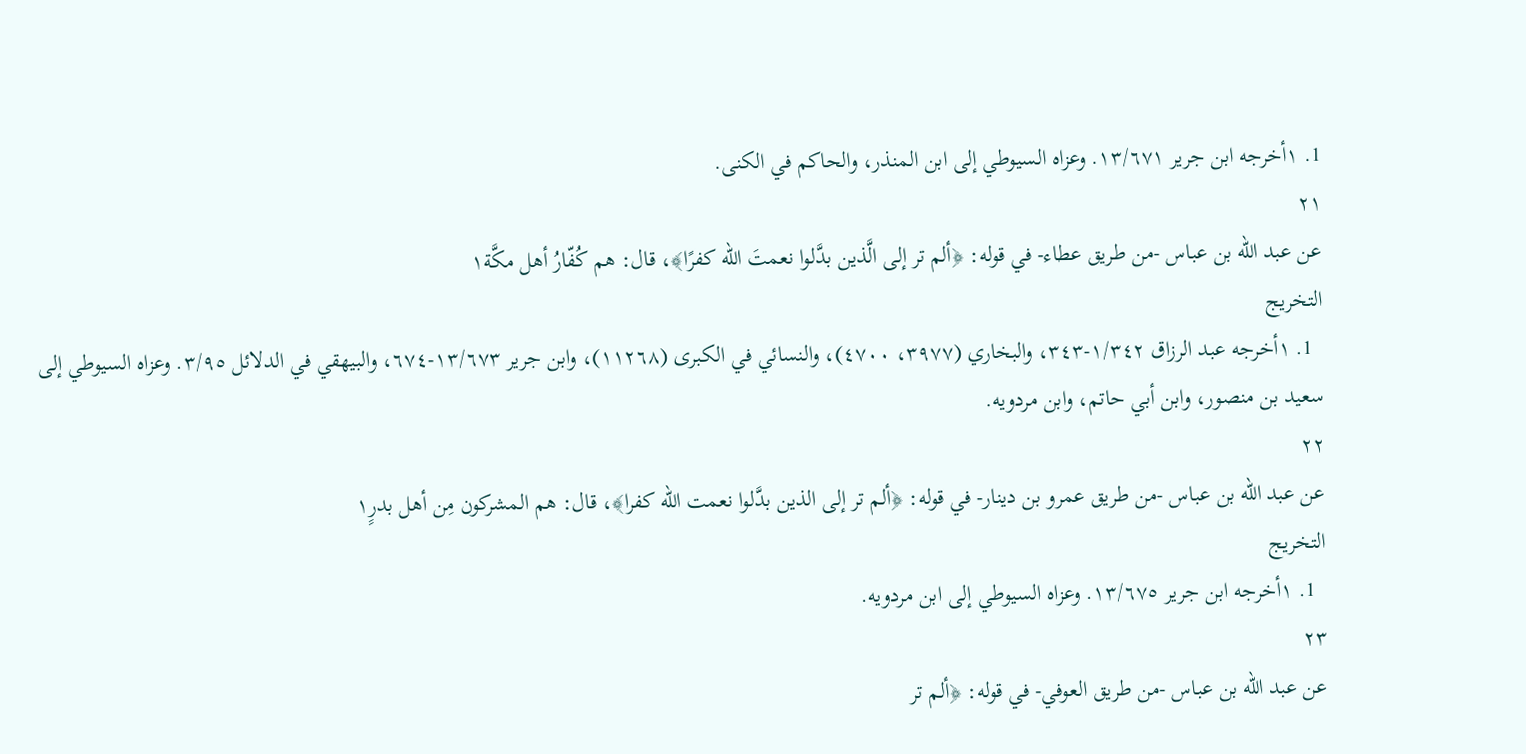1. ١أخرجه ابن جرير ١٣/٦٧١. وعزاه السيوطي إلى ابن المنذر، والحاكم في الكنى.
٢١
عن عبد الله بن عباس -من طريق عطاء- في قوله: ﴿ألم تر إلى الَّذين بدَّلوا نعمتَ الله كفرًا﴾، قال: هم كُفّارُ أهل مكَّة١
التخريج
  1. ١أخرجه عبد الرزاق ١/٣٤٢-٣٤٣، والبخاري (٣٩٧٧، ٤٧٠٠)، والنسائي في الكبرى (١١٢٦٨)، وابن جرير ١٣/٦٧٣-٦٧٤، والبيهقي في الدلائل ٣/٩٥. وعزاه السيوطي إلى سعيد بن منصور، وابن أبي حاتم، وابن مردويه.
٢٢
عن عبد الله بن عباس -من طريق عمرو بن دينار- في قوله: ﴿ألم تر إلى الذين بدَّلوا نعمت الله كفرا﴾، قال: هم المشركون مِن أهل بدرٍ١
التخريج
  1. ١أخرجه ابن جرير ١٣/٦٧٥. وعزاه السيوطي إلى ابن مردويه.
٢٣
عن عبد الله بن عباس -من طريق العوفي- في قوله: ﴿ألم تر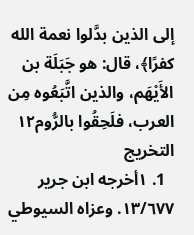إلى الذين بدَّلوا نعمة الله كفرًا﴾، قال: هو جَبَلَة بن الأَيْهَم، والذين اتَّبَعُوه مِن العرب، فلَحِقُوا بالرُّوم١٢
التخريج
  1. ١أخرجه ابن جرير ١٣/٦٧٧. وعزاه السيوطي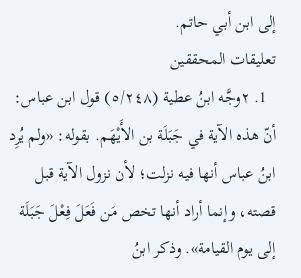إلى ابن أبي حاتم.
تعليقات المحققين
  1. ٢وجَّه ابنُ عطية (٥/٢٤٨) قول ابن عباس: أنّ هذه الآية في جَبَلَة بن الأَيْهَم. بقوله: «ولم يُرِد ابنُ عباس أنها فيه نزلت؛ لأن نزول الآية قبل قصته، وإنما أراد أنها تخص مَن فَعَلَ فِعْلَ جَبَلَة إلى يوم القيامة». وذكر ابنُ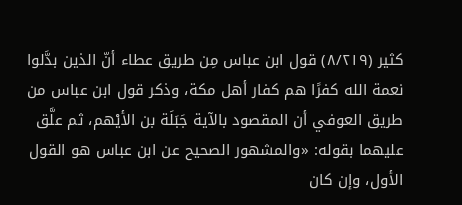كثير (٨/٢١٩) قول ابن عباس مِن طريق عطاء أنّ الذين بدَّلوا نعمة الله كفرًا هم كفار أهل مكة، وذكر قول ابن عباس من طريق العوفي أن المقصود بالآية جَبَلَة بن الأيْهم، ثم علَّق عليهما بقوله: «والمشهور الصحيح عن ابن عباس هو القول الأول، وإن كان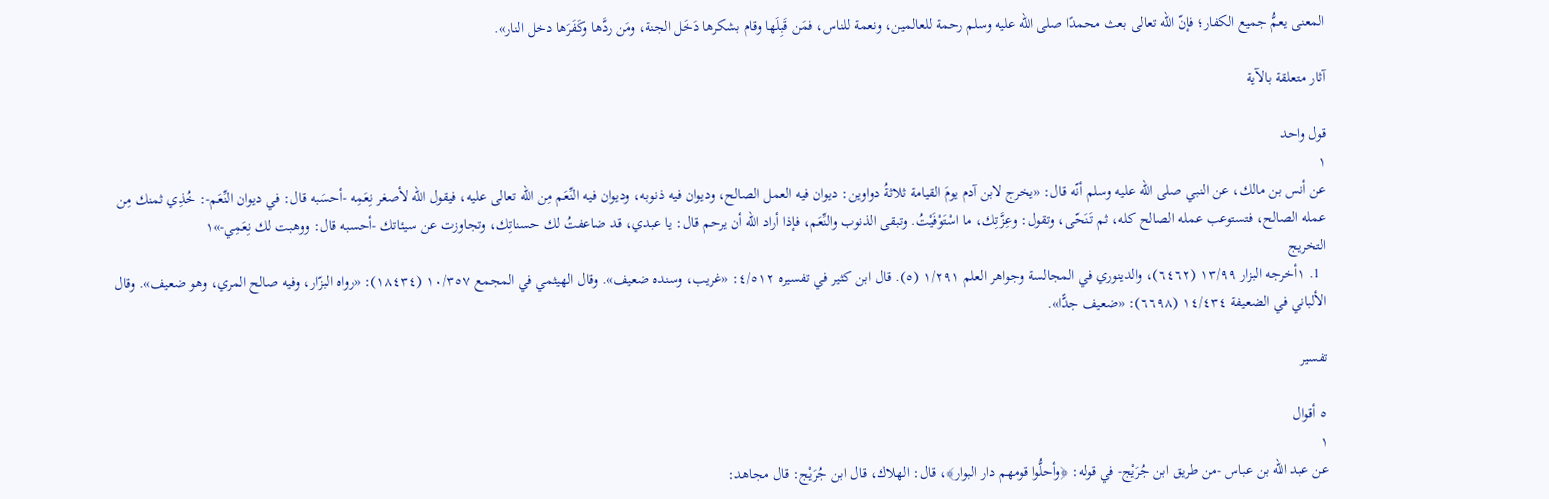المعنى يعمُّ جميع الكفار؛ فإنّ الله تعالى بعث محمدًا صلى الله عليه وسلم رحمة للعالمين، ونعمة للناس، فمَن قَبِلَها وقام بشكرها دَخَل الجنة، ومَن ردَّها وكَفَرَها دخل النار».

آثار متعلقة بالآية

قول واحد
١
عن أنس بن مالك، عن النبي صلى الله عليه وسلم أنّه قال: «يخرج لابن آدم يومَ القيامة ثلاثةُ دواوين: ديوان فيه العمل الصالح، وديوان فيه ذنوبه، وديوان فيه النِّعَم مِن الله تعالى عليه، فيقول الله لأصغر نِعَمِه -أحسَبه قال: في ديوان النِّعَم-: خُذِي ثمنك مِن عمله الصالح، فتستوعب عمله الصالح كله، ثم تَنَحّى، وتقول: وعِزَّتِك، ما اسْتَوْفَيْتُ. وتبقى الذنوب والنِّعَم، فإذا أراد الله أن يرحم قال: يا عبدي، قد ضاعفتُ لك حسناتِك، وتجاوزت عن سيئاتك -أحسبه قال: ووهبت لك نِعَمِي-»١
التخريج
  1. ١أخرجه البزار ١٣/٩٩ (٦٤٦٢)، والدينوري في المجالسة وجواهر العلم ١/٢٩١ (٥). قال ابن كثير في تفسيره ٤/٥١٢: «غريب، وسنده ضعيف». وقال الهيثمي في المجمع ١٠/٣٥٧ (١٨٤٣٤): «رواه البزّار، وفيه صالح المري، وهو ضعيف». وقال الألباني في الضعيفة ١٤/٤٣٤ (٦٦٩٨): «ضعيف جدًّا».

تفسير

٥ أقوال
١
عن عبد الله بن عباس -من طريق ابن جُرَيْج- في قوله: ﴿وأحلُّوا قومهم دار البوار﴾، قال: الهلاك، قال ابن جُرَيْج: قال مجاهد: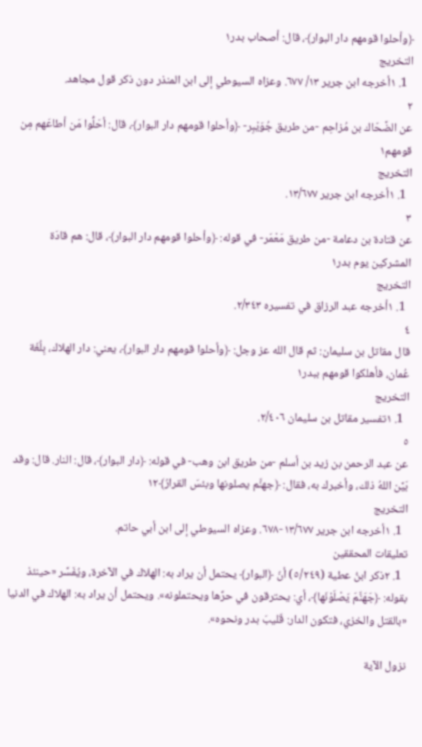﴿وأحلوا قومهم دار البوار﴾، قال: أصحاب بدر١
التخريج
  1. ١أخرجه ابن جرير ١٣/ ٦٧٧. وعزاه السيوطي إلى ابن المنذر دون ذكر قول مجاهد.
٢
عن الضَّحّاك بن مُزاحِم -من طريق جُوَيْبِر- ﴿وأحلوا قومهم دار البوار﴾، قال: أحَلُّوا مَن أطاعَهم مِن قومهم١
التخريج
  1. ١أخرجه ابن جرير ١٣/٦٧٧.
٣
عن قتادة بن دعامة -من طريق مَعْمَر- في قوله: ﴿وأحلوا قومهم دار البوار﴾، قال: هم قادَة المشركين يوم بدر١
التخريج
  1. ١أخرجه عبد الرزاق في تفسيره ٢/٣٤٣.
٤
قال مقاتل بن سليمان: ثم قال الله عز وجل: ﴿وأحلوا قومهم دار البوار﴾، يعني: دار الهلاك، بِلُغَة عُمان، فأهلكوا قومهم ببدر١
التخريج
  1. ١تفسير مقاتل بن سليمان ٢/٤٠٦.
٥
عن عبد الرحمن بن زيد بن أسلم -من طريق ابن وهب- في قوله: ﴿دار البوار﴾، قال: النار. قال: وقد بَيَّن اللهُ ذلك، وأخبرك به، فقال: ﴿جهنَّم يصلونها وبئسَ القرارُ﴾١٢
التخريج
  1. ١أخرجه ابن جرير ١٣/٦٧٧-٦٧٨. وعزاه السيوطي إلى ابن أبي حاتم.
تعليقات المحققين
  1. ٢ذكر ابنُ عطية (٥/٢٤٩) أنّ ﴿البوار﴾ يحتمل أن يراد به: الهلاك في الآخرة، ويُفَسَّر «حينئذ بقوله: ﴿جَهَنَّمَ يَصْلَوْنَها﴾، أي: يحترقون في حرِّها ويحتملونه». ويحتمل أن يراد به: الهلاك في الدنيا «بالقتل والخزي، فتكون الدار: قَليبَ بدر ونحوه».

نزول الآية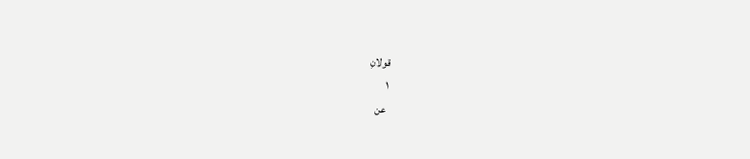قولانِ
١
عن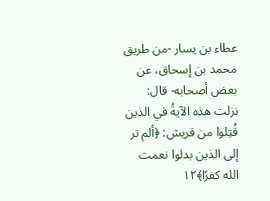عطاء بن يسار -من طريق محمد بن إسحاق، عن بعض أصحابه- قال: نزلت هذه الآيةُ في الذين قُتِلوا من قريش: ﴿ألم تر إلى الذين بدلوا نعمت الله كفرًا﴾١٢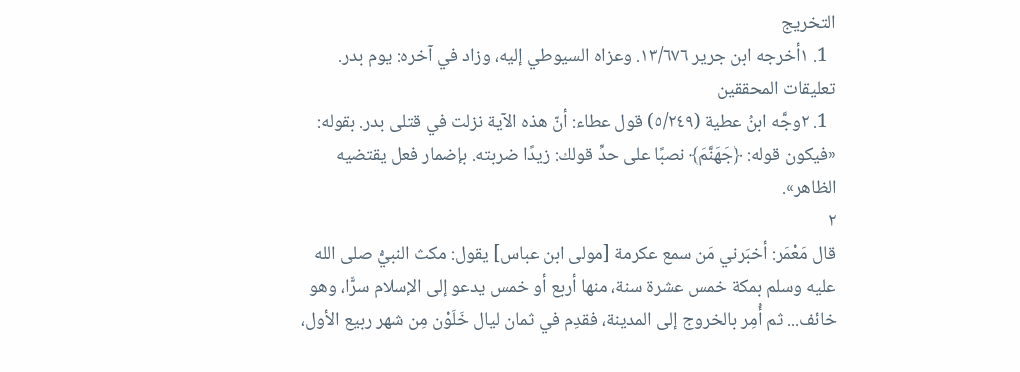التخريج
  1. ١أخرجه ابن جرير ١٣/٦٧٦. وعزاه السيوطي إليه، وزاد في آخره: يوم بدر.
تعليقات المحققين
  1. ٢وجَّه ابنُ عطية (٥/٢٤٩) قول عطاء: أنّ هذه الآية نزلت في قتلى بدر. بقوله: «فيكون قوله: ﴿جَهَنَّمَ﴾ نصبًا على حدِّ قولك: زيدًا ضربته. بإضمار فعل يقتضيه الظاهر».
٢
قال مَعْمَر: أخبَرني مَن سمع عكرمة [مولى ابن عباس] يقول: مكث النبيُّ صلى الله عليه وسلم بمكة خمس عشرة سنة، منها أربع أو خمس يدعو إلى الإسلام سرًّا، وهو خائف... ثم أُمِر بالخروج إلى المدينة، فقدِم في ثمان ليال خَلَوْن مِن شهر ربيع الأول،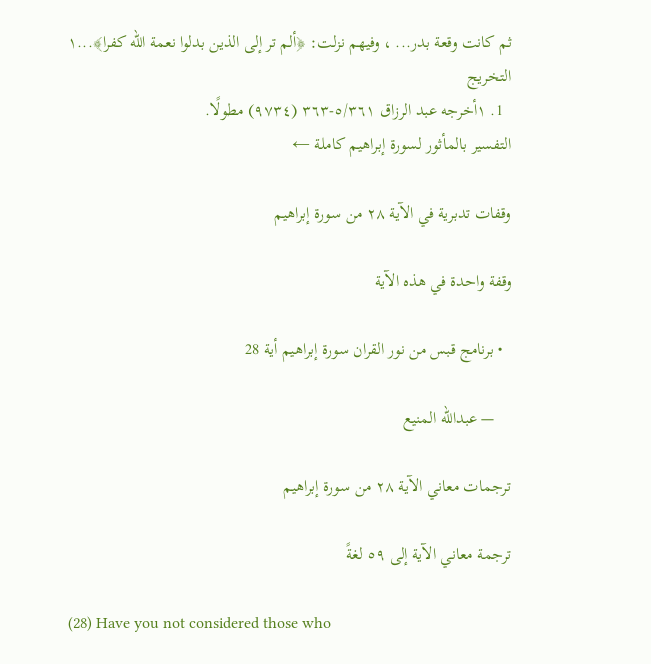ثم كانت وقعة بدر... ، وفيهم نزلت: ﴿ألم تر إلى الذين بدلوا نعمة الله كفرا﴾...١
التخريج
  1. ١أخرجه عبد الرزاق ٥/٣٦١-٣٦٣ (٩٧٣٤) مطولًا.
التفسير بالمأثور لسورة إبراهيم كاملة ←

وقفات تدبرية في الآية ٢٨ من سورة إبراهيم

وقفة واحدة في هذه الآية

  • برنامج قبس من نور القران سورة إبراهيم أية 28

    — عبدالله المنيع

ترجمات معاني الآية ٢٨ من سورة إبراهيم

ترجمة معاني الآية إلى ٥٩ لغةً

(28) Have you not considered those who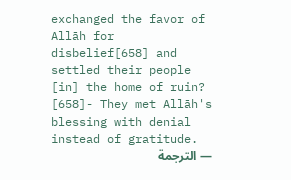exchanged the favor of Allāh for disbelief[658] and settled their people [in] the home of ruin?
[658]- They met Allāh's blessing with denial instead of gratitude.
— الترجمة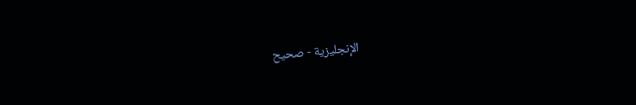الإنجليزية - صحيح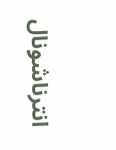انترناشونال